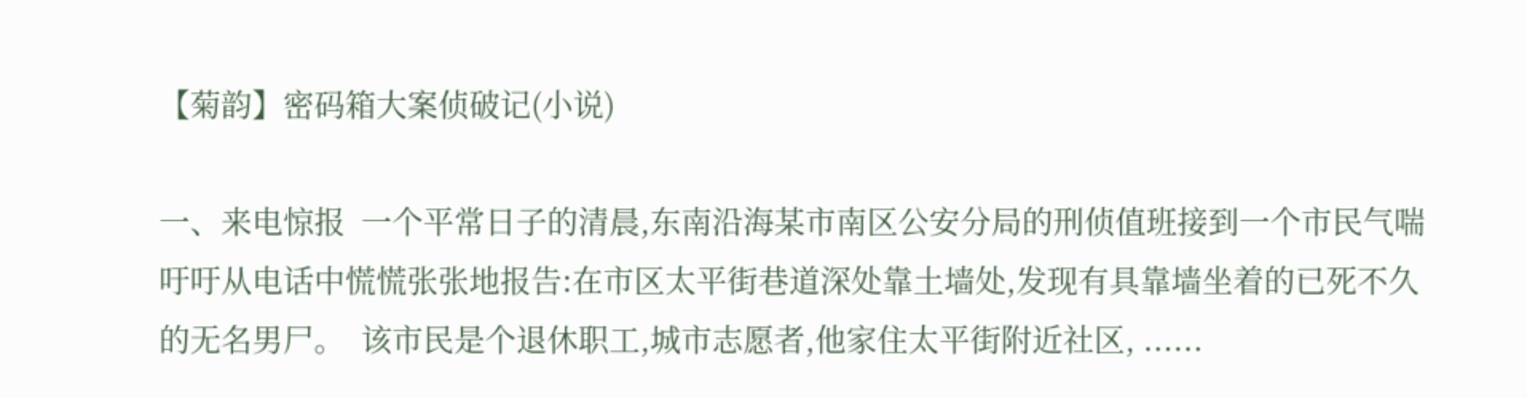【菊韵】密码箱大案侦破记(小说)

一、来电惊报  一个平常日子的清晨,东南沿海某市南区公安分局的刑侦值班接到一个市民气喘吁吁从电话中慌慌张张地报告:在市区太平街巷道深处靠土墙处,发现有具靠墙坐着的已死不久的无名男尸。  该市民是个退休职工,城市志愿者,他家住太平街附近社区, ......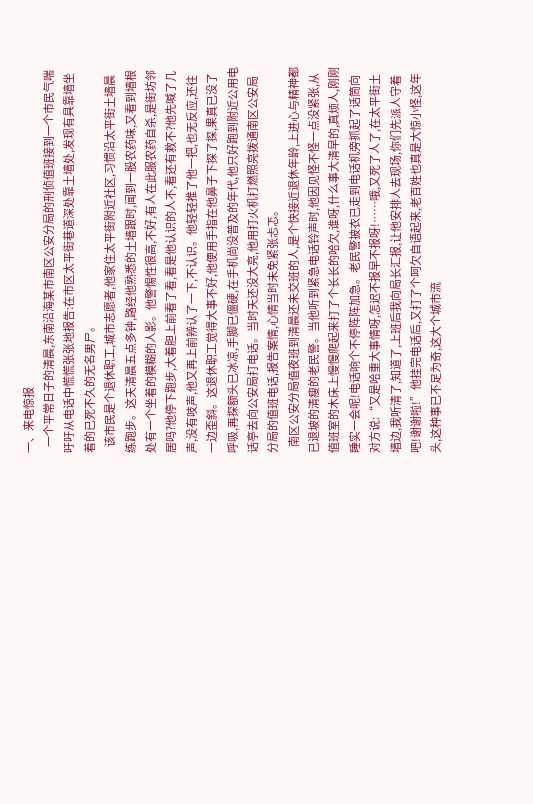一、来电惊报
   一个平常日子的清晨,东南沿海某市南区公安分局的刑侦值班接到一个市民气喘吁吁从电话中慌慌张张地报告:在市区太平街巷道深处靠土墙处,发现有具靠墙坐着的已死不久的无名男尸。
   该市民是个退休职工,城市志愿者,他家住太平街附近社区,习惯沿太平街土墙晨练跑步。这天清晨五点多钟,路经他熟悉的土墙跟时,闻到一股农药味,又看到墙根处有一个坐着的模糊的人影。他警惕性很高,不好,有人在此服农药自杀,是街坊邻居吗?他停下跑步,大着胆上前看了看,看是他认识的人不,看还有救不?他先喊了几声,没有吱声,他又再上前辨认了一下,不认识。他轻轻推了他一把,也无反应,还往一边歪斜。这退休职工觉得大事不好,他便用手指在他鼻子下探了探,果真已没了呼吸,再探额头已冰凉,手脚已僵硬,在手机尚没普及的年代,他只好跑到附近公用电话亭去向公安局打电话。当时天还没大亮,他用打火机打燃照亮拨通南区公安局分局的值班电话,报告案情,心情当时未免紧张忐忑。
   南区公安分局值夜班到清晨还未交班的人,是个快接近退休年龄,上进心与精神都已退坡的清瘦的老民警。当他听到紧急电话铃声时,他因见怪不怪一点没紧张,从值班室的木床上慢慢爬起来打了个长长的哈欠,谁呀,什么事大清早的,真烦人,刚刚睡实一会呢!电话响个不停阵阵加急。老民警披衣已走到电话机旁抓起了话筒向对方说:“又是哈重大事情呀,怎迟不报早不报呀!……哦,又死了人了,在太平街土墙边,我听清了,知道了,上班后我向局长汇报,让他安排人去现场,你们先派人守着吧!谢谢啦!”他挂完电话后,又打了个呵欠自语起来,老百姓也真是大惊小怪,这年头,这种事已不足为奇,这大个城市流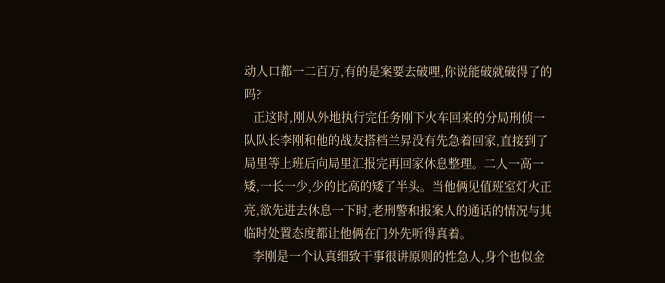动人口都一二百万,有的是案要去破哩,你说能破就破得了的吗?
   正这时,刚从外地执行完任务刚下火车回来的分局刑侦一队队长李刚和他的战友搭档兰昇没有先急着回家,直接到了局里等上班后向局里汇报完再回家休息整理。二人一高一矮,一长一少,少的比高的矮了半头。当他俩见值班室灯火正亮,欲先进去休息一下时,老刑警和报案人的通话的情况与其临时处置态度都让他俩在门外先听得真着。
   李刚是一个认真细致干事很讲原则的性急人,身个也似金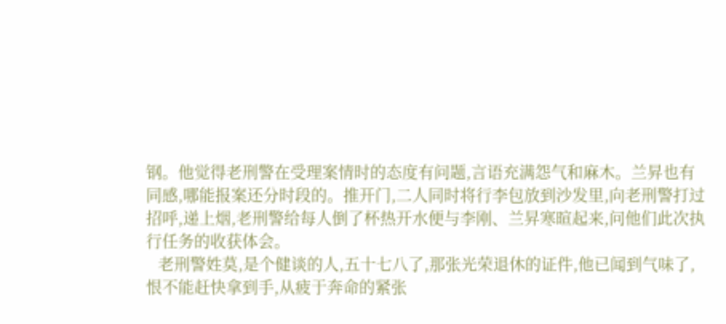钢。他觉得老刑警在受理案情时的态度有问题,言语充满怨气和麻木。兰昇也有同感,哪能报案还分时段的。推开门,二人同时将行李包放到沙发里,向老刑警打过招呼,递上烟,老刑警给每人倒了杯热开水便与李刚、兰昇寒暄起来,问他们此次执行任务的收获体会。
   老刑警姓莫,是个健谈的人,五十七八了,那张光荣退休的证件,他已闻到气味了,恨不能赶快拿到手,从疲于奔命的紧张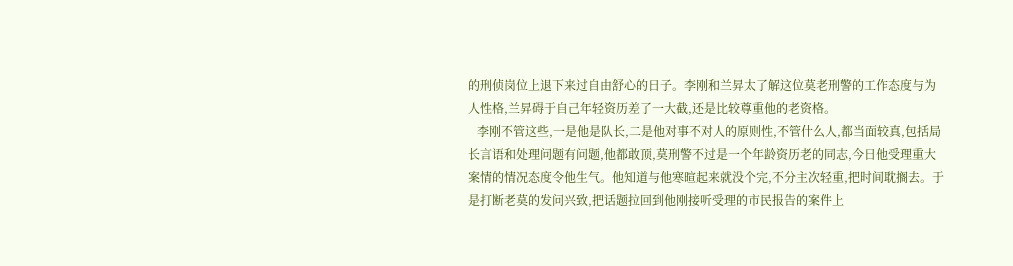的刑侦岗位上退下来过自由舒心的日子。李刚和兰昇太了解这位莫老刑警的工作态度与为人性格,兰昇碍于自己年轻资历差了一大截,还是比较尊重他的老资格。
   李刚不管这些,一是他是队长,二是他对事不对人的原则性,不管什么人,都当面较真,包括局长言语和处理问题有问题,他都敢顶,莫刑警不过是一个年龄资历老的同志,今日他受理重大案情的情况态度令他生气。他知道与他寒暄起来就没个完,不分主次轻重,把时间耽搁去。于是打断老莫的发问兴致,把话题拉回到他刚接听受理的市民报告的案件上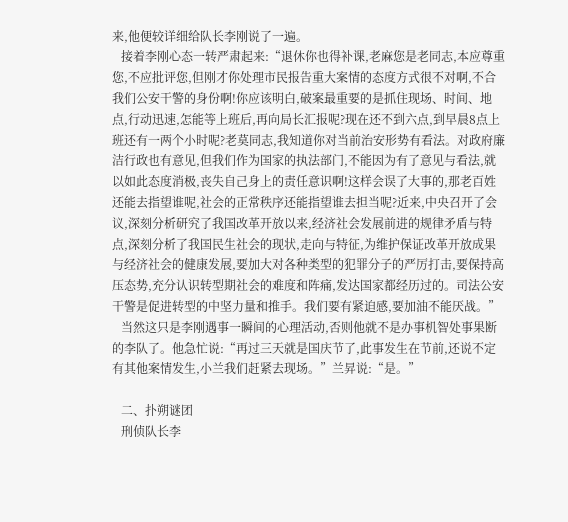来,他便较详细给队长李刚说了一遍。
   接着李刚心态一转严肃起来:“退休你也得补课,老麻您是老同志,本应尊重您,不应批评您,但刚才你处理市民报告重大案情的态度方式很不对啊,不合我们公安干警的身份啊!你应该明白,破案最重要的是抓住现场、时间、地点,行动迅速,怎能等上班后,再向局长汇报呢?现在还不到六点,到早晨8点上班还有一两个小时呢?老莫同志,我知道你对当前治安形势有看法。对政府廉洁行政也有意见,但我们作为国家的执法部门,不能因为有了意见与看法,就以如此态度消极,丧失自己身上的责任意识啊!这样会误了大事的,那老百姓还能去指望谁呢,社会的正常秩序还能指望谁去担当呢?近来,中央召开了会议,深刻分析研究了我国改革开放以来,经济社会发展前进的规律矛盾与特点,深刻分析了我国民生社会的现状,走向与特征,为维护保证改革开放成果与经济社会的健康发展,要加大对各种类型的犯罪分子的严厉打击,要保持高压态势,充分认识转型期社会的难度和阵痛,发达国家都经历过的。司法公安干警是促进转型的中坚力量和推手。我们要有紧迫感,要加油不能厌战。”
   当然这只是李刚遇事一瞬间的心理活动,否则他就不是办事机智处事果断的李队了。他急忙说:“再过三天就是国庆节了,此事发生在节前,还说不定有其他案情发生,小兰我们赶紧去现场。”兰昇说:“是。”

   二、扑朔谜团
   刑侦队长李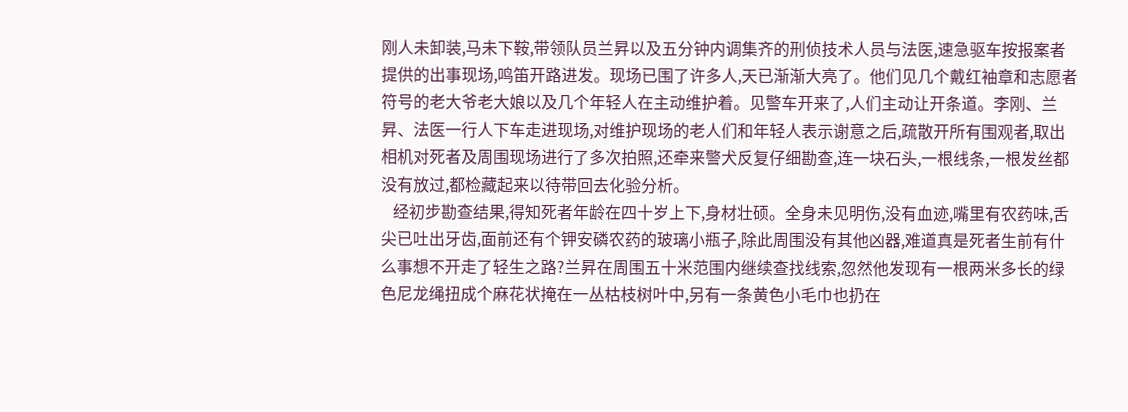刚人未卸装,马未下鞍,带领队员兰昇以及五分钟内调集齐的刑侦技术人员与法医,速急驱车按报案者提供的出事现场,鸣笛开路进发。现场已围了许多人,天已渐渐大亮了。他们见几个戴红袖章和志愿者符号的老大爷老大娘以及几个年轻人在主动维护着。见警车开来了,人们主动让开条道。李刚、兰昇、法医一行人下车走进现场,对维护现场的老人们和年轻人表示谢意之后,疏散开所有围观者,取出相机对死者及周围现场进行了多次拍照,还牵来警犬反复仔细勘查,连一块石头,一根线条,一根发丝都没有放过,都检藏起来以待带回去化验分析。
   经初步勘查结果,得知死者年龄在四十岁上下,身材壮硕。全身未见明伤,没有血迹,嘴里有农药味,舌尖已吐出牙齿,面前还有个钾安磷农药的玻璃小瓶子,除此周围没有其他凶器,难道真是死者生前有什么事想不开走了轻生之路?兰昇在周围五十米范围内继续查找线索,忽然他发现有一根两米多长的绿色尼龙绳扭成个麻花状掩在一丛枯枝树叶中,另有一条黄色小毛巾也扔在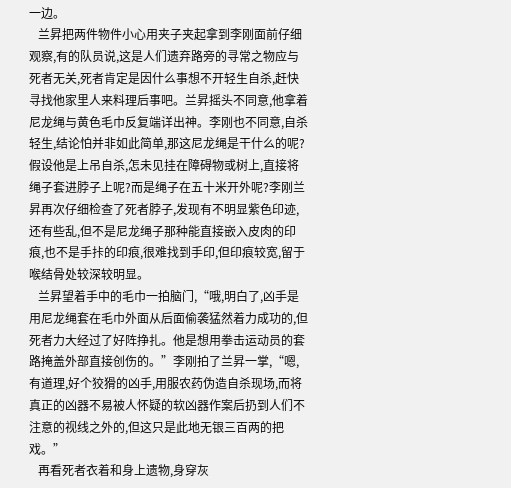一边。
   兰昇把两件物件小心用夹子夹起拿到李刚面前仔细观察,有的队员说,这是人们遗弃路旁的寻常之物应与死者无关,死者肯定是因什么事想不开轻生自杀,赶快寻找他家里人来料理后事吧。兰昇摇头不同意,他拿着尼龙绳与黄色毛巾反复端详出神。李刚也不同意,自杀轻生,结论怕并非如此简单,那这尼龙绳是干什么的呢?假设他是上吊自杀,怎未见挂在障碍物或树上,直接将绳子套进脖子上呢?而是绳子在五十米开外呢?李刚兰昇再次仔细检查了死者脖子,发现有不明显紫色印迹,还有些乱,但不是尼龙绳子那种能直接嵌入皮肉的印痕,也不是手拤的印痕,很难找到手印,但印痕较宽,留于喉结骨处较深较明显。
   兰昇望着手中的毛巾一拍脑门,“哦,明白了,凶手是用尼龙绳套在毛巾外面从后面偷袭猛然着力成功的,但死者力大经过了好阵挣扎。他是想用拳击运动员的套路掩盖外部直接创伤的。”李刚拍了兰昇一掌,“嗯,有道理,好个狡猾的凶手,用服农药伪造自杀现场,而将真正的凶器不易被人怀疑的软凶器作案后扔到人们不注意的视线之外的,但这只是此地无银三百两的把戏。”
   再看死者衣着和身上遗物,身穿灰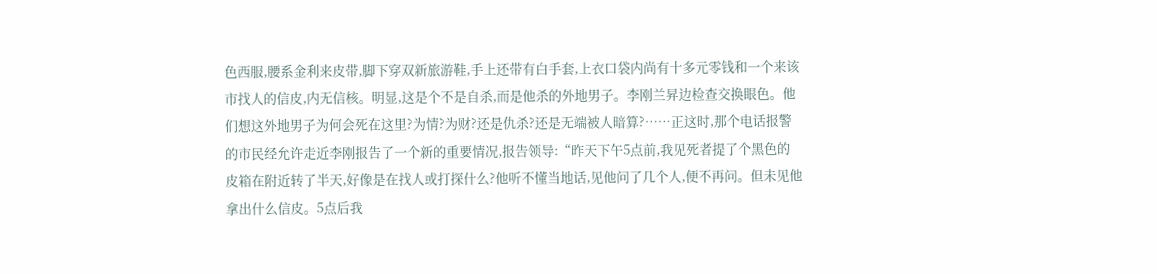色西服,腰系金利来皮带,脚下穿双新旅游鞋,手上还带有白手套,上衣口袋内尚有十多元零钱和一个来该市找人的信皮,内无信核。明显,这是个不是自杀,而是他杀的外地男子。李刚兰昇边检查交换眼色。他们想这外地男子为何会死在这里?为情?为财?还是仇杀?还是无端被人暗算?……正这时,那个电话报警的市民经允许走近李刚报告了一个新的重要情况,报告领导:“昨天下午5点前,我见死者提了个黑色的皮箱在附近转了半天,好像是在找人或打探什么?他听不懂当地话,见他问了几个人,便不再问。但未见他拿出什么信皮。5点后我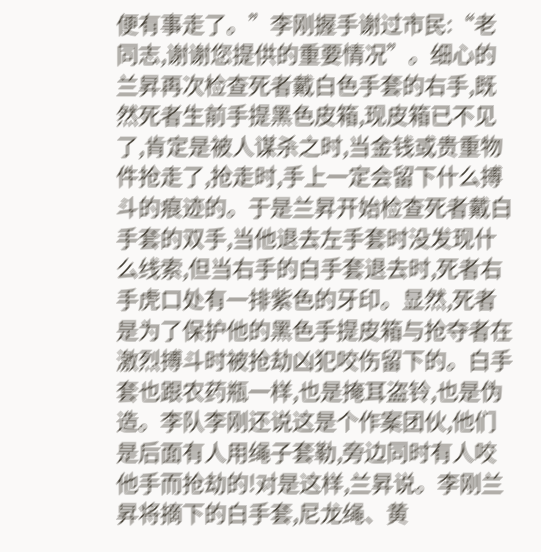便有事走了。”李刚握手谢过市民:“老同志,谢谢您提供的重要情况”。细心的兰昇再次检查死者戴白色手套的右手,既然死者生前手提黑色皮箱,现皮箱已不见了,肯定是被人谋杀之时,当金钱或贵重物件抢走了,抢走时,手上一定会留下什么搏斗的痕迹的。于是兰昇开始检查死者戴白手套的双手,当他退去左手套时没发现什么线索,但当右手的白手套退去时,死者右手虎口处有一排紫色的牙印。显然,死者是为了保护他的黑色手提皮箱与抢夺者在激烈搏斗时被抢劫凶犯咬伤留下的。白手套也跟农药瓶一样,也是掩耳盗铃,也是伪造。李队李刚还说这是个作案团伙,他们是后面有人用绳子套勒,旁边同时有人咬他手而抢劫的!对是这样,兰昇说。李刚兰昇将摘下的白手套,尼龙绳、黄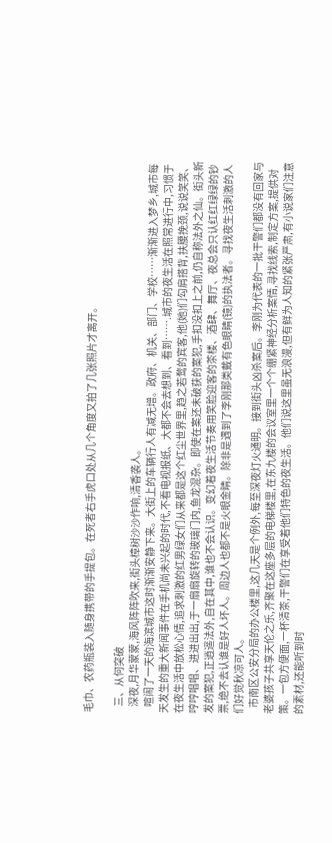毛巾、农药瓶装入随身携带的手提包。在死者右手虎口处从几个角度又拍了几张照片才离开。

   三、从何突破
   深夜,月华蒙蒙,海风阵阵吹来,街头樟树沙沙作响,清香袭人。
   喧闹了一天的海滨城市这时渐渐安静下来。大街上的车辆行人有减无增。政府、机关、部门、学校……渐渐进入梦乡,城市每天发生的重大新闻事件在手机尚未兴起的时代,不看电视报纸、大都不会去想到、看到…….城市的夜生活在照常进行中,习惯于在夜生活中放松心情,追求刺激的红男绿女们从来都是这个红尘世界里,趋之若鹜的宾客,他(她)们勾肩搭背,扶腰挽颈,说说笑笑、哼哼唱唱、进进出出,于一扇扇旋转的玻璃门内,鱼龙混杂。即使在案还未破获的案犯,手扣没扣上之前,仍自称法外之仙。街头新发的案犯,正逍遥法外,自在其中,谁也不会认识。变幻着夜生活节奏用笑脸迎客的茶楼、酒肆、舞厅、夜总会只认红红绿绿的钞票,绝不去认谁是好人坏人。周边人也都不是火眼金睛。除非是遇到了李刚那类戴有色眼睛(镜)的执法者。寻找夜生活刺激的人们好觉秋凉可人。
   市南区公安分局的办公楼里,这几天是个例外,每至深夜灯火通明。接到街头凶杀案后。李刚为代表的一批干警们都没有回家与老婆孩子共享天伦之乐,齐聚在这座多层的电梯楼里,在东九楼的会议室里一个个绷紧神经分析案情,寻找线索,制定方案,提供对策。一包方便面,一杯清茶,干警们在享受着他们特色的夜生活。他们说这里虽无浪漫,但有鲜为人知的紧张严肃,有小说家们注意的素材,还能听到时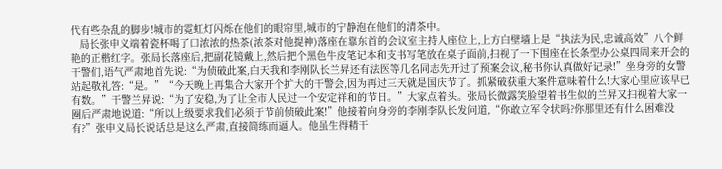代有些杂乱的脚步!城市的霓虹灯闪烁在他们的眼帘里,城市的宁静泡在他们的清茶中。
   局长张申义端着瓷杯喝了口浓浓的热茶(浓茶对他提神)落座在靠东首的会议室主持人座位上,上方白壁墙上是“执法为民,忠诚高效”八个鲜艳的正楷红字。张局长落座后,把副花镜戴上,然后把个黑色牛皮笔记本和支书写笔放在桌子面前,扫视了一下围座在长条型办公桌四周来开会的干警们,语气严肃地首先说:“为侦破此案,白天我和李刚队长兰昇还有法医等几名同志先开过了预案会议,秘书你认真做好记录!”坐身旁的女警站起敬礼答:“是。”“今天晚上再集合大家开个扩大的干警会,因为再过三天就是国庆节了。抓紧破获重大案件意味着什么!大家心里应该早已有数。”干警兰昇说:“为了安稳,为了让全市人民过一个安定祥和的节日。”大家点着头。张局长微露笑脸望着书生似的兰昇又扫视着大家一圈后严肃地说道:“所以上级要求我们必须于节前侦破此案!”他接着向身旁的李刚李队长发问道,“你敢立军令状吗?你那里还有什么困难没有?”张申义局长说话总是这么严肃,直接简练而逼人。他虽生得精干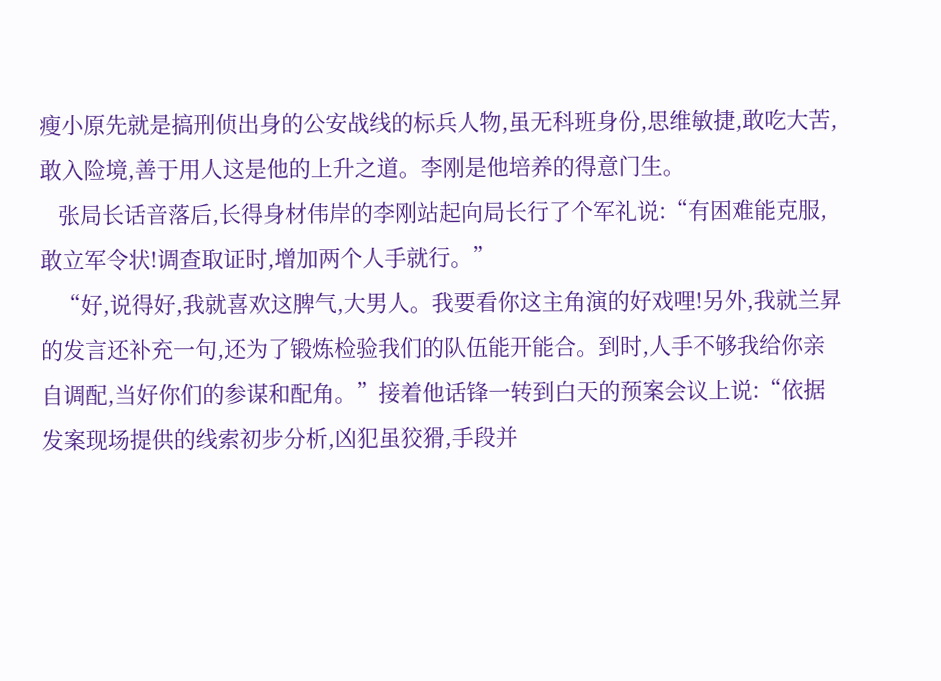瘦小原先就是搞刑侦出身的公安战线的标兵人物,虽无科班身份,思维敏捷,敢吃大苦,敢入险境,善于用人这是他的上升之道。李刚是他培养的得意门生。
   张局长话音落后,长得身材伟岸的李刚站起向局长行了个军礼说:“有困难能克服,敢立军令状!调查取证时,增加两个人手就行。”
   “好,说得好,我就喜欢这脾气,大男人。我要看你这主角演的好戏哩!另外,我就兰昇的发言还补充一句,还为了锻炼检验我们的队伍能开能合。到时,人手不够我给你亲自调配,当好你们的参谋和配角。”接着他话锋一转到白天的预案会议上说:“依据发案现场提供的线索初步分析,凶犯虽狡猾,手段并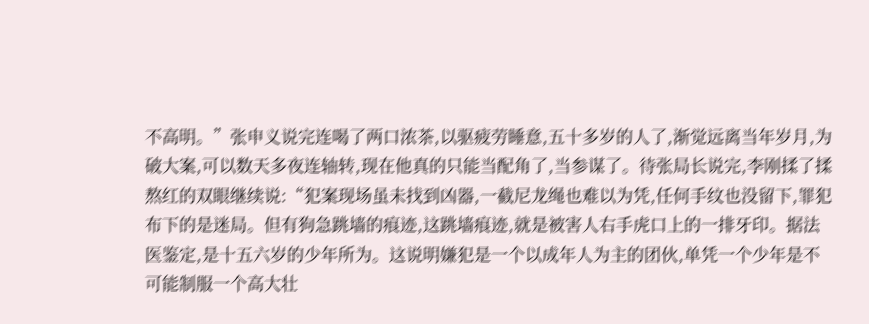不高明。”张申义说完连喝了两口浓茶,以驱疲劳睡意,五十多岁的人了,渐觉远离当年岁月,为破大案,可以数天多夜连轴转,现在他真的只能当配角了,当参谋了。待张局长说完,李刚揉了揉熬红的双眼继续说:“犯案现场虽未找到凶器,一截尼龙绳也难以为凭,任何手纹也没留下,罪犯布下的是迷局。但有狗急跳墙的痕迹,这跳墙痕迹,就是被害人右手虎口上的一排牙印。据法医鉴定,是十五六岁的少年所为。这说明嫌犯是一个以成年人为主的团伙,单凭一个少年是不可能制服一个高大壮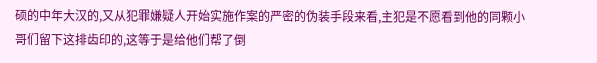硕的中年大汉的,又从犯罪嫌疑人开始实施作案的严密的伪装手段来看,主犯是不愿看到他的同颗小哥们留下这排齿印的,这等于是给他们帮了倒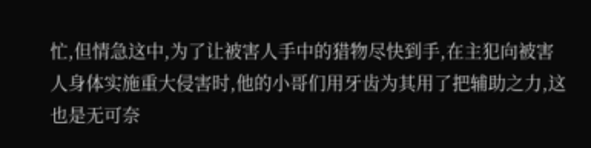忙,但情急这中,为了让被害人手中的猎物尽快到手,在主犯向被害人身体实施重大侵害时,他的小哥们用牙齿为其用了把辅助之力,这也是无可奈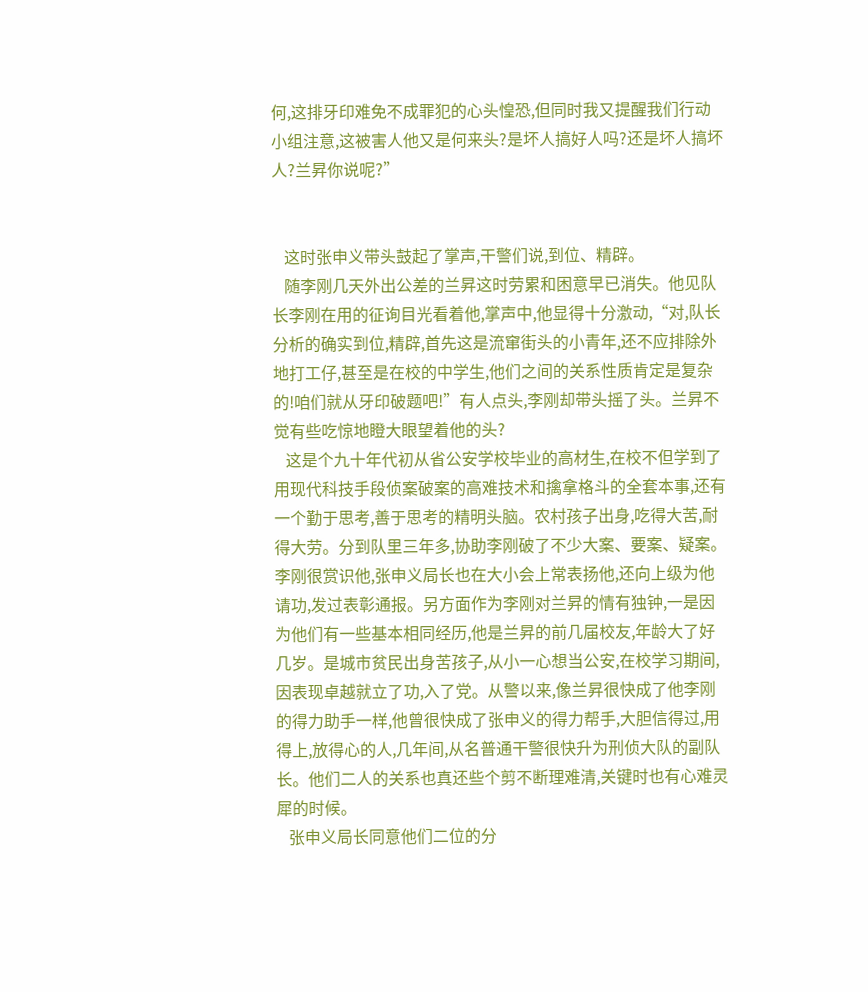何,这排牙印难免不成罪犯的心头惶恐,但同时我又提醒我们行动小组注意,这被害人他又是何来头?是坏人搞好人吗?还是坏人搞坏人?兰昇你说呢?”


   这时张申义带头鼓起了掌声,干警们说,到位、精辟。
   随李刚几天外出公差的兰昇这时劳累和困意早已消失。他见队长李刚在用的征询目光看着他,掌声中,他显得十分激动,“对,队长分析的确实到位,精辟,首先这是流窜街头的小青年,还不应排除外地打工仔,甚至是在校的中学生,他们之间的关系性质肯定是复杂的!咱们就从牙印破题吧!”有人点头,李刚却带头摇了头。兰昇不觉有些吃惊地瞪大眼望着他的头?
   这是个九十年代初从省公安学校毕业的高材生,在校不但学到了用现代科技手段侦案破案的高难技术和擒拿格斗的全套本事,还有一个勤于思考,善于思考的精明头脑。农村孩子出身,吃得大苦,耐得大劳。分到队里三年多,协助李刚破了不少大案、要案、疑案。李刚很赏识他,张申义局长也在大小会上常表扬他,还向上级为他请功,发过表彰通报。另方面作为李刚对兰昇的情有独钟,一是因为他们有一些基本相同经历,他是兰昇的前几届校友,年龄大了好几岁。是城市贫民出身苦孩子,从小一心想当公安,在校学习期间,因表现卓越就立了功,入了党。从警以来,像兰昇很快成了他李刚的得力助手一样,他曾很快成了张申义的得力帮手,大胆信得过,用得上,放得心的人,几年间,从名普通干警很快升为刑侦大队的副队长。他们二人的关系也真还些个剪不断理难清,关键时也有心难灵犀的时候。
   张申义局长同意他们二位的分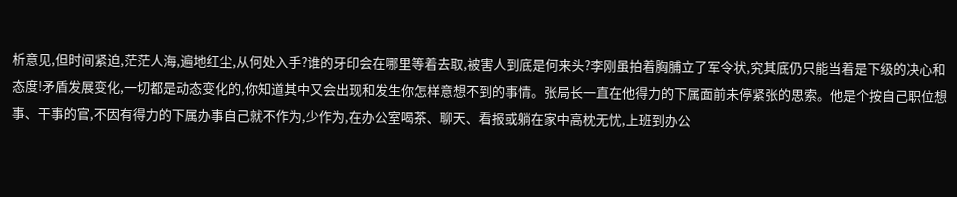析意见,但时间紧迫,茫茫人海,遍地红尘,从何处入手?谁的牙印会在哪里等着去取,被害人到底是何来头?李刚虽拍着胸脯立了军令状,究其底仍只能当着是下级的决心和态度!矛盾发展变化,一切都是动态变化的,你知道其中又会出现和发生你怎样意想不到的事情。张局长一直在他得力的下属面前未停紧张的思索。他是个按自己职位想事、干事的官,不因有得力的下属办事自己就不作为,少作为,在办公室喝茶、聊天、看报或躺在家中高枕无忧,上班到办公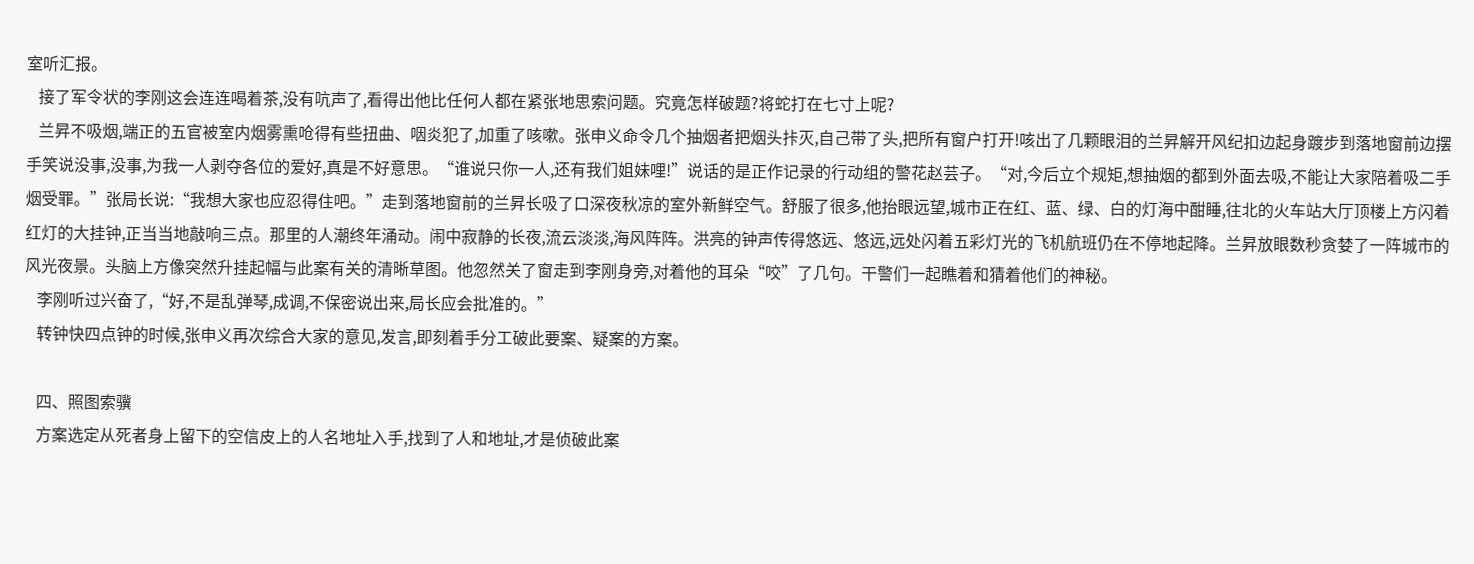室听汇报。
   接了军令状的李刚这会连连喝着茶,没有吭声了,看得出他比任何人都在紧张地思索问题。究竟怎样破题?将蛇打在七寸上呢?
   兰昇不吸烟,端正的五官被室内烟雾熏呛得有些扭曲、咽炎犯了,加重了咳嗽。张申义命令几个抽烟者把烟头拤灭,自己带了头,把所有窗户打开!咳出了几颗眼泪的兰昇解开风纪扣边起身踱步到落地窗前边摆手笑说没事,没事,为我一人剥夺各位的爱好,真是不好意思。“谁说只你一人,还有我们姐妹哩!”说话的是正作记录的行动组的警花赵芸子。“对,今后立个规矩,想抽烟的都到外面去吸,不能让大家陪着吸二手烟受罪。”张局长说:“我想大家也应忍得住吧。”走到落地窗前的兰昇长吸了口深夜秋凉的室外新鲜空气。舒服了很多,他抬眼远望,城市正在红、蓝、绿、白的灯海中酣睡,往北的火车站大厅顶楼上方闪着红灯的大挂钟,正当当地敲响三点。那里的人潮终年涌动。闹中寂静的长夜,流云淡淡,海风阵阵。洪亮的钟声传得悠远、悠远,远处闪着五彩灯光的飞机航班仍在不停地起降。兰昇放眼数秒贪婪了一阵城市的风光夜景。头脑上方像突然升挂起幅与此案有关的清晰草图。他忽然关了窗走到李刚身旁,对着他的耳朵“咬”了几句。干警们一起瞧着和猜着他们的神秘。
   李刚听过兴奋了,“好,不是乱弹琴,成调,不保密说出来,局长应会批准的。”
   转钟快四点钟的时候,张申义再次综合大家的意见,发言,即刻着手分工破此要案、疑案的方案。

   四、照图索骥
   方案选定从死者身上留下的空信皮上的人名地址入手,找到了人和地址,才是侦破此案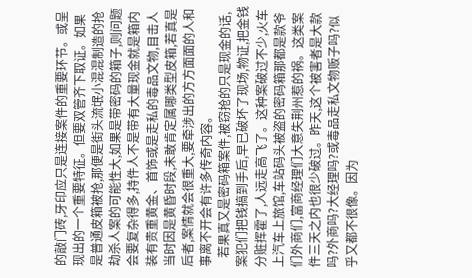的敲门砖,牙印应只是连接案件的重要环节。或呈现出的一个重要特征。但要双管齐下取证。如果是普通皮箱被抢,那便是街头流氓小混混制造的抢劫杀人案的可能性大,如果是带密码的箱子,则问题会要复杂得多,持件人不是带有大量现金就是箱内装有贵重黄金、首饰或是走私的毒品文物,目击人当时因是黄昏时段,未敢肯定属哪类型皮箱,若真是后者,案情就会很重大,要牵涉出的方方面面的人和事离不开会有许多传奇内容。
   若果真又是密码箱案件,被窃抢的只是现金的话,案犯们把钱搞到手后,早已破坏了现场,物证,把金钱分赃挥霍了,人远走高飞了。这种案破过不少,火车上汽车上旅馆,车站码头被盗的密码箱那都是款爷们外商们,富商经理们大意失荆州惹的祸。这类案件三天之内也很少破过。昨天,这个被害者是大款吗?外商吗?大经理吗?或毒品走私文物贩子吗?似乎又都不很像。因为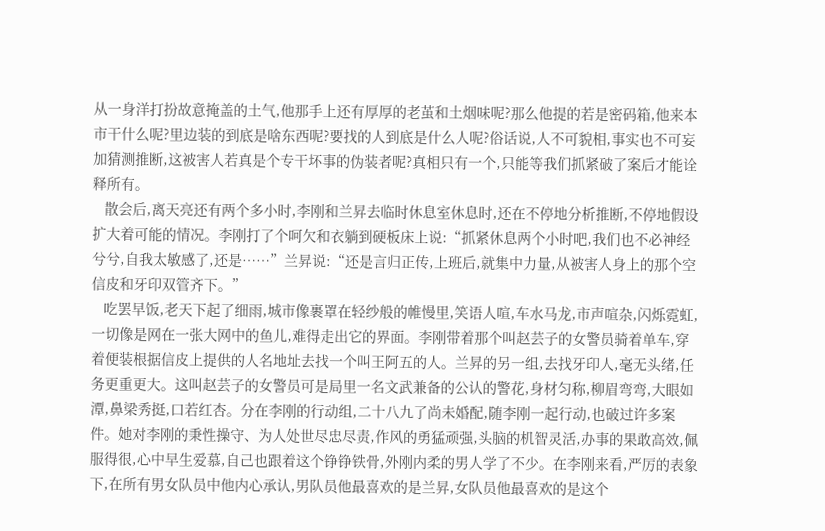从一身洋打扮故意掩盖的土气,他那手上还有厚厚的老茧和土烟味呢?那么他提的若是密码箱,他来本市干什么呢?里边装的到底是啥东西呢?要找的人到底是什么人呢?俗话说,人不可貌相,事实也不可妄加猜测推断,这被害人若真是个专干坏事的伪装者呢?真相只有一个,只能等我们抓紧破了案后才能诠释所有。
   散会后,离天亮还有两个多小时,李刚和兰昇去临时休息室休息时,还在不停地分析推断,不停地假设扩大着可能的情况。李刚打了个呵欠和衣躺到硬板床上说:“抓紧休息两个小时吧,我们也不必神经兮兮,自我太敏感了,还是……”兰昇说:“还是言归正传,上班后,就集中力量,从被害人身上的那个空信皮和牙印双管齐下。”
   吃罢早饭,老天下起了细雨,城市像裹罩在轻纱般的帷慢里,笑语人喧,车水马龙,市声喧杂,闪烁霓虹,一切像是网在一张大网中的鱼儿,难得走出它的界面。李刚带着那个叫赵芸子的女警员骑着单车,穿着便装根据信皮上提供的人名地址去找一个叫王阿五的人。兰昇的另一组,去找牙印人,毫无头绪,任务更重更大。这叫赵芸子的女警员可是局里一名文武兼备的公认的警花,身材匀称,柳眉弯弯,大眼如潭,鼻梁秀挺,口若红杏。分在李刚的行动组,二十八九了尚未婚配,随李刚一起行动,也破过许多案件。她对李刚的秉性操守、为人处世尽忠尽责,作风的勇猛顽强,头脑的机智灵活,办事的果敢高效,佩服得很,心中早生爱慕,自己也跟着这个铮铮铁骨,外刚内柔的男人学了不少。在李刚来看,严厉的表象下,在所有男女队员中他内心承认,男队员他最喜欢的是兰昇,女队员他最喜欢的是这个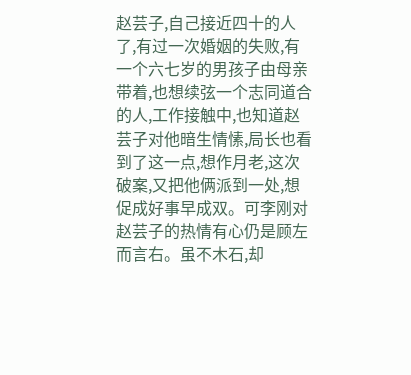赵芸子,自己接近四十的人了,有过一次婚姻的失败,有一个六七岁的男孩子由母亲带着,也想续弦一个志同道合的人,工作接触中,也知道赵芸子对他暗生情愫,局长也看到了这一点,想作月老,这次破案,又把他俩派到一处,想促成好事早成双。可李刚对赵芸子的热情有心仍是顾左而言右。虽不木石,却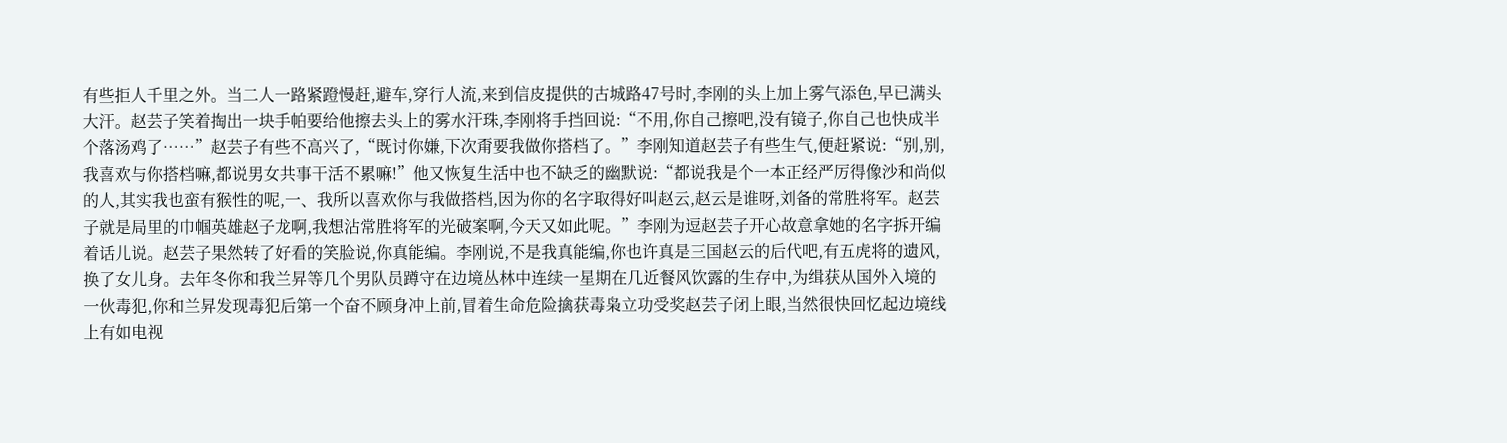有些拒人千里之外。当二人一路紧蹬慢赶,避车,穿行人流,来到信皮提供的古城路47号时,李刚的头上加上雾气添色,早已满头大汗。赵芸子笑着掏出一块手帕要给他擦去头上的雾水汗珠,李刚将手挡回说:“不用,你自己擦吧,没有镜子,你自己也快成半个落汤鸡了……”赵芸子有些不高兴了,“既讨你嫌,下次甭要我做你搭档了。”李刚知道赵芸子有些生气,便赶紧说:“别,别,我喜欢与你搭档嘛,都说男女共事干活不累嘛!”他又恢复生活中也不缺乏的幽默说:“都说我是个一本正经严厉得像沙和尚似的人,其实我也蛮有猴性的呢,一、我所以喜欢你与我做搭档,因为你的名字取得好叫赵云,赵云是谁呀,刘备的常胜将军。赵芸子就是局里的巾帼英雄赵子龙啊,我想沾常胜将军的光破案啊,今天又如此呢。”李刚为逗赵芸子开心故意拿她的名字拆开编着话儿说。赵芸子果然转了好看的笑脸说,你真能编。李刚说,不是我真能编,你也许真是三国赵云的后代吧,有五虎将的遗风,换了女儿身。去年冬你和我兰昇等几个男队员蹲守在边境丛林中连续一星期在几近餐风饮露的生存中,为缉获从国外入境的一伙毒犯,你和兰昇发现毒犯后第一个奋不顾身冲上前,冒着生命危险擒获毒枭立功受奖赵芸子闭上眼,当然很快回忆起边境线上有如电视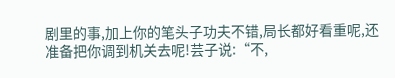剧里的事,加上你的笔头子功夫不错,局长都好看重呢,还准备把你调到机关去呢!芸子说:“不,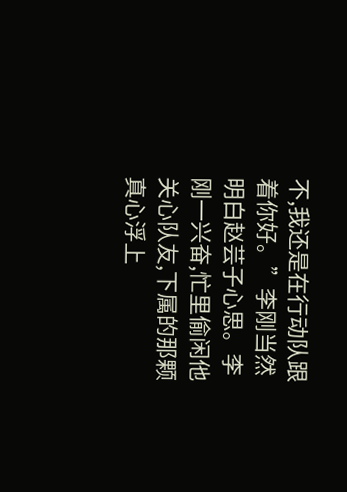不,我还是在行动队跟着你好。”李刚当然明白赵芸子心思。李刚一兴奋,忙里偷闲他关心队友,下属的那颗真心浮上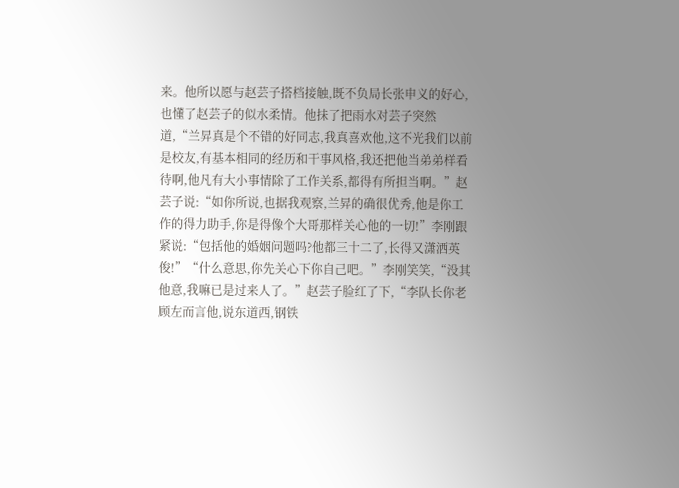来。他所以愿与赵芸子搭档接触,既不负局长张申义的好心,也懂了赵芸子的似水柔情。他抺了把雨水对芸子突然道,“兰昇真是个不错的好同志,我真喜欢他,这不光我们以前是校友,有基本相同的经历和干事风格,我还把他当弟弟样看待啊,他凡有大小事情除了工作关系,都得有所担当啊。”赵芸子说:“如你所说,也据我观察,兰昇的确很优秀,他是你工作的得力助手,你是得像个大哥那样关心他的一切!”李刚跟紧说:“包括他的婚姻问题吗?他都三十二了,长得又潇洒英俊!”“什么意思,你先关心下你自己吧。”李刚笑笑,“没其他意,我嘛已是过来人了。”赵芸子脸红了下,“李队长你老顾左而言他,说东道西,钢铁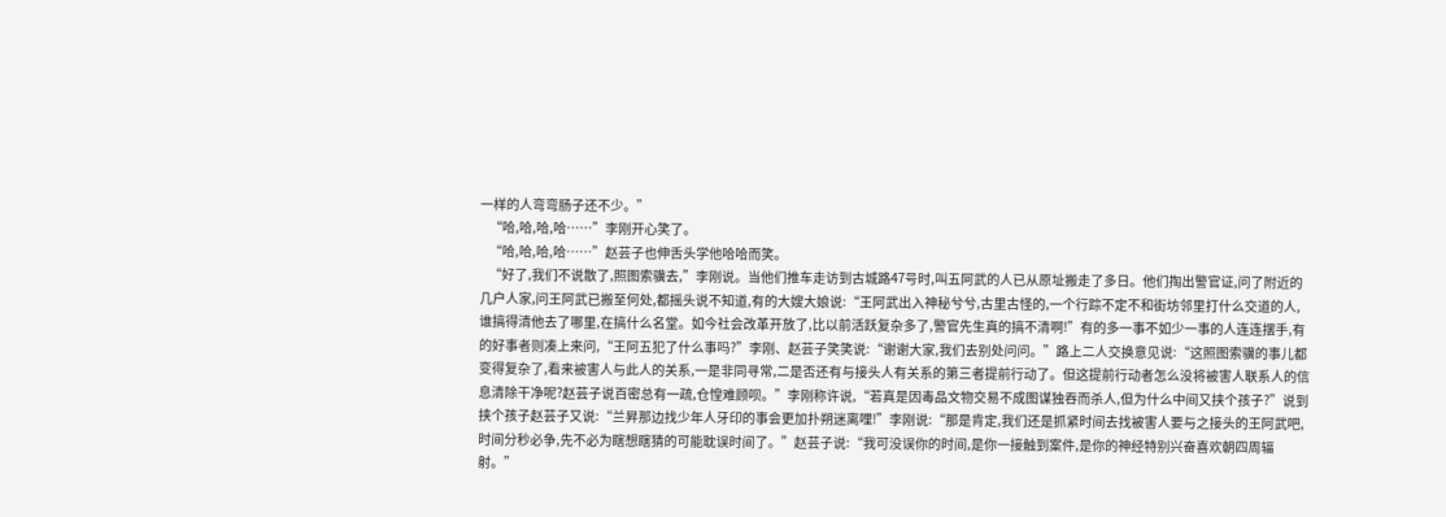一样的人弯弯肠子还不少。”
   “哈,哈,哈,哈……”李刚开心笑了。
   “哈,哈,哈,哈……”赵芸子也伸舌头学他哈哈而笑。
   “好了,我们不说散了,照图索骥去,”李刚说。当他们推车走访到古城路47号时,叫五阿武的人已从原址搬走了多日。他们掏出警官证,问了附近的几户人家,问王阿武已搬至何处,都摇头说不知道,有的大嫂大娘说:“王阿武出入神秘兮兮,古里古怪的,一个行踪不定不和街坊邻里打什么交道的人,谁搞得清他去了哪里,在搞什么名堂。如今社会改革开放了,比以前活跃复杂多了,警官先生真的搞不清啊!”有的多一事不如少一事的人连连摆手,有的好事者则凑上来问,“王阿五犯了什么事吗?”李刚、赵芸子笑笑说:“谢谢大家,我们去别处问问。”路上二人交换意见说:“这照图索骥的事儿都变得复杂了,看来被害人与此人的关系,一是非同寻常,二是否还有与接头人有关系的第三者提前行动了。但这提前行动者怎么没将被害人联系人的信息清除干净呢?赵芸子说百密总有一疏,仓惶难顾呗。”李刚称许说,“若真是因毒品文物交易不成图谋独吞而杀人,但为什么中间又挟个孩子?”说到挟个孩子赵芸子又说:“兰昇那边找少年人牙印的事会更加扑朔迷离哩!”李刚说:“那是肯定,我们还是抓紧时间去找被害人要与之接头的王阿武吧,时间分秒必争,先不必为瞎想瞎猜的可能耽误时间了。”赵芸子说:“我可没误你的时间,是你一接触到案件,是你的神经特别兴奋喜欢朝四周辐射。”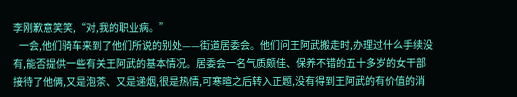李刚歉意笑笑,“对,我的职业病。”
   一会,他们骑车来到了他们所说的别处——街道居委会。他们问王阿武搬走时,办理过什么手续没有,能否提供一些有关王阿武的基本情况。居委会一名气质颇佳、保养不错的五十多岁的女干部接待了他俩,又是泡茶、又是递烟,很是热情,可寒暄之后转入正题,没有得到王阿武的有价值的消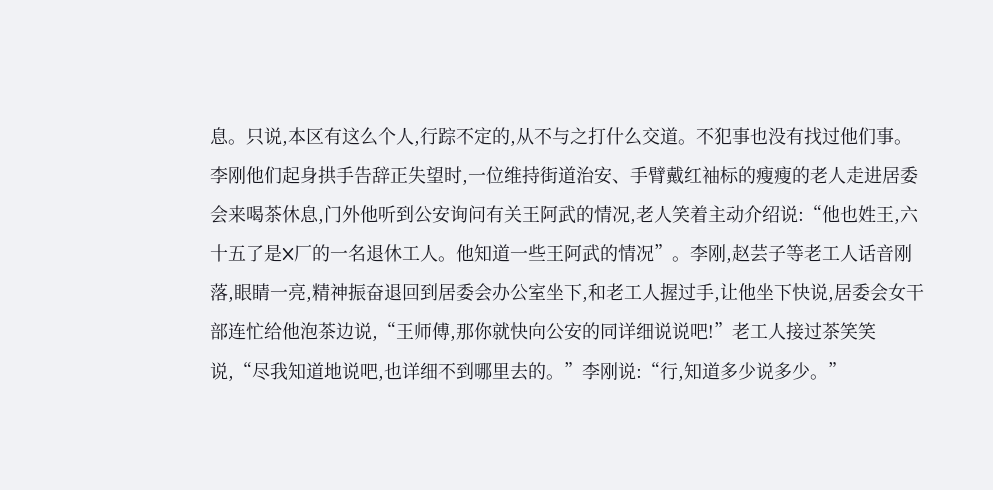息。只说,本区有这么个人,行踪不定的,从不与之打什么交道。不犯事也没有找过他们事。李刚他们起身拱手告辞正失望时,一位维持街道治安、手臂戴红袖标的瘦瘦的老人走进居委会来喝茶休息,门外他听到公安询问有关王阿武的情况,老人笑着主动介绍说:“他也姓王,六十五了是X厂的一名退休工人。他知道一些王阿武的情况”。李刚,赵芸子等老工人话音刚落,眼睛一亮,精神振奋退回到居委会办公室坐下,和老工人握过手,让他坐下快说,居委会女干部连忙给他泡茶边说,“王师傅,那你就快向公安的同详细说说吧!”老工人接过茶笑笑说,“尽我知道地说吧,也详细不到哪里去的。”李刚说:“行,知道多少说多少。”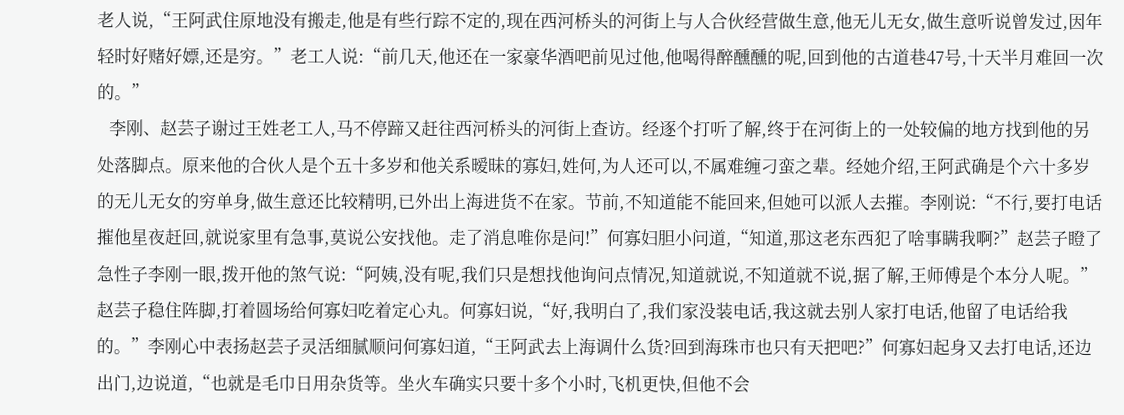老人说,“王阿武住原地没有搬走,他是有些行踪不定的,现在西河桥头的河街上与人合伙经营做生意,他无儿无女,做生意听说曾发过,因年轻时好赌好嫖,还是穷。”老工人说:“前几天,他还在一家豪华酒吧前见过他,他喝得醉醺醺的呢,回到他的古道巷47号,十天半月难回一次的。”
   李刚、赵芸子谢过王姓老工人,马不停蹄又赶往西河桥头的河街上查访。经逐个打听了解,终于在河街上的一处较偏的地方找到他的另处落脚点。原来他的合伙人是个五十多岁和他关系暧昧的寡妇,姓何,为人还可以,不属难缠刁蛮之辈。经她介绍,王阿武确是个六十多岁的无儿无女的穷单身,做生意还比较精明,已外出上海进货不在家。节前,不知道能不能回来,但她可以派人去摧。李刚说:“不行,要打电话摧他星夜赶回,就说家里有急事,莫说公安找他。走了消息唯你是问!”何寡妇胆小问道,“知道,那这老东西犯了啥事瞒我啊?”赵芸子瞪了急性子李刚一眼,拨开他的煞气说:“阿姨,没有呢,我们只是想找他询问点情况,知道就说,不知道就不说,据了解,王师傅是个本分人呢。”赵芸子稳住阵脚,打着圆场给何寡妇吃着定心丸。何寡妇说,“好,我明白了,我们家没装电话,我这就去别人家打电话,他留了电话给我的。”李刚心中表扬赵芸子灵活细腻顺问何寡妇道,“王阿武去上海调什么货?回到海珠市也只有天把吧?”何寡妇起身又去打电话,还边出门,边说道,“也就是毛巾日用杂货等。坐火车确实只要十多个小时,飞机更快,但他不会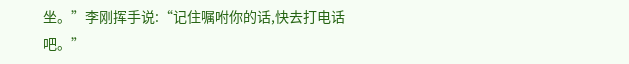坐。”李刚挥手说:“记住嘱咐你的话,快去打电话吧。”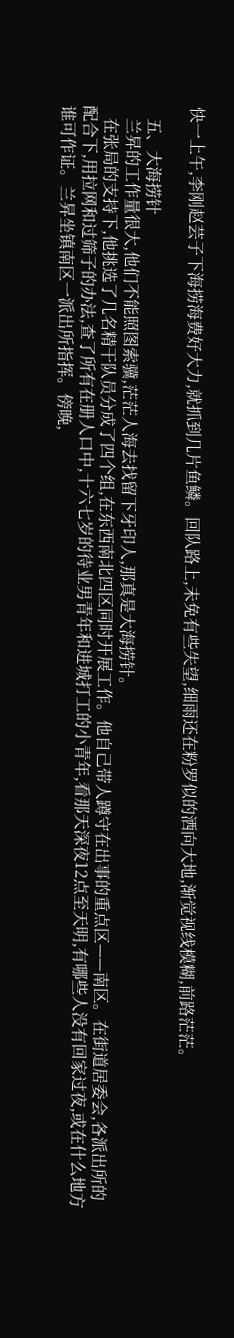快一上午,李刚赵芸子下海捞海费好大力,就抓到几片鱼鳞。回队路上,未免有些失望,细雨还在粉罗似的洒向大地,渐觉视线模糊,前路茫茫。

   五、大海捞针
   兰昇的工作量很大,他们不能照图索骥,茫茫人海去找留下牙印人,那真是大海捞针。
   在张局的支持下,他挑选了几名精干队员分成了四个组,在东西南北四区同时开展工作。他自己带人蹲守在出事的重点区——南区。在街道居委会,各派出所的配合下,用拉网和过筛子的办法,查了所有在册人口中,十六七岁的待业男青年和进城打工的小青年,看那天深夜12点至天明,有哪些人没有回家过夜,或在什么地方谁可作证。兰昇坐镇南区一派出所指挥。傍晚,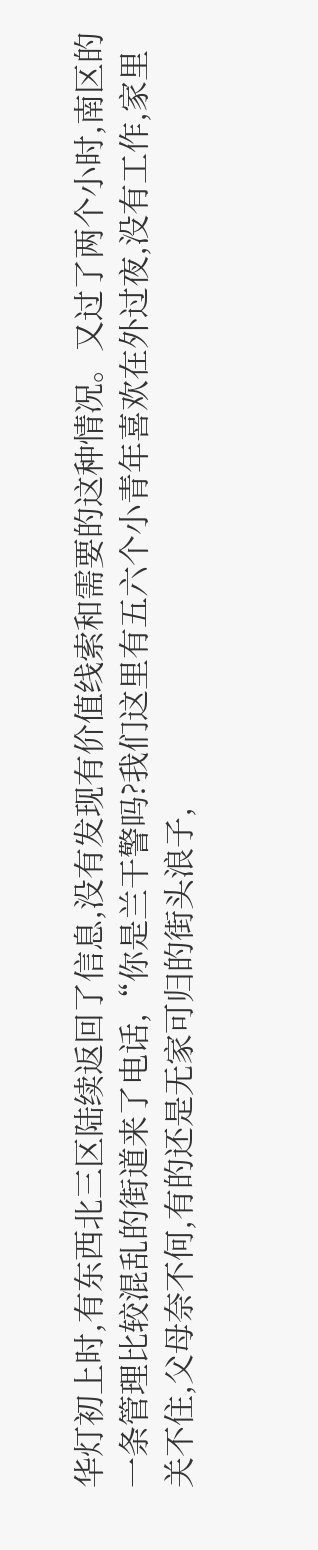华灯初上时,有东西北三区陆续返回了信息,没有发现有价值线索和需要的这种情况。又过了两个小时,南区的一条管理比较混乱的街道来了电话,“你是兰干警吗?我们这里有五六个小青年喜欢在外过夜,没有工作,家里关不住,父母奈不何,有的还是无家可归的街头浪子,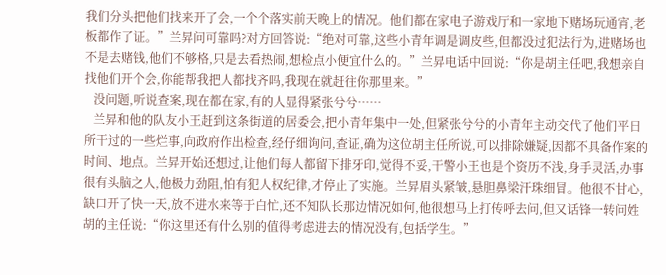我们分头把他们找来开了会,一个个落实前天晚上的情况。他们都在家电子游戏厅和一家地下赌场玩通宵,老板都作了证。”兰昇问可靠吗?对方回答说:“绝对可靠,这些小青年调是调皮些,但都没过犯法行为,进赌场也不是去赌钱,他们不够格,只是去看热闹,想检点小便宜什么的。”兰昇电话中回说:“你是胡主任吧,我想亲自找他们开个会,你能帮我把人都找齐吗,我现在就赶往你那里来。”
   没问题,听说查案,现在都在家,有的人显得紧张兮兮……
   兰昇和他的队友小王赶到这条街道的居委会,把小青年集中一处,但紧张兮兮的小青年主动交代了他们平日所干过的一些烂事,向政府作出检查,经仔细询问,查证,确为这位胡主任所说,可以排除嫌疑,因都不具备作案的时间、地点。兰昇开始还想过,让他们每人都留下排牙印,觉得不妥,干警小王也是个资历不浅,身手灵活,办事很有头脑之人,他极力劲阻,怕有犯人权纪律,才停止了实施。兰昇眉头紧皱,悬胆鼻梁汗珠细冒。他很不甘心,缺口开了快一天,放不进水来等于白忙,还不知队长那边情况如何,他很想马上打传呼去问,但又话锋一转问姓胡的主任说:“你这里还有什么别的值得考虑进去的情况没有,包括学生。”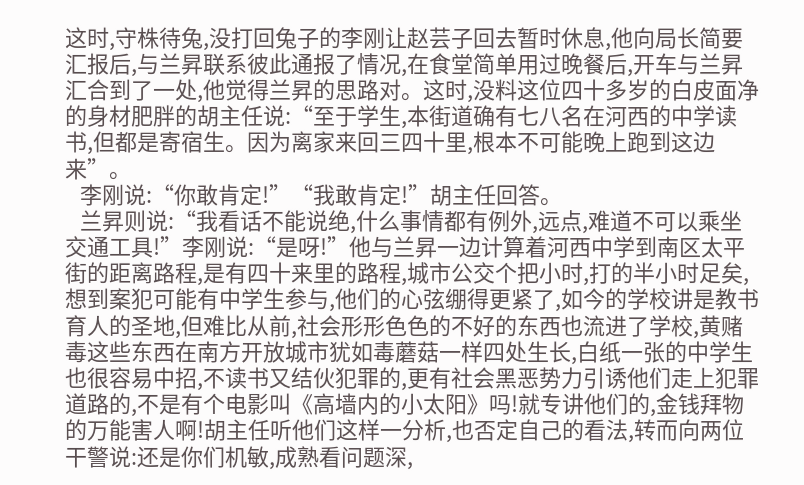这时,守株待兔,没打回兔子的李刚让赵芸子回去暂时休息,他向局长简要汇报后,与兰昇联系彼此通报了情况,在食堂简单用过晚餐后,开车与兰昇汇合到了一处,他觉得兰昇的思路对。这时,没料这位四十多岁的白皮面净的身材肥胖的胡主任说:“至于学生,本街道确有七八名在河西的中学读书,但都是寄宿生。因为离家来回三四十里,根本不可能晚上跑到这边来”。
   李刚说:“你敢肯定!”“我敢肯定!”胡主任回答。
   兰昇则说:“我看话不能说绝,什么事情都有例外,远点,难道不可以乘坐交通工具!”李刚说:“是呀!”他与兰昇一边计算着河西中学到南区太平街的距离路程,是有四十来里的路程,城市公交个把小时,打的半小时足矣,想到案犯可能有中学生参与,他们的心弦绷得更紧了,如今的学校讲是教书育人的圣地,但难比从前,社会形形色色的不好的东西也流进了学校,黄赌毒这些东西在南方开放城市犹如毒蘑菇一样四处生长,白纸一张的中学生也很容易中招,不读书又结伙犯罪的,更有社会黑恶势力引诱他们走上犯罪道路的,不是有个电影叫《高墙内的小太阳》吗!就专讲他们的,金钱拜物的万能害人啊!胡主任听他们这样一分析,也否定自己的看法,转而向两位干警说:还是你们机敏,成熟看问题深,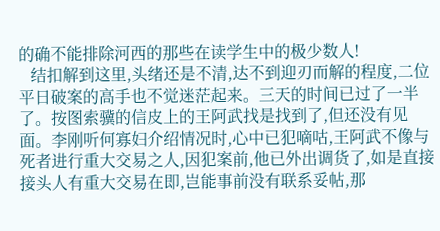的确不能排除河西的那些在读学生中的极少数人!
   结扣解到这里,头绪还是不清,达不到迎刃而解的程度,二位平日破案的高手也不觉迷茫起来。三天的时间已过了一半了。按图索骥的信皮上的王阿武找是找到了,但还没有见面。李刚听何寡妇介绍情况时,心中已犯嘀咕,王阿武不像与死者进行重大交易之人,因犯案前,他已外出调货了,如是直接接头人有重大交易在即,岂能事前没有联系妥帖,那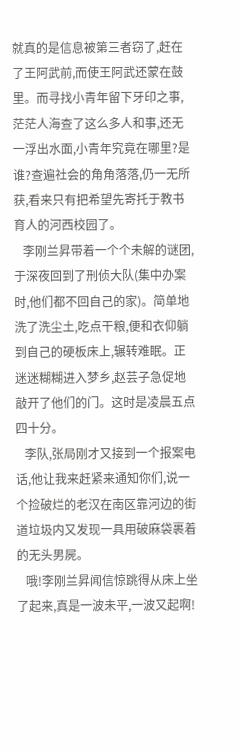就真的是信息被第三者窃了,赶在了王阿武前,而使王阿武还蒙在鼓里。而寻找小青年留下牙印之事,茫茫人海查了这么多人和事,还无一浮出水面,小青年究竟在哪里?是谁?查遍社会的角角落落,仍一无所获,看来只有把希望先寄托于教书育人的河西校园了。
   李刚兰昇带着一个个未解的谜团,于深夜回到了刑侦大队(集中办案时,他们都不回自己的家)。简单地洗了洗尘土,吃点干粮,便和衣仰躺到自己的硬板床上,辗转难眠。正迷迷糊糊进入梦乡,赵芸子急促地敲开了他们的门。这时是凌晨五点四十分。
   李队,张局刚才又接到一个报案电话,他让我来赶紧来通知你们,说一个捡破烂的老汉在南区靠河边的街道垃圾内又发现一具用破麻袋裹着的无头男屍。
   哦!李刚兰昇闻信惊跳得从床上坐了起来,真是一波未平,一波又起啊!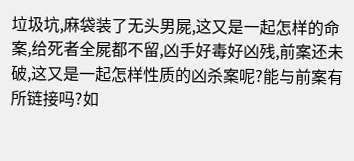垃圾坑,麻袋装了无头男屍,这又是一起怎样的命案,给死者全屍都不留,凶手好毒好凶残,前案还未破,这又是一起怎样性质的凶杀案呢?能与前案有所链接吗?如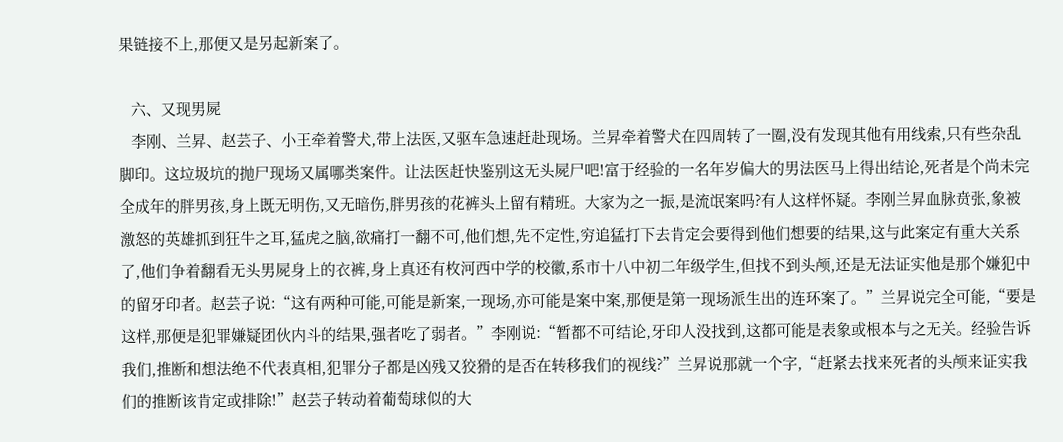果链接不上,那便又是另起新案了。

   六、又现男屍
   李刚、兰昇、赵芸子、小王牵着警犬,带上法医,又驱车急速赶赴现场。兰昇牵着警犬在四周转了一圈,没有发现其他有用线索,只有些杂乱脚印。这垃圾坑的抛尸现场又属哪类案件。让法医赶快鉴别这无头屍尸吧!富于经验的一名年岁偏大的男法医马上得出结论,死者是个尚未完全成年的胖男孩,身上既无明伤,又无暗伤,胖男孩的花裤头上留有精班。大家为之一振,是流氓案吗?有人这样怀疑。李刚兰昇血脉贲张,象被激怒的英雄抓到狂牛之耳,猛虎之脑,欲痛打一翻不可,他们想,先不定性,穷追猛打下去肯定会要得到他们想要的结果,这与此案定有重大关系了,他们争着翻看无头男屍身上的衣裤,身上真还有枚河西中学的校徽,系市十八中初二年级学生,但找不到头颅,还是无法证实他是那个嫌犯中的留牙印者。赵芸子说:“这有两种可能,可能是新案,一现场,亦可能是案中案,那便是第一现场派生出的连环案了。”兰昇说完全可能,“要是这样,那便是犯罪嫌疑团伙内斗的结果,强者吃了弱者。”李刚说:“暂都不可结论,牙印人没找到,这都可能是表象或根本与之无关。经验告诉我们,推断和想法绝不代表真相,犯罪分子都是凶残又狡猾的是否在转移我们的视线?”兰昇说那就一个字,“赶紧去找来死者的头颅来证实我们的推断该肯定或排除!”赵芸子转动着葡萄球似的大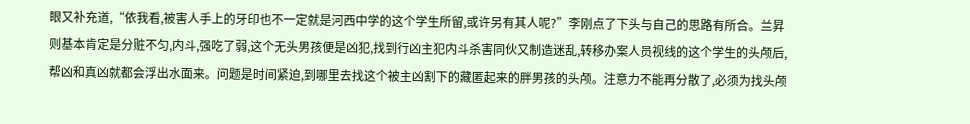眼又补充道,“依我看,被害人手上的牙印也不一定就是河西中学的这个学生所留,或许另有其人呢?”李刚点了下头与自己的思路有所合。兰昇则基本肯定是分赃不匀,内斗,强吃了弱,这个无头男孩便是凶犯,找到行凶主犯内斗杀害同伙又制造迷乱,转移办案人员视线的这个学生的头颅后,帮凶和真凶就都会浮出水面来。问题是时间紧迫,到哪里去找这个被主凶割下的藏匿起来的胖男孩的头颅。注意力不能再分散了,必须为找头颅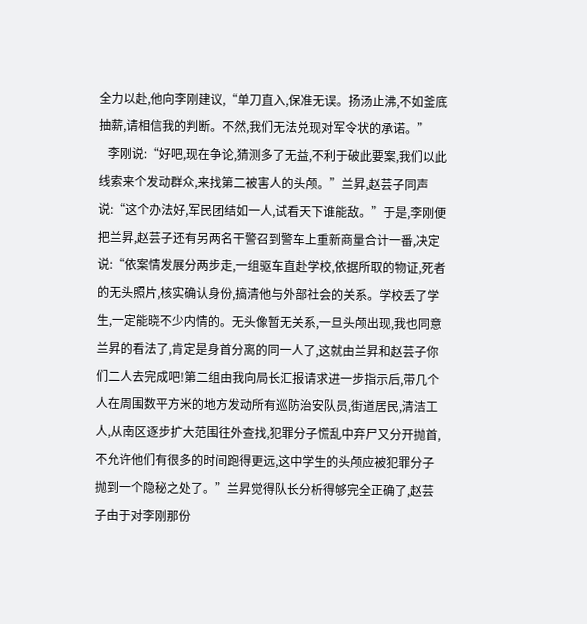全力以赴,他向李刚建议,“单刀直入,保准无误。扬汤止沸,不如釜底抽薪,请相信我的判断。不然,我们无法兑现对军令状的承诺。”
   李刚说:“好吧,现在争论,猜测多了无益,不利于破此要案,我们以此线索来个发动群众,来找第二被害人的头颅。”兰昇,赵芸子同声说:“这个办法好,军民团结如一人,试看天下谁能敌。”于是,李刚便把兰昇,赵芸子还有另两名干警召到警车上重新商量合计一番,决定说:“依案情发展分两步走,一组驱车直赴学校,依据所取的物证,死者的无头照片,核实确认身份,搞清他与外部社会的关系。学校丢了学生,一定能晓不少内情的。无头像暂无关系,一旦头颅出现,我也同意兰昇的看法了,肯定是身首分离的同一人了,这就由兰昇和赵芸子你们二人去完成吧!第二组由我向局长汇报请求进一步指示后,带几个人在周围数平方米的地方发动所有巡防治安队员,街道居民,清洁工人,从南区逐步扩大范围往外查找,犯罪分子慌乱中弃尸又分开抛首,不允许他们有很多的时间跑得更远,这中学生的头颅应被犯罪分子抛到一个隐秘之处了。”兰昇觉得队长分析得够完全正确了,赵芸子由于对李刚那份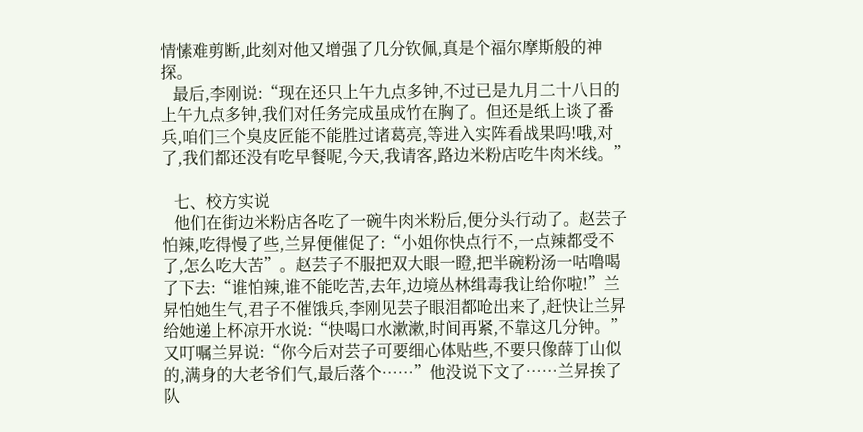情愫难剪断,此刻对他又增强了几分钦佩,真是个福尔摩斯般的神探。
   最后,李刚说:“现在还只上午九点多钟,不过已是九月二十八日的上午九点多钟,我们对任务完成虽成竹在胸了。但还是纸上谈了番兵,咱们三个臭皮匠能不能胜过诸葛亮,等进入实阵看战果吗!哦,对了,我们都还没有吃早餐呢,今天,我请客,路边米粉店吃牛肉米线。”

   七、校方实说
   他们在街边米粉店各吃了一碗牛肉米粉后,便分头行动了。赵芸子怕辣,吃得慢了些,兰昇便催促了:“小姐你快点行不,一点辣都受不了,怎么吃大苦”。赵芸子不服把双大眼一瞪,把半碗粉汤一咕噜喝了下去:“谁怕辣,谁不能吃苦,去年,边境丛林缉毒我让给你啦!”兰昇怕她生气,君子不催饿兵,李刚见芸子眼泪都呛出来了,赶快让兰昇给她递上杯凉开水说:“快喝口水漱漱,时间再紧,不靠这几分钟。”又叮嘱兰昇说:“你今后对芸子可要细心体贴些,不要只像薛丁山似的,满身的大老爷们气,最后落个……”他没说下文了……兰昇挨了队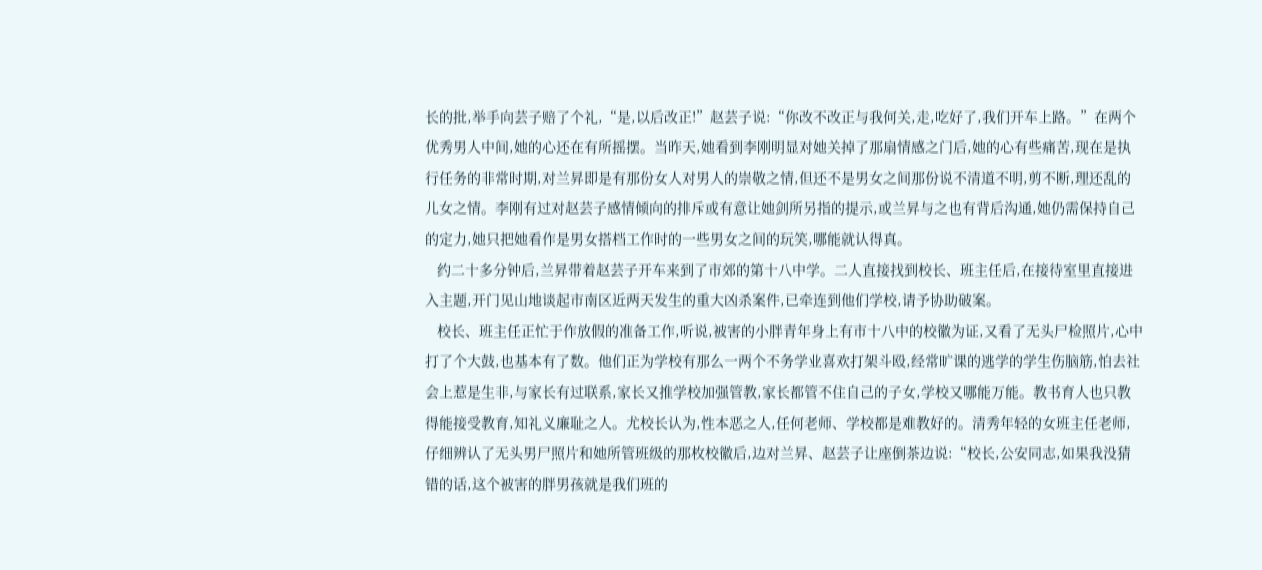长的批,举手向芸子赔了个礼,“是,以后改正!”赵芸子说:“你改不改正与我何关,走,吃好了,我们开车上路。”在两个优秀男人中间,她的心还在有所摇摆。当昨天,她看到李刚明显对她关掉了那扇情感之门后,她的心有些痛苦,现在是执行任务的非常时期,对兰昇即是有那份女人对男人的崇敬之情,但还不是男女之间那份说不清道不明,剪不断,理还乱的儿女之情。李刚有过对赵芸子感情倾向的排斥或有意让她剑所另指的提示,或兰昇与之也有背后沟通,她仍需保持自己的定力,她只把她看作是男女搭档工作时的一些男女之间的玩笑,哪能就认得真。
   约二十多分钟后,兰昇带着赵芸子开车来到了市郊的第十八中学。二人直接找到校长、班主任后,在接待室里直接进入主题,开门见山地谈起市南区近两天发生的重大凶杀案件,已牵连到他们学校,请予协助破案。
   校长、班主任正忙于作放假的准备工作,听说,被害的小胖青年身上有市十八中的校徽为证,又看了无头尸检照片,心中打了个大鼓,也基本有了数。他们正为学校有那么一两个不务学业喜欢打架斗殴,经常旷课的逃学的学生伤脑筋,怕去社会上惹是生非,与家长有过联系,家长又推学校加强管教,家长都管不住自己的子女,学校又哪能万能。教书育人也只教得能接受教育,知礼义廉耻之人。尤校长认为,性本恶之人,任何老师、学校都是难教好的。清秀年轻的女班主任老师,仔细辨认了无头男尸照片和她所管班级的那枚校徽后,边对兰昇、赵芸子让座倒茶边说:“校长,公安同志,如果我没猜错的话,这个被害的胖男孩就是我们班的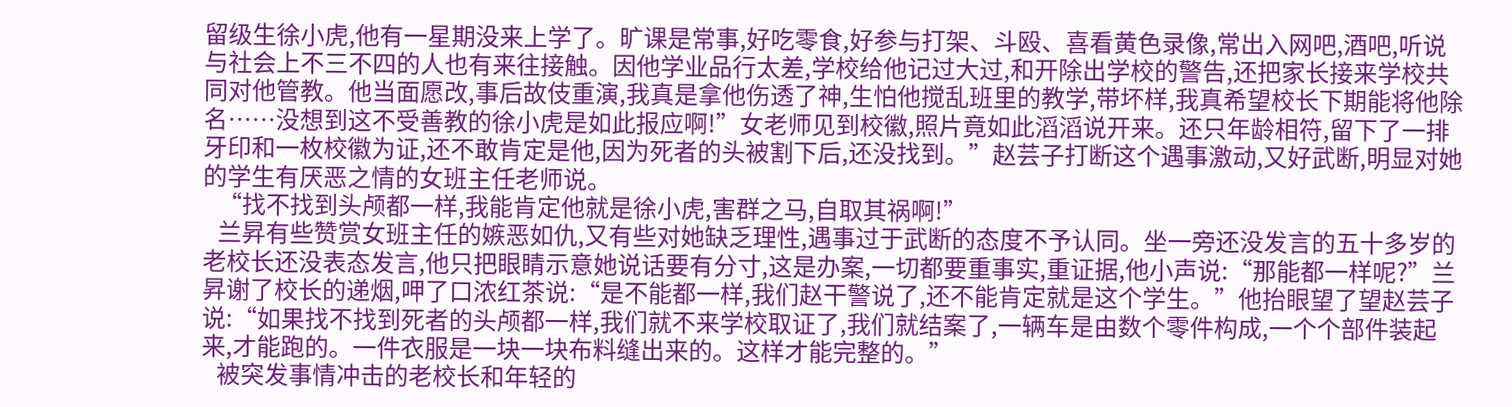留级生徐小虎,他有一星期没来上学了。旷课是常事,好吃零食,好参与打架、斗殴、喜看黄色录像,常出入网吧,酒吧,听说与社会上不三不四的人也有来往接触。因他学业品行太差,学校给他记过大过,和开除出学校的警告,还把家长接来学校共同对他管教。他当面愿改,事后故伎重演,我真是拿他伤透了神,生怕他搅乱班里的教学,带坏样,我真希望校长下期能将他除名……没想到这不受善教的徐小虎是如此报应啊!”女老师见到校徽,照片竟如此滔滔说开来。还只年龄相符,留下了一排牙印和一枚校徽为证,还不敢肯定是他,因为死者的头被割下后,还没找到。”赵芸子打断这个遇事激动,又好武断,明显对她的学生有厌恶之情的女班主任老师说。
   “找不找到头颅都一样,我能肯定他就是徐小虎,害群之马,自取其祸啊!”
   兰昇有些赞赏女班主任的嫉恶如仇,又有些对她缺乏理性,遇事过于武断的态度不予认同。坐一旁还没发言的五十多岁的老校长还没表态发言,他只把眼睛示意她说话要有分寸,这是办案,一切都要重事实,重证据,他小声说:“那能都一样呢?”兰昇谢了校长的递烟,呷了口浓红茶说:“是不能都一样,我们赵干警说了,还不能肯定就是这个学生。”他抬眼望了望赵芸子说:“如果找不找到死者的头颅都一样,我们就不来学校取证了,我们就结案了,一辆车是由数个零件构成,一个个部件装起来,才能跑的。一件衣服是一块一块布料缝出来的。这样才能完整的。”
   被突发事情冲击的老校长和年轻的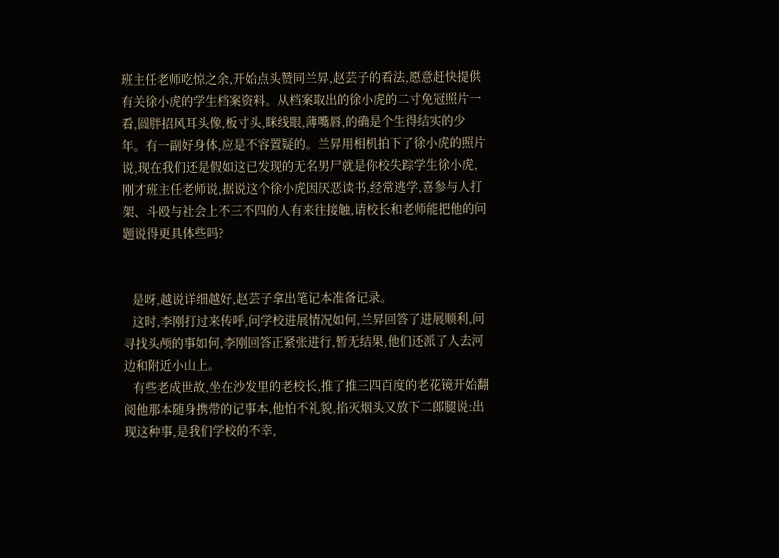班主任老师吃惊之余,开始点头赞同兰昇,赵芸子的看法,愿意赶快提供有关徐小虎的学生档案资料。从档案取出的徐小虎的二寸免冠照片一看,圆胖招风耳头像,板寸头,眯线眼,薄嘴唇,的确是个生得结实的少年。有一副好身体,应是不容置疑的。兰昇用相机拍下了徐小虎的照片说,现在我们还是假如这已发现的无名男尸就是你校失踪学生徐小虎,刚才班主任老师说,据说这个徐小虎因厌恶读书,经常逃学,喜参与人打架、斗殴与社会上不三不四的人有来往接触,请校长和老师能把他的问题说得更具体些吗?


   是呀,越说详细越好,赵芸子拿出笔记本准备记录。
   这时,李刚打过来传呼,问学校进展情况如何,兰昇回答了进展顺利,问寻找头颅的事如何,李刚回答正紧张进行,暂无结果,他们还派了人去河边和附近小山上。
   有些老成世故,坐在沙发里的老校长,推了推三四百度的老花镜开始翻阅他那本随身携带的记事本,他怕不礼貌,掐灭烟头又放下二郎腿说:出现这种事,是我们学校的不幸,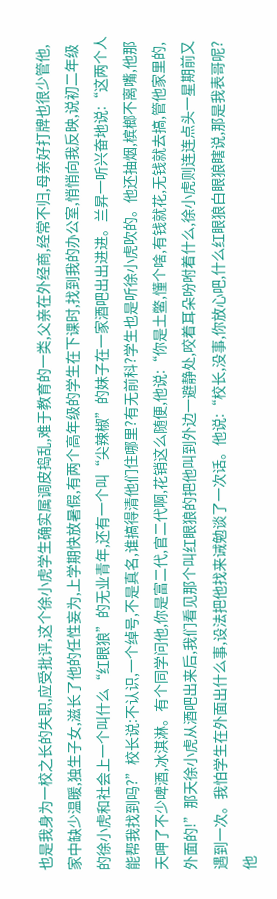也是我身为一校之长的失职,应受批评,这个徐小虎学生确实属调皮捣乱,难于教育的一类,父亲在外经商,经常不归,母亲好打牌也很少管他,家中缺少温暖,独生子女,滋长了他的任性妄为,上学期快放暑假,有两个高年级的学生在下课时,找到我的办公室,悄悄向我反映,说初二年级的徐小虎和社会上一个叫什么“红眼狼”的无业青年,还有一个叫“尖辣椒”的妹子在一家酒吧出出进进。兰昇一听兴奋地说:“这两个人能帮我找到吗?”校长说:不认识,一个绰号,不是真名,谁搞得清他们住哪里?有无前科?学生也是听徐小虎吹的。他还抽烟,槟榔不离嘴,他那天呷了不少啤酒,冰淇淋。有个同学问他,你是富二代,官二代啊,花销这么随便,他说:“你是土鳖,懂个啥,有钱就花,无钱就去搞,管他家里的,外面的!”那天徐小虎从酒吧出来后,我们看见那个叫红眼狼的把他叫到外边一避静处,咬着耳朵吩咐着什么,徐小虎则连连点头一星期前又遇到一次。我怕学生在外面出什么事,设法把他找来诫勉谈了一次话。他说:“校长,没事,你放心吧,什么红眼狼白眼狼瞎说,那是我表哥呢?他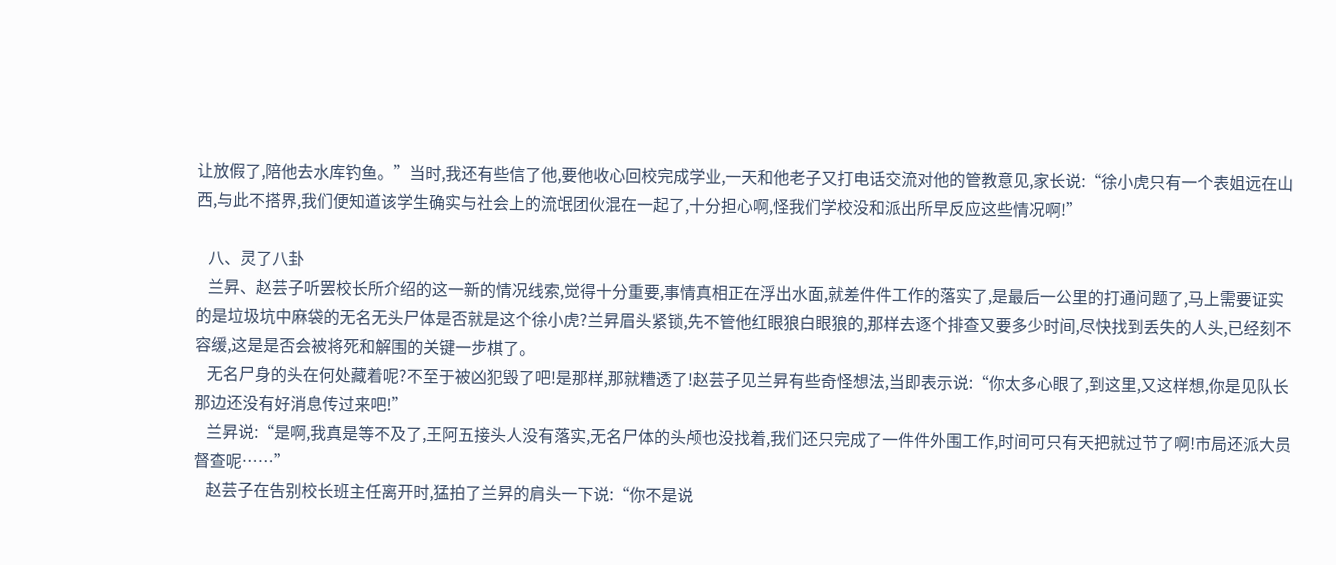让放假了,陪他去水库钓鱼。”当时,我还有些信了他,要他收心回校完成学业,一天和他老子又打电话交流对他的管教意见,家长说:“徐小虎只有一个表姐远在山西,与此不搭界,我们便知道该学生确实与社会上的流氓团伙混在一起了,十分担心啊,怪我们学校没和派出所早反应这些情况啊!”

   八、灵了八卦
   兰昇、赵芸子听罢校长所介绍的这一新的情况线索,觉得十分重要,事情真相正在浮出水面,就差件件工作的落实了,是最后一公里的打通问题了,马上需要证实的是垃圾坑中麻袋的无名无头尸体是否就是这个徐小虎?兰昇眉头紧锁,先不管他红眼狼白眼狼的,那样去逐个排查又要多少时间,尽快找到丢失的人头,已经刻不容缓,这是是否会被将死和解围的关键一步棋了。
   无名尸身的头在何处藏着呢?不至于被凶犯毁了吧!是那样,那就糟透了!赵芸子见兰昇有些奇怪想法,当即表示说:“你太多心眼了,到这里,又这样想,你是见队长那边还没有好消息传过来吧!”
   兰昇说:“是啊,我真是等不及了,王阿五接头人没有落实,无名尸体的头颅也没找着,我们还只完成了一件件外围工作,时间可只有天把就过节了啊!市局还派大员督查呢……”
   赵芸子在告别校长班主任离开时,猛拍了兰昇的肩头一下说:“你不是说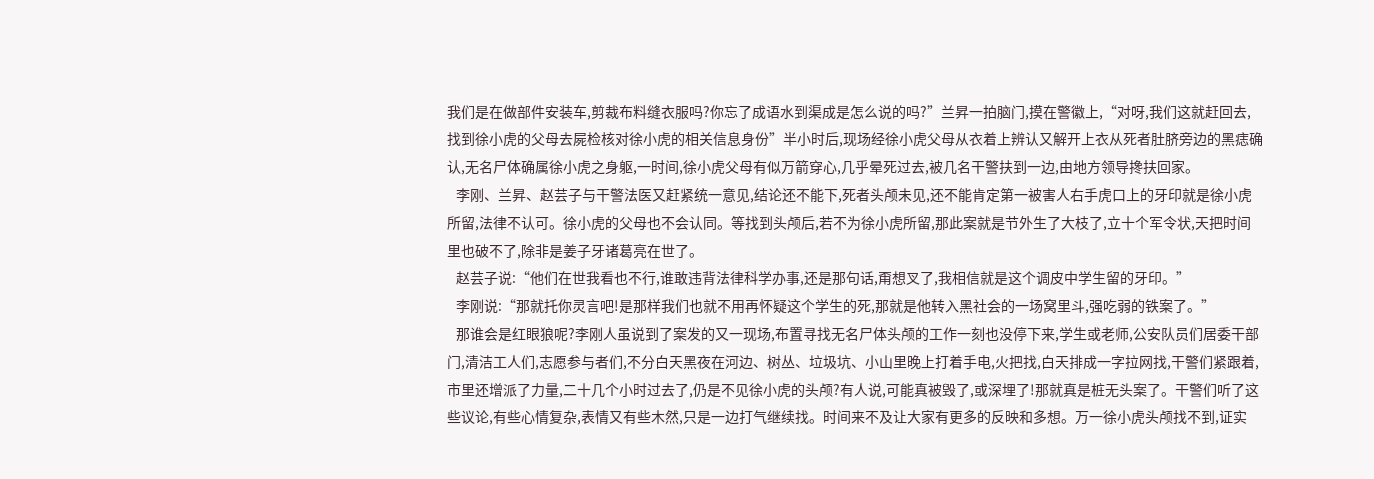我们是在做部件安装车,剪裁布料缝衣服吗?你忘了成语水到渠成是怎么说的吗?”兰昇一拍脑门,摸在警徽上,“对呀,我们这就赶回去,找到徐小虎的父母去屍检核对徐小虎的相关信息身份”半小时后,现场经徐小虎父母从衣着上辨认又解开上衣从死者肚脐旁边的黑痣确认,无名尸体确属徐小虎之身躯,一时间,徐小虎父母有似万箭穿心,几乎晕死过去,被几名干警扶到一边,由地方领导搀扶回家。
   李刚、兰昇、赵芸子与干警法医又赶紧统一意见,结论还不能下,死者头颅未见,还不能肯定第一被害人右手虎口上的牙印就是徐小虎所留,法律不认可。徐小虎的父母也不会认同。等找到头颅后,若不为徐小虎所留,那此案就是节外生了大枝了,立十个军令状,天把时间里也破不了,除非是姜子牙诸葛亮在世了。
   赵芸子说:“他们在世我看也不行,谁敢违背法律科学办事,还是那句话,甭想叉了,我相信就是这个调皮中学生留的牙印。”
   李刚说:“那就托你灵言吧!是那样我们也就不用再怀疑这个学生的死,那就是他转入黑社会的一场窝里斗,强吃弱的铁案了。”
   那谁会是红眼狼呢?李刚人虽说到了案发的又一现场,布置寻找无名尸体头颅的工作一刻也没停下来,学生或老师,公安队员们居委干部门,清洁工人们,志愿参与者们,不分白天黑夜在河边、树丛、垃圾坑、小山里晚上打着手电,火把找,白天排成一字拉网找,干警们紧跟着,市里还增派了力量,二十几个小时过去了,仍是不见徐小虎的头颅?有人说,可能真被毁了,或深埋了!那就真是桩无头案了。干警们听了这些议论,有些心情复杂,表情又有些木然,只是一边打气继续找。时间来不及让大家有更多的反映和多想。万一徐小虎头颅找不到,证实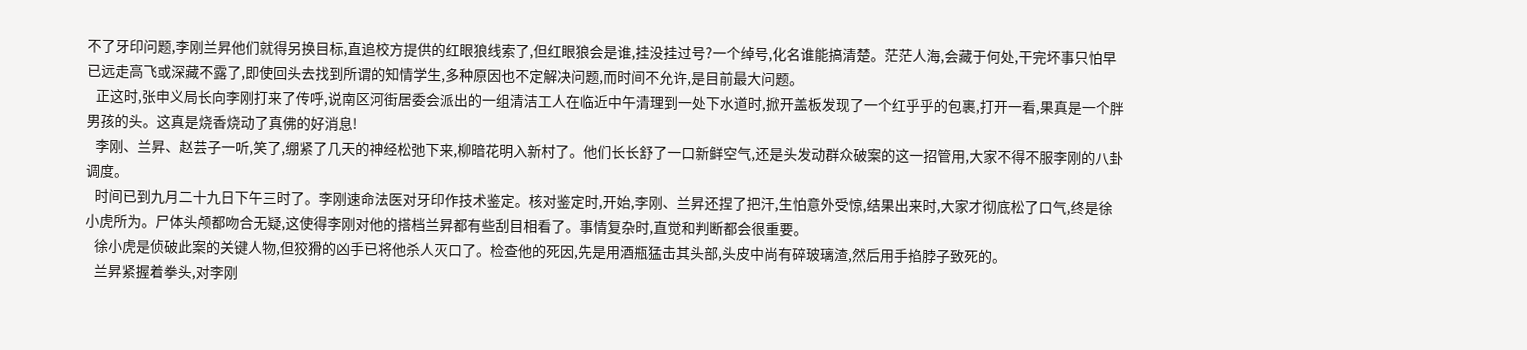不了牙印问题,李刚兰昇他们就得另换目标,直追校方提供的红眼狼线索了,但红眼狼会是谁,挂没挂过号?一个绰号,化名谁能搞清楚。茫茫人海,会藏于何处,干完坏事只怕早已远走高飞或深藏不露了,即使回头去找到所谓的知情学生,多种原因也不定解决问题,而时间不允许,是目前最大问题。
   正这时,张申义局长向李刚打来了传呼,说南区河街居委会派出的一组清洁工人在临近中午清理到一处下水道时,掀开盖板发现了一个红乎乎的包裹,打开一看,果真是一个胖男孩的头。这真是烧香烧动了真佛的好消息!
   李刚、兰昇、赵芸子一听,笑了,绷紧了几天的神经松弛下来,柳暗花明入新村了。他们长长舒了一口新鲜空气,还是头发动群众破案的这一招管用,大家不得不服李刚的八卦调度。
   时间已到九月二十九日下午三时了。李刚速命法医对牙印作技术鉴定。核对鉴定时,开始,李刚、兰昇还捏了把汗,生怕意外受惊,结果出来时,大家才彻底松了口气,终是徐小虎所为。尸体头颅都吻合无疑,这使得李刚对他的搭档兰昇都有些刮目相看了。事情复杂时,直觉和判断都会很重要。
   徐小虎是侦破此案的关键人物,但狡猾的凶手已将他杀人灭口了。检查他的死因,先是用酒瓶猛击其头部,头皮中尚有碎玻璃渣,然后用手掐脖子致死的。
   兰昇紧握着拳头,对李刚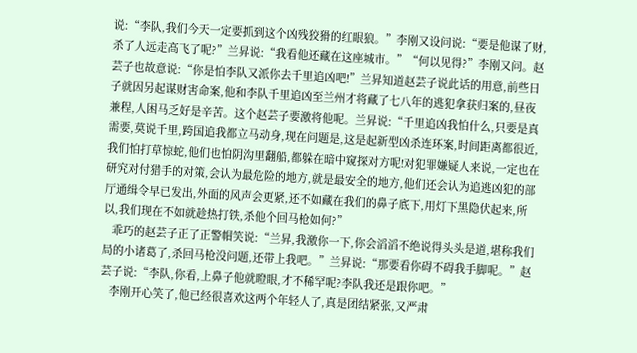说:“李队,我们今天一定要抓到这个凶残狡猾的红眼狼。”李刚又设问说:“要是他谋了财,杀了人远走高飞了呢?”兰昇说:“我看他还藏在这座城市。”“何以见得?”李刚又问。赵芸子也故意说:“你是怕李队又派你去千里追凶吧!”兰昇知道赵芸子说此话的用意,前些日子就因另起谋财害命案,他和李队千里追凶至兰州才将藏了七八年的逃犯拿获归案的,昼夜兼程,人困马乏好是辛苦。这个赵芸子要激将他呢。兰昇说:“千里追凶我怕什么,只要是真需要,莫说千里,跨国追我都立马动身,现在问题是,这是起新型凶杀连环案,时间距离都很近,我们怕打草惊蛇,他们也怕阴沟里翻船,都躲在暗中窥探对方呢!对犯罪嫌疑人来说,一定也在研究对付猎手的对策,会认为最危险的地方,就是最安全的地方,他们还会认为追逃凶犯的部厅通缉令早已发出,外面的风声会更紧,还不如藏在我们的鼻子底下,用灯下黑隐伏起来,所以,我们现在不如就趁热打铁,杀他个回马枪如何?”
   乖巧的赵芸子正了正警帽笑说:“兰昇,我激你一下,你会滔滔不绝说得头头是道,堪称我们局的小诸葛了,杀回马枪没问题,还带上我吧。”兰昇说:“那要看你碍不碍我手脚呢。”赵芸子说:“李队,你看,上鼻子他就瞪眼,才不稀罕呢?李队我还是跟你吧。”
   李刚开心笑了,他已经很喜欢这两个年轻人了,真是团结紧张,又严肃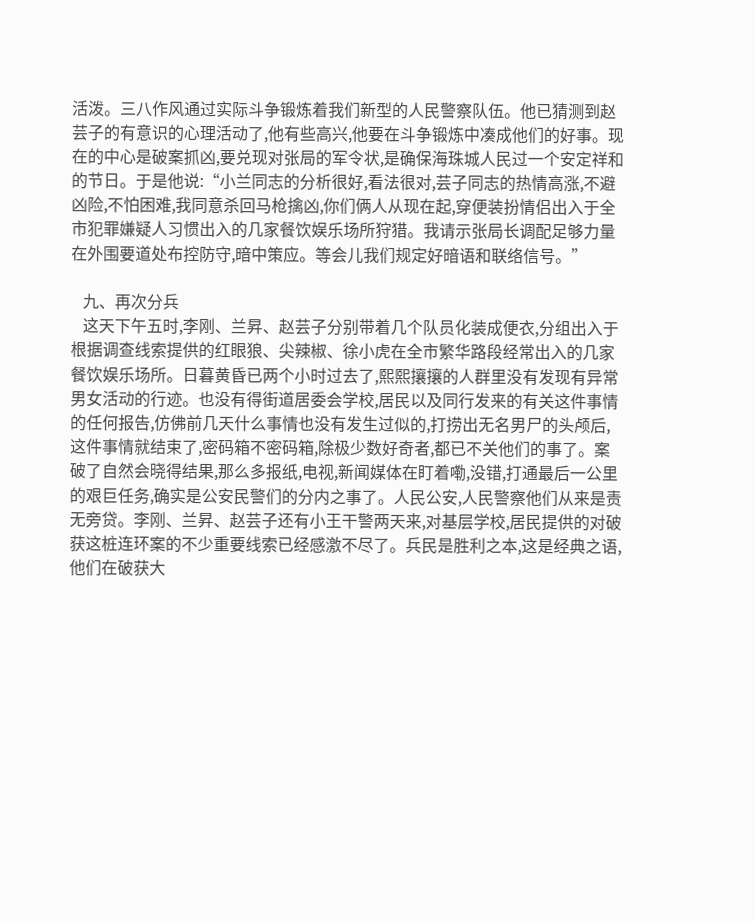活泼。三八作风通过实际斗争锻炼着我们新型的人民警察队伍。他已猜测到赵芸子的有意识的心理活动了,他有些高兴,他要在斗争锻炼中凑成他们的好事。现在的中心是破案抓凶,要兑现对张局的军令状,是确保海珠城人民过一个安定祥和的节日。于是他说:“小兰同志的分析很好,看法很对,芸子同志的热情高涨,不避凶险,不怕困难,我同意杀回马枪擒凶,你们俩人从现在起,穿便装扮情侣出入于全市犯罪嫌疑人习惯出入的几家餐饮娱乐场所狩猎。我请示张局长调配足够力量在外围要道处布控防守,暗中策应。等会儿我们规定好暗语和联络信号。”

   九、再次分兵
   这天下午五时,李刚、兰昇、赵芸子分别带着几个队员化装成便衣,分组出入于根据调查线索提供的红眼狼、尖辣椒、徐小虎在全市繁华路段经常出入的几家餐饮娱乐场所。日暮黄昏已两个小时过去了,熙熙攘攘的人群里没有发现有异常男女活动的行迹。也没有得街道居委会学校,居民以及同行发来的有关这件事情的任何报告,仿佛前几天什么事情也没有发生过似的,打捞出无名男尸的头颅后,这件事情就结束了,密码箱不密码箱,除极少数好奇者,都已不关他们的事了。案破了自然会晓得结果,那么多报纸,电视,新闻媒体在盯着嘞,没错,打通最后一公里的艰巨任务,确实是公安民警们的分内之事了。人民公安,人民警察他们从来是责无旁贷。李刚、兰昇、赵芸子还有小王干警两天来,对基层学校,居民提供的对破获这桩连环案的不少重要线索已经感激不尽了。兵民是胜利之本,这是经典之语,他们在破获大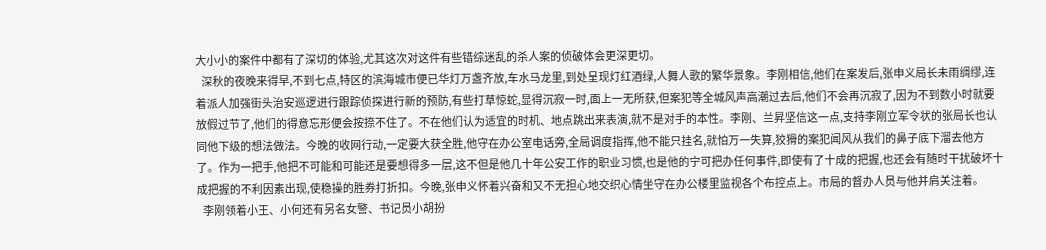大小小的案件中都有了深切的体验,尤其这次对这件有些错综迷乱的杀人案的侦破体会更深更切。
   深秋的夜晚来得早,不到七点,特区的滨海城市便已华灯万盏齐放,车水马龙里,到处呈现灯红酒绿,人舞人歌的繁华景象。李刚相信,他们在案发后,张申义局长未雨绸缪,连着派人加强街头治安巡逻进行跟踪侦探进行新的预防,有些打草惊蛇,显得沉寂一时,面上一无所获,但案犯等全城风声高潮过去后,他们不会再沉寂了,因为不到数小时就要放假过节了,他们的得意忘形便会按捺不住了。不在他们认为适宜的时机、地点跳出来表演,就不是对手的本性。李刚、兰昇坚信这一点,支持李刚立军令状的张局长也认同他下级的想法做法。今晚的收网行动,一定要大获全胜,他守在办公室电话旁,全局调度指挥,他不能只挂名,就怕万一失算,狡猾的案犯闻风从我们的鼻子底下溜去他方了。作为一把手,他把不可能和可能还是要想得多一层,这不但是他几十年公安工作的职业习惯,也是他的宁可把办任何事件,即使有了十成的把握,也还会有随时干扰破坏十成把握的不利因素出现,使稳操的胜券打折扣。今晚,张申义怀着兴奋和又不无担心地交织心情坐守在办公楼里监视各个布控点上。市局的督办人员与他并肩关注着。
   李刚领着小王、小何还有另名女警、书记员小胡扮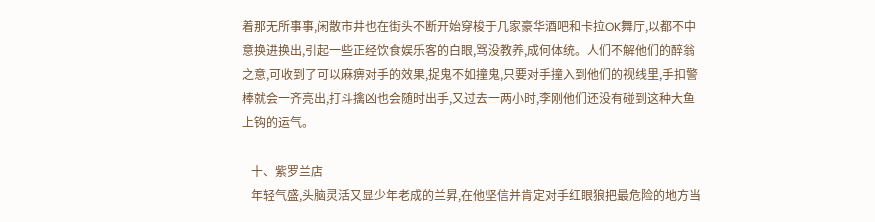着那无所事事,闲散市井也在街头不断开始穿梭于几家豪华酒吧和卡拉OK舞厅,以都不中意换进换出,引起一些正经饮食娱乐客的白眼,骂没教养,成何体统。人们不解他们的醉翁之意,可收到了可以麻痹对手的效果,捉鬼不如撞鬼,只要对手撞入到他们的视线里,手扣警棒就会一齐亮出,打斗擒凶也会随时出手,又过去一两小时,李刚他们还没有碰到这种大鱼上钩的运气。

   十、紫罗兰店
   年轻气盛,头脑灵活又显少年老成的兰昇,在他坚信并肯定对手红眼狼把最危险的地方当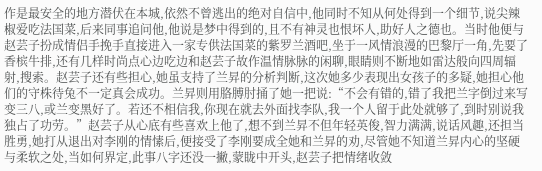作是最安全的地方潜伏在本城,依然不曾逃出的绝对自信中,他同时不知从何处得到一个细节,说尖辣椒爱吃法国菜,后来同事追问他,他说是梦中得到的,且不有神灵也恨坏人,助好人之德也。当时他便与赵芸子扮成情侣手挽手直接进入一家专供法国菜的紫罗兰酒吧,坐于一风情浪漫的巴黎厅一角,先要了香槟牛排,还有几样时尚点心边吃边和赵芸子故作温情脉脉的闲聊,眼睛则不断地如雷达般向四周辐射,搜索。赵芸子还有些担心,她虽支持了兰昇的分析判断,这次她多少表现出女孩子的多疑,她担心他们的守株待兔不一定真会成功。兰昇则用胳膊肘捅了她一把说:“不会有错的,错了我把兰字倒过来写变三八,或兰变黑好了。若还不相信我,你现在就去外面找李队,我一个人留于此处就够了,到时别说我独占了功劳。”赵芸子从心底有些喜欢上他了,想不到兰昇不但年轻英俊,智力满满,说话风趣,还担当胜勇,她打从退出对李刚的情愫后,便接受了李刚要成全她和兰昇的劝,尽管她不知道兰昇内心的坚硬与柔软之处,当如何界定,此事八字还没一撇,蒙眬中开头,赵芸子把情绪收敛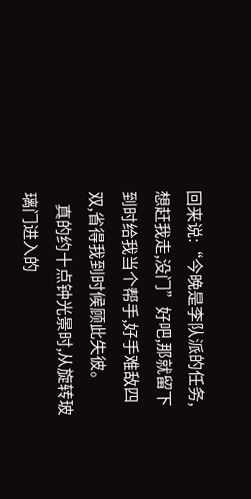回来说:“今晚是李队派的任务,想赶我走,没门”好吧,那就留下到时给我当个帮手,好手难敌四双,省得我到时候顾此失彼。
   真的约十点钟光景时,从旋转玻璃门进入的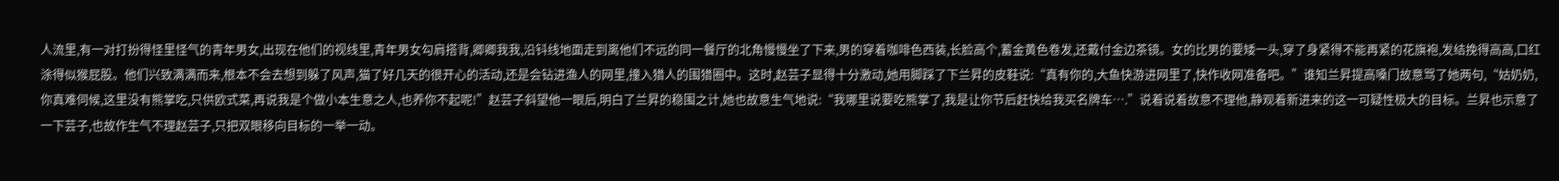人流里,有一对打扮得怪里怪气的青年男女,出现在他们的视线里,青年男女勾肩搭背,卿卿我我,沿钭线地面走到离他们不远的同一餐厅的北角慢慢坐了下来,男的穿着咖啡色西装,长脸高个,蓄金黄色卷发,还戴付金边茶镜。女的比男的要矮一头,穿了身紧得不能再紧的花旗袍,发结挽得高高,口红涂得似猴屁股。他们兴致满满而来,根本不会去想到躲了风声,猫了好几天的很开心的活动,还是会钻进渔人的网里,撞入猎人的围猎圈中。这时,赵芸子显得十分激动,她用脚踩了下兰昇的皮鞋说:“真有你的,大鱼快游进网里了,快作收网准备吧。”谁知兰昇提高嗓门故意骂了她两句,“姑奶奶,你真难伺候,这里没有熊掌吃,只供欧式菜,再说我是个做小本生意之人,也养你不起呢!”赵芸子斜望他一眼后,明白了兰昇的稳围之计,她也故意生气地说:“我哪里说要吃熊掌了,我是让你节后赶快给我买名牌车….”说着说着故意不理他,静观着新进来的这一可疑性极大的目标。兰昇也示意了一下芸子,也故作生气不理赵芸子,只把双眼移向目标的一举一动。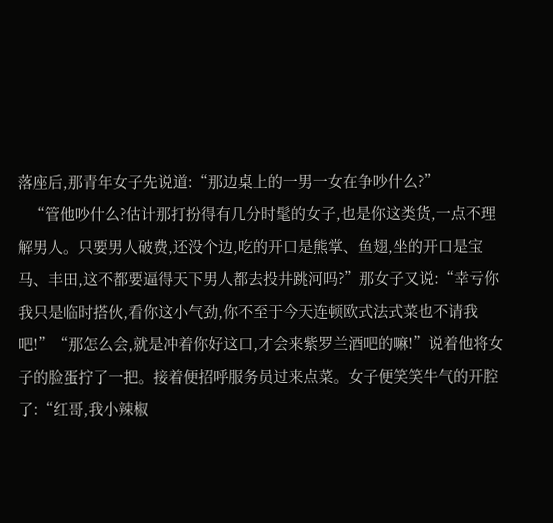落座后,那青年女子先说道:“那边桌上的一男一女在争吵什么?”
   “管他吵什么?估计那打扮得有几分时髦的女子,也是你这类货,一点不理解男人。只要男人破费,还没个边,吃的开口是熊掌、鱼翅,坐的开口是宝马、丰田,这不都要逼得天下男人都去投井跳河吗?”那女子又说:“幸亏你我只是临时搭伙,看你这小气劲,你不至于今天连顿欧式法式菜也不请我吧!”“那怎么会,就是冲着你好这口,才会来紫罗兰酒吧的嘛!”说着他将女子的脸蛋拧了一把。接着便招呼服务员过来点菜。女子便笑笑牛气的开腔了:“红哥,我小辣椒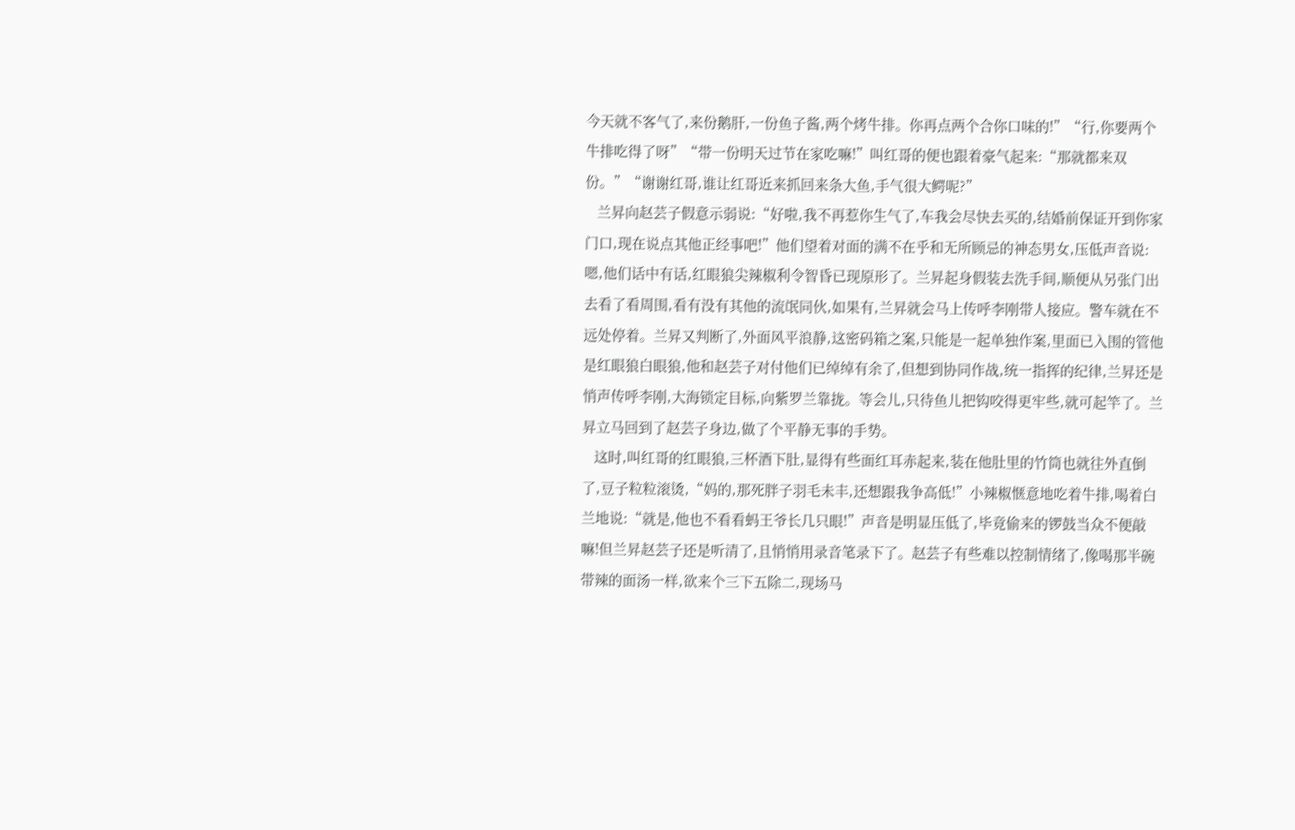今天就不客气了,来份鹅肝,一份鱼子酱,两个烤牛排。你再点两个合你口味的!”“行,你要两个牛排吃得了呀”“带一份明天过节在家吃嘛!”叫红哥的便也跟着豪气起来:“那就都来双份。”“谢谢红哥,谁让红哥近来抓回来条大鱼,手气很大鳄呢?”
   兰昇向赵芸子假意示弱说:“好啦,我不再惹你生气了,车我会尽快去买的,结婚前保证开到你家门口,现在说点其他正经事吧!”他们望着对面的满不在乎和无所顾忌的神态男女,压低声音说:嗯,他们话中有话,红眼狼尖辣椒利令智昏已现原形了。兰昇起身假装去洗手间,顺便从另张门出去看了看周围,看有没有其他的流氓同伙,如果有,兰昇就会马上传呼李刚带人接应。警车就在不远处停着。兰昇又判断了,外面风平浪静,这密码箱之案,只能是一起单独作案,里面已入围的管他是红眼狼白眼狼,他和赵芸子对付他们已绰绰有余了,但想到协同作战,统一指挥的纪律,兰昇还是悄声传呼李刚,大海锁定目标,向紫罗兰靠拢。等会儿,只待鱼儿把钩咬得更牢些,就可起竿了。兰昇立马回到了赵芸子身边,做了个平静无事的手势。
   这时,叫红哥的红眼狼,三杯酒下肚,显得有些面红耳赤起来,装在他肚里的竹筒也就往外直倒了,豆子粒粒滚烫,“妈的,那死胖子羽毛未丰,还想跟我争高低!”小辣椒惬意地吃着牛排,喝着白兰地说:“就是,他也不看看蚂王爷长几只眼!”声音是明显压低了,毕竟偷来的锣鼓当众不便敲嘛!但兰昇赵芸子还是听清了,且悄悄用录音笔录下了。赵芸子有些难以控制情绪了,像喝那半碗带辣的面汤一样,欲来个三下五除二,现场马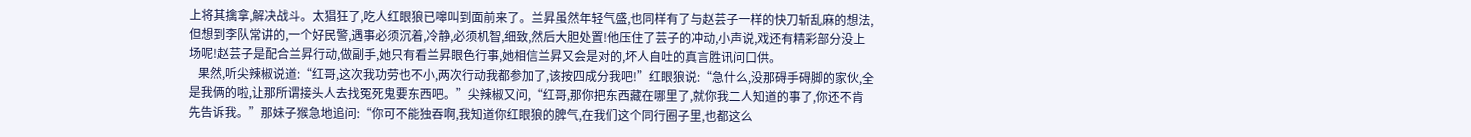上将其擒拿,解决战斗。太猖狂了,吃人红眼狼已嗥叫到面前来了。兰昇虽然年轻气盛,也同样有了与赵芸子一样的快刀斩乱麻的想法,但想到李队常讲的,一个好民警,遇事必须沉着,冷静,必须机智,细致,然后大胆处置!他压住了芸子的冲动,小声说,戏还有精彩部分没上场呢!赵芸子是配合兰昇行动,做副手,她只有看兰昇眼色行事,她相信兰昇又会是对的,坏人自吐的真言胜讯问口供。
   果然,听尖辣椒说道:“红哥,这次我功劳也不小,两次行动我都参加了,该按四成分我吧!”红眼狼说:“急什么,没那碍手碍脚的家伙,全是我俩的啦,让那所谓接头人去找冤死鬼要东西吧。”尖辣椒又问,“红哥,那你把东西藏在哪里了,就你我二人知道的事了,你还不肯先告诉我。”那妹子猴急地追问:“你可不能独吞啊,我知道你红眼狼的脾气,在我们这个同行圈子里,也都这么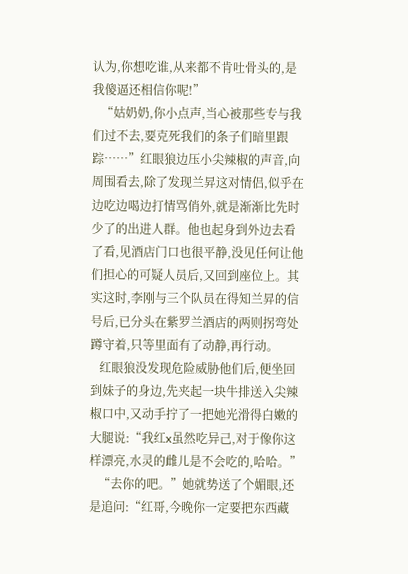认为,你想吃谁,从来都不肯吐骨头的,是我傻逼还相信你呢!”
   “姑奶奶,你小点声,当心被那些专与我们过不去,要克死我们的条子们暗里跟踪……”红眼狼边压小尖辣椒的声音,向周围看去,除了发现兰昇这对情侣,似乎在边吃边喝边打情骂俏外,就是渐渐比先时少了的出进人群。他也起身到外边去看了看,见酒店门口也很平静,没见任何让他们担心的可疑人员后,又回到座位上。其实这时,李刚与三个队员在得知兰昇的信号后,已分头在紫罗兰酒店的两则拐弯处蹲守着,只等里面有了动静,再行动。
   红眼狼没发现危险威胁他们后,便坐回到妹子的身边,先夹起一块牛排送入尖辣椒口中,又动手拧了一把她光滑得白嫩的大腿说:“我红x虽然吃异己,对于像你这样漂亮,水灵的雌儿是不会吃的,哈哈。”
   “去你的吧。”她就势送了个媚眼,还是追问:“红哥,今晚你一定要把东西藏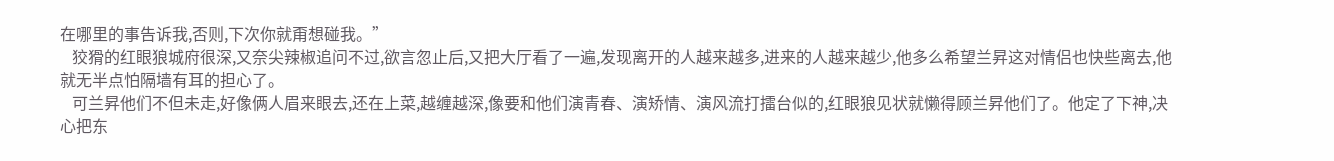在哪里的事告诉我,否则,下次你就甭想碰我。”
   狡猾的红眼狼城府很深,又奈尖辣椒追问不过,欲言忽止后,又把大厅看了一遍,发现离开的人越来越多,进来的人越来越少,他多么希望兰昇这对情侣也快些离去,他就无半点怕隔墙有耳的担心了。
   可兰昇他们不但未走,好像俩人眉来眼去,还在上菜,越缠越深,像要和他们演青春、演矫情、演风流打擂台似的,红眼狼见状就懒得顾兰昇他们了。他定了下神,决心把东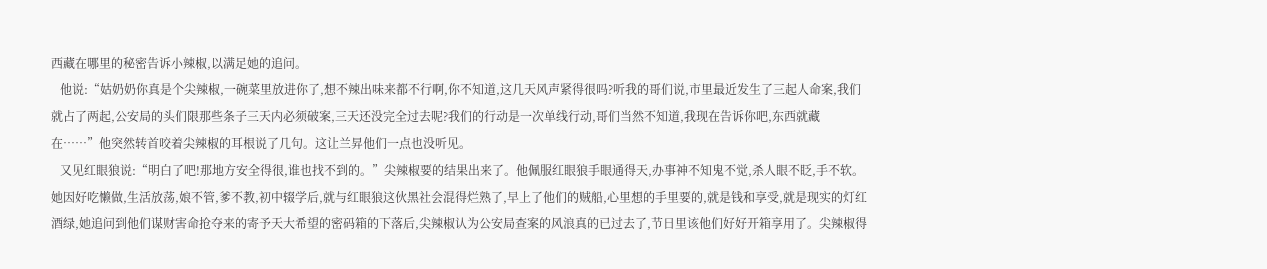西藏在哪里的秘密告诉小辣椒,以满足她的追问。
   他说:“姑奶奶你真是个尖辣椒,一碗菜里放进你了,想不辣出味来都不行啊,你不知道,这几天风声紧得很吗?听我的哥们说,市里最近发生了三起人命案,我们就占了两起,公安局的头们限那些条子三天内必须破案,三天还没完全过去呢?我们的行动是一次单线行动,哥们当然不知道,我现在告诉你吧,东西就藏在……”他突然转首咬着尖辣椒的耳根说了几句。这让兰昇他们一点也没听见。
   又见红眼狼说:“明白了吧!那地方安全得很,谁也找不到的。”尖辣椒要的结果出来了。他佩服红眼狼手眼通得天,办事神不知鬼不觉,杀人眼不眨,手不软。她因好吃懒做,生活放荡,娘不管,爹不教,初中辍学后,就与红眼狼这伙黑社会混得烂熟了,早上了他们的贼船,心里想的手里要的,就是钱和享受,就是现实的灯红酒绿,她追问到他们谋财害命抢夺来的寄予天大希望的密码箱的下落后,尖辣椒认为公安局查案的风浪真的已过去了,节日里该他们好好开箱享用了。尖辣椒得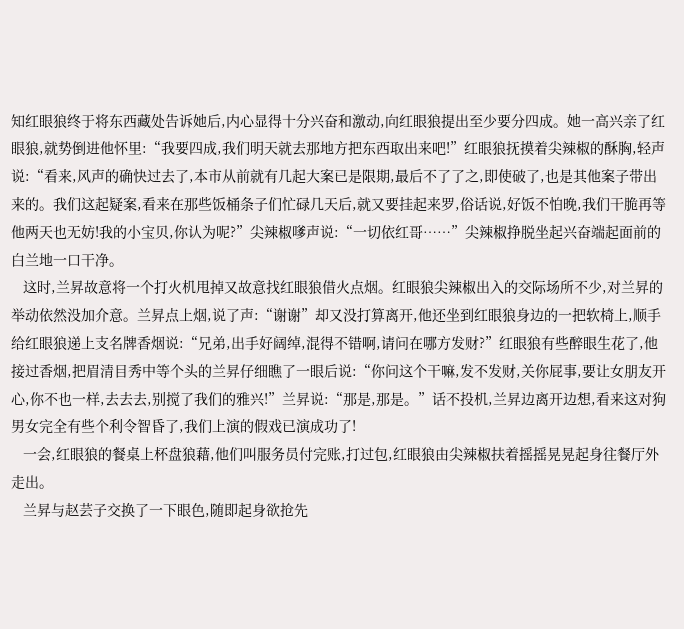知红眼狼终于将东西藏处告诉她后,内心显得十分兴奋和激动,向红眼狼提出至少要分四成。她一高兴亲了红眼狼,就势倒进他怀里:“我要四成,我们明天就去那地方把东西取出来吧!”红眼狼抚摸着尖辣椒的酥胸,轻声说:“看来,风声的确快过去了,本市从前就有几起大案已是限期,最后不了了之,即使破了,也是其他案子带出来的。我们这起疑案,看来在那些饭桶条子们忙碌几天后,就又要挂起来罗,俗话说,好饭不怕晚,我们干脆再等他两天也无妨!我的小宝贝,你认为呢?”尖辣椒嗲声说:“一切依红哥……”尖辣椒挣脱坐起兴奋端起面前的白兰地一口干净。
   这时,兰昇故意将一个打火机甩掉又故意找红眼狼借火点烟。红眼狼尖辣椒出入的交际场所不少,对兰昇的举动依然没加介意。兰昇点上烟,说了声:“谢谢”却又没打算离开,他还坐到红眼狼身边的一把软椅上,顺手给红眼狼递上支名牌香烟说:“兄弟,出手好阔绰,混得不错啊,请问在哪方发财?”红眼狼有些醉眼生花了,他接过香烟,把眉清目秀中等个头的兰昇仔细瞧了一眼后说:“你问这个干嘛,发不发财,关你屁事,要让女朋友开心,你不也一样,去去去,别搅了我们的雅兴!”兰昇说:“那是,那是。”话不投机,兰昇边离开边想,看来这对狗男女完全有些个利令智昏了,我们上演的假戏已演成功了!
   一会,红眼狼的餐桌上杯盘狼藉,他们叫服务员付完账,打过包,红眼狼由尖辣椒扶着摇摇晃晃起身往餐厅外走出。
   兰昇与赵芸子交换了一下眼色,随即起身欲抢先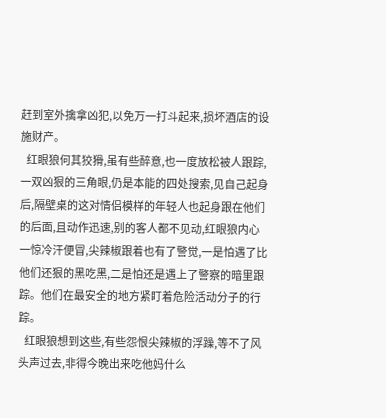赶到室外擒拿凶犯,以免万一打斗起来,损坏酒店的设施财产。
   红眼狼何其狡猾,虽有些醉意,也一度放松被人跟踪,一双凶狠的三角眼,仍是本能的四处搜索,见自己起身后,隔壁桌的这对情侣模样的年轻人也起身跟在他们的后面,且动作迅速,别的客人都不见动,红眼狼内心一惊冷汗便冒,尖辣椒跟着也有了警觉,一是怕遇了比他们还狠的黑吃黑,二是怕还是遇上了警察的暗里跟踪。他们在最安全的地方紧盯着危险活动分子的行踪。
   红眼狼想到这些,有些怨恨尖辣椒的浮躁,等不了风头声过去,非得今晚出来吃他妈什么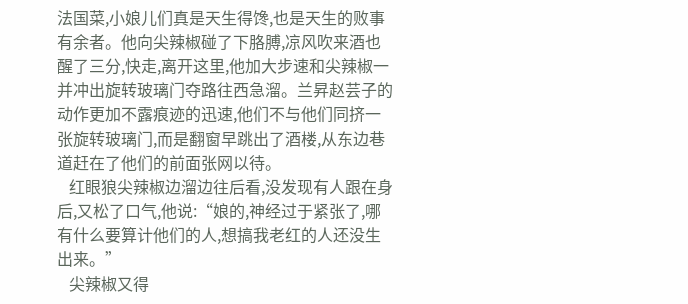法国菜,小娘儿们真是天生得馋,也是天生的败事有余者。他向尖辣椒碰了下胳膊,凉风吹来酒也醒了三分,快走,离开这里,他加大步速和尖辣椒一并冲出旋转玻璃门夺路往西急溜。兰昇赵芸子的动作更加不露痕迹的迅速,他们不与他们同挤一张旋转玻璃门,而是翻窗早跳出了酒楼,从东边巷道赶在了他们的前面张网以待。
   红眼狼尖辣椒边溜边往后看,没发现有人跟在身后,又松了口气,他说:“娘的,神经过于紧张了,哪有什么要算计他们的人,想搞我老红的人还没生出来。”
   尖辣椒又得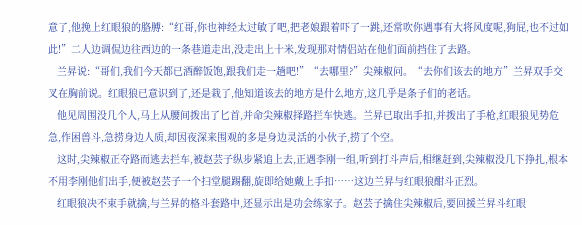意了,他挽上红眼狼的胳膊:“红哥,你也神经太过敏了吧,把老娘跟着吓了一跳,还常吹你遇事有大将风度呢,狗屁,也不过如此!”二人边调侃边往西边的一条巷道走出,没走出上十米,发现那对情侣站在他们面前挡住了去路。
   兰昇说:“哥们,我们今天都已酒醉饭饱,跟我们走一趟吧!”“去哪里?”尖辣椒问。“去你们该去的地方”兰昇双手交叉在胸前说。红眼狼已意识到了,还是栽了,他知道该去的地方是什么地方,这几乎是条子们的老话。
   他见周围没几个人,马上从腰间拨出了匕首,并命尖辣椒择路拦车快逃。兰昇已取出手扣,并拨出了手枪,红眼狼见势危急,作困兽斗,急捞身边人质,却因夜深来围观的多是身边灵活的小伙子,捞了个空。
   这时,尖辣椒正夺路而逃去拦车,被赵芸子纵步紧追上去,正遇李刚一组,听到打斗声后,相继赶到,尖辣椒没几下挣扎,根本不用李刚他们出手,便被赵芸子一个扫堂腿踢翻,旋即给她戴上手扣……这边兰昇与红眼狼酣斗正烈。
   红眼狼决不束手就擒,与兰昇的格斗套路中,还显示出是功会练家子。赵芸子擒住尖辣椒后,要回援兰昇斗红眼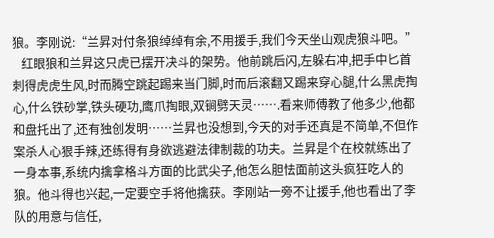狼。李刚说:“兰昇对付条狼绰绰有余,不用援手,我们今天坐山观虎狼斗吧。”
   红眼狼和兰昇这只虎已摆开决斗的架势。他前跳后闪,左躲右冲,把手中匕首刺得虎虎生风,时而腾空跳起踢来当门脚,时而后滚翻又踢来穿心腿,什么黑虎掏心,什么铁砂掌,铁头硬功,鹰爪掏眼,双锏劈天灵…….看来师傅教了他多少,他都和盘托出了,还有独创发明……兰昇也没想到,今天的对手还真是不简单,不但作案杀人心狠手辣,还练得有身欲逃避法律制裁的功夫。兰昇是个在校就练出了一身本事,系统内擒拿格斗方面的比武尖子,他怎么胆怯面前这头疯狂吃人的狼。他斗得也兴起,一定要空手将他擒获。李刚站一旁不让援手,他也看出了李队的用意与信任,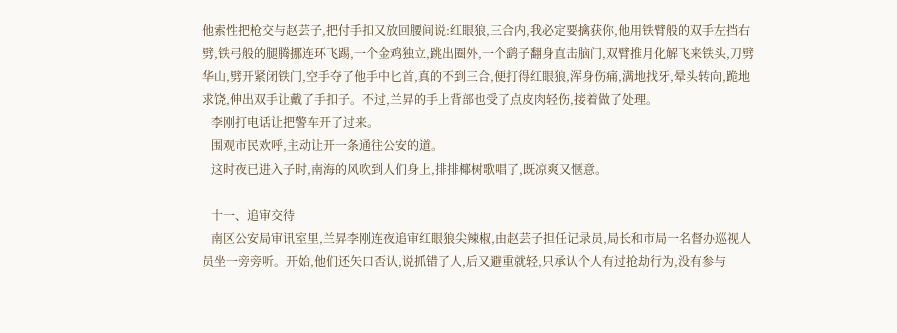他索性把枪交与赵芸子,把付手扣又放回腰间说:红眼狼,三合内,我必定要擒获你,他用铁臂般的双手左挡右劈,铁弓般的腿腾挪连环飞踢,一个金鸡独立,跳出圈外,一个鹞子翻身直击脑门,双臂推月化解飞来铁头,刀劈华山,劈开紧闭铁门,空手夺了他手中匕首,真的不到三合,便打得红眼狼,浑身伤痛,满地找牙,晕头转向,跪地求饶,伸出双手让戴了手扣子。不过,兰昇的手上背部也受了点皮肉轻伤,接着做了处理。
   李刚打电话让把警车开了过来。
   围观市民欢呼,主动让开一条通往公安的道。
   这时夜已进入子时,南海的风吹到人们身上,排排椰树歌唱了,既凉爽又惬意。

   十一、追审交待
   南区公安局审讯室里,兰昇李刚连夜追审红眼狼尖辣椒,由赵芸子担任记录员,局长和市局一名督办巡视人员坐一旁旁听。开始,他们还矢口否认,说抓错了人,后又避重就轻,只承认个人有过抢劫行为,没有参与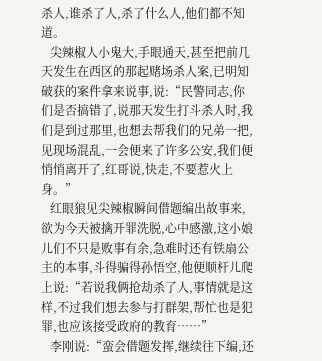杀人,谁杀了人,杀了什么人,他们都不知道。
   尖辣椒人小鬼大,手眼通天,甚至把前几天发生在西区的那起赌场杀人案,已明知破获的案件拿来说事,说:“民警同志,你们是否搞错了,说那天发生打斗杀人时,我们是到过那里,也想去帮我们的兄弟一把,见现场混乱,一会便来了许多公安,我们便悄悄离开了,红哥说,快走,不要惹火上身。”
   红眼狼见尖辣椒瞬间借题编出故事来,欲为今天被擒开罪洗脱,心中感激,这小娘儿们不只是败事有余,急难时还有铁扇公主的本事,斗得骗得孙悟空,他便顺杆儿爬上说:“若说我俩抢劫杀了人,事情就是这样,不过我们想去参与打群架,帮忙也是犯罪,也应该接受政府的教育……”
   李刚说:“蛮会借题发挥,继续往下编,还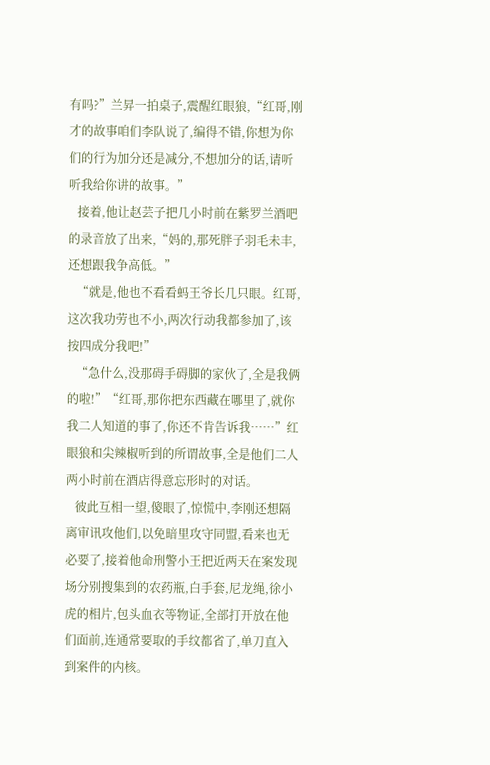有吗?”兰昇一拍桌子,震醒红眼狼,“红哥,刚才的故事咱们李队说了,编得不错,你想为你们的行为加分还是减分,不想加分的话,请听听我给你讲的故事。”
   接着,他让赵芸子把几小时前在紫罗兰酒吧的录音放了出来,“妈的,那死胖子羽毛未丰,还想跟我争高低。”
   “就是,他也不看看蚂王爷长几只眼。红哥,这次我功劳也不小,两次行动我都参加了,该按四成分我吧!”
   “急什么,没那碍手碍脚的家伙了,全是我俩的啦!”“红哥,那你把东西藏在哪里了,就你我二人知道的事了,你还不肯告诉我……”红眼狼和尖辣椒听到的所谓故事,全是他们二人两小时前在酒店得意忘形时的对话。
   彼此互相一望,傻眼了,惊慌中,李刚还想隔离审讯攻他们,以免暗里攻守同盟,看来也无必要了,接着他命刑警小王把近两天在案发现场分别搜集到的农药瓶,白手套,尼龙绳,徐小虎的相片,包头血衣等物证,全部打开放在他们面前,连通常要取的手纹都省了,单刀直入到案件的内核。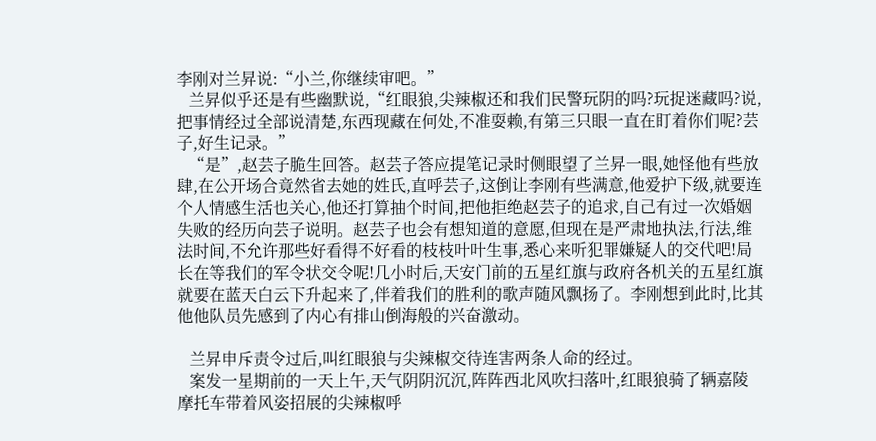李刚对兰昇说:“小兰,你继续审吧。”
   兰昇似乎还是有些幽默说,“红眼狼,尖辣椒还和我们民警玩阴的吗?玩捉迷藏吗?说,把事情经过全部说清楚,东西现藏在何处,不准耍赖,有第三只眼一直在盯着你们呢?芸子,好生记录。”
   “是”,赵芸子脆生回答。赵芸子答应提笔记录时侧眼望了兰昇一眼,她怪他有些放肆,在公开场合竟然省去她的姓氏,直呼芸子,这倒让李刚有些满意,他爱护下级,就要连个人情感生活也关心,他还打算抽个时间,把他拒绝赵芸子的追求,自己有过一次婚姻失败的经历向芸子说明。赵芸子也会有想知道的意愿,但现在是严肃地执法,行法,维法时间,不允许那些好看得不好看的枝枝叶叶生事,悉心来听犯罪嫌疑人的交代吧!局长在等我们的军令状交令呢!几小时后,天安门前的五星红旗与政府各机关的五星红旗就要在蓝天白云下升起来了,伴着我们的胜利的歌声随风飘扬了。李刚想到此时,比其他他队员先感到了内心有排山倒海般的兴奋激动。

   兰昇申斥责令过后,叫红眼狼与尖辣椒交待连害两条人命的经过。
   案发一星期前的一天上午,天气阴阴沉沉,阵阵西北风吹扫落叶,红眼狼骑了辆嘉陵摩托车带着风姿招展的尖辣椒呼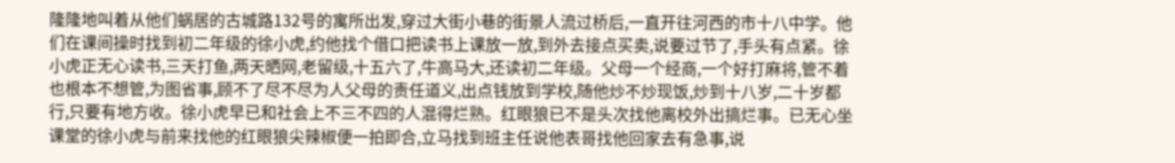隆隆地叫着从他们蜗居的古城路132号的寓所出发,穿过大街小巷的街景人流过桥后,一直开往河西的市十八中学。他们在课间操时找到初二年级的徐小虎,约他找个借口把读书上课放一放,到外去接点买卖,说要过节了,手头有点紧。徐小虎正无心读书,三天打鱼,两天晒网,老留级,十五六了,牛高马大,还读初二年级。父母一个经商,一个好打麻将,管不着也根本不想管,为图省事,顾不了尽不尽为人父母的责任道义,出点钱放到学校,随他炒不炒现饭,炒到十八岁,二十岁都行,只要有地方收。徐小虎早已和社会上不三不四的人混得烂熟。红眼狼已不是头次找他离校外出搞烂事。已无心坐课堂的徐小虎与前来找他的红眼狼尖辣椒便一拍即合,立马找到班主任说他表哥找他回家去有急事,说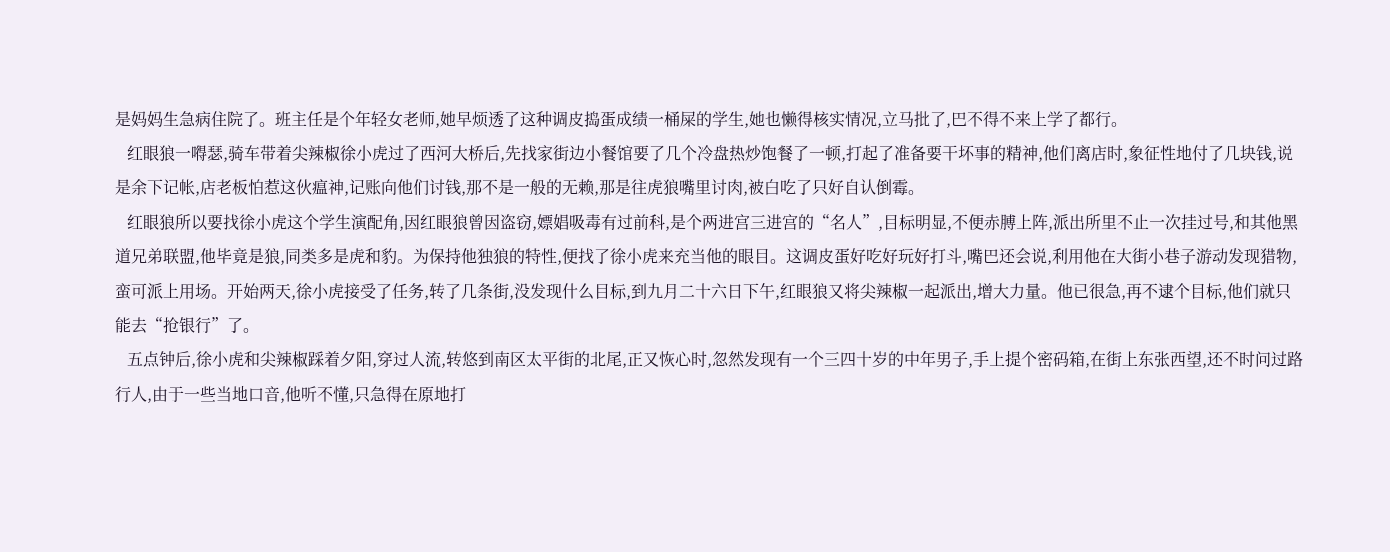是妈妈生急病住院了。班主任是个年轻女老师,她早烦透了这种调皮捣蛋成绩一桶屎的学生,她也懒得核实情况,立马批了,巴不得不来上学了都行。
   红眼狼一嘚瑟,骑车带着尖辣椒徐小虎过了西河大桥后,先找家街边小餐馆要了几个冷盘热炒饱餐了一顿,打起了准备要干坏事的精神,他们离店时,象征性地付了几块钱,说是余下记帐,店老板怕惹这伙瘟神,记账向他们讨钱,那不是一般的无赖,那是往虎狼嘴里讨肉,被白吃了只好自认倒霉。
   红眼狼所以要找徐小虎这个学生演配角,因红眼狼曾因盗窃,嫖娼吸毒有过前科,是个两进宫三进宫的“名人”,目标明显,不便赤膊上阵,派出所里不止一次挂过号,和其他黑道兄弟联盟,他毕竟是狼,同类多是虎和豹。为保持他独狼的特性,便找了徐小虎来充当他的眼目。这调皮蛋好吃好玩好打斗,嘴巴还会说,利用他在大街小巷子游动发现猎物,蛮可派上用场。开始两天,徐小虎接受了任务,转了几条街,没发现什么目标,到九月二十六日下午,红眼狼又将尖辣椒一起派出,增大力量。他已很急,再不逮个目标,他们就只能去“抢银行”了。
   五点钟后,徐小虎和尖辣椒踩着夕阳,穿过人流,转悠到南区太平街的北尾,正又恢心时,忽然发现有一个三四十岁的中年男子,手上提个密码箱,在街上东张西望,还不时问过路行人,由于一些当地口音,他听不懂,只急得在原地打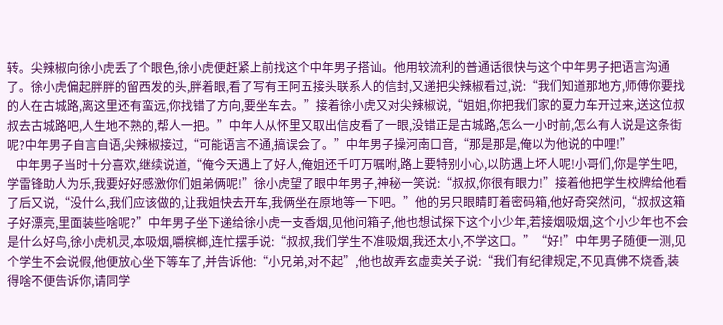转。尖辣椒向徐小虎丢了个眼色,徐小虎便赶紧上前找这个中年男子搭讪。他用较流利的普通话很快与这个中年男子把语言沟通了。徐小虎偏起胖胖的留西发的头,胖着眼,看了写有王阿五接头联系人的信封,又递把尖辣椒看过,说:“我们知道那地方,师傅你要找的人在古城路,离这里还有蛮远,你找错了方向,要坐车去。”接着徐小虎又对尖辣椒说,“姐姐,你把我们家的夏力车开过来,送这位叔叔去古城路吧,人生地不熟的,帮人一把。”中年人从怀里又取出信皮看了一眼,没错正是古城路,怎么一小时前,怎么有人说是这条街呢?中年男子自言自语,尖辣椒接过,“可能语言不通,搞误会了。”中年男子操河南口音,“那是那是,俺以为他说的中哩!”
   中年男子当时十分喜欢,继续说道,“俺今天遇上了好人,俺姐还千叮万嘱咐,路上要特别小心,以防遇上坏人呢!小哥们,你是学生吧,学雷锋助人为乐,我要好好感激你们姐弟俩呢!”徐小虎望了眼中年男子,神秘一笑说:“叔叔,你很有眼力!”接着他把学生校牌给他看了后又说,“没什么,我们应该做的,让我姐快去开车,我俩坐在原地等一下吧。”他的另只眼睛盯着密码箱,他好奇突然问,“叔叔这箱子好漂亮,里面装些啥呢?”中年男子坐下递给徐小虎一支香烟,见他问箱子,他也想试探下这个小少年,若接烟吸烟,这个小少年也不会是什么好鸟,徐小虎机灵,本吸烟,嚼槟榔,连忙摆手说:“叔叔,我们学生不准吸烟,我还太小,不学这口。”“好!”中年男子随便一测,见个学生不会说假,他便放心坐下等车了,并告诉他:“小兄弟,对不起”,他也故弄玄虚卖关子说:“我们有纪律规定,不见真佛不烧香,装得啥不便告诉你,请同学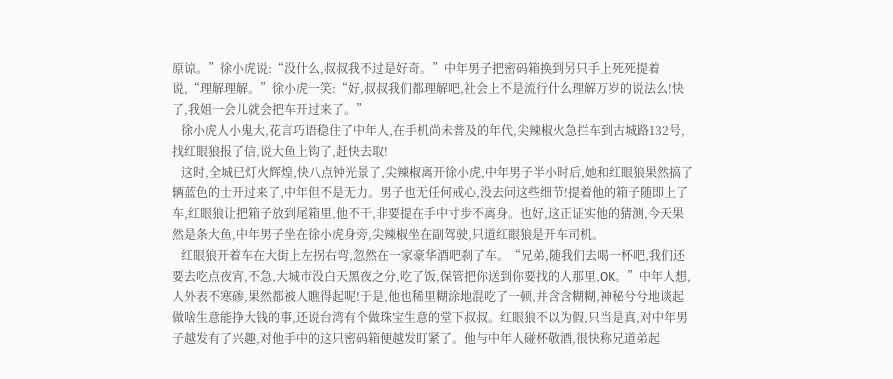原谅。”徐小虎说:“没什么,叔叔我不过是好奇。”中年男子把密码箱换到另只手上死死提着说,“理解理解。”徐小虎一笑:“好,叔叔我们都理解吧,社会上不是流行什么理解万岁的说法么!快了,我姐一会儿就会把车开过来了。”
   徐小虎人小鬼大,花言巧语稳住了中年人,在手机尚未普及的年代,尖辣椒火急拦车到古城路132号,找红眼狼报了信,说大鱼上钩了,赶快去取!
   这时,全城已灯火辉煌,快八点钟光景了,尖辣椒离开徐小虎,中年男子半小时后,她和红眼狼果然搞了辆蓝色的士开过来了,中年但不是无力。男子也无任何戒心,没去问这些细节!提着他的箱子随即上了车,红眼狼让把箱子放到尾箱里,他不干,非要提在手中寸步不离身。也好,这正证实他的猜测,今天果然是条大鱼,中年男子坐在徐小虎身旁,尖辣椒坐在副驾驶,只道红眼狼是开车司机。
   红眼狼开着车在大街上左拐右弯,忽然在一家豪华酒吧刹了车。“兄弟,随我们去喝一杯吧,我们还要去吃点夜宵,不急,大城市没白天黑夜之分,吃了饭,保管把你送到你要找的人那里,OK。”中年人想,人外表不寒碜,果然都被人瞧得起呢!于是,他也稀里糊涂地混吃了一顿,并含含糊糊,神秘兮兮地谈起做啥生意能挣大钱的事,还说台湾有个做珠宝生意的堂下叔叔。红眼狼不以为假,只当是真,对中年男子越发有了兴趣,对他手中的这只密码箱便越发盯紧了。他与中年人碰杯敬酒,很快称兄道弟起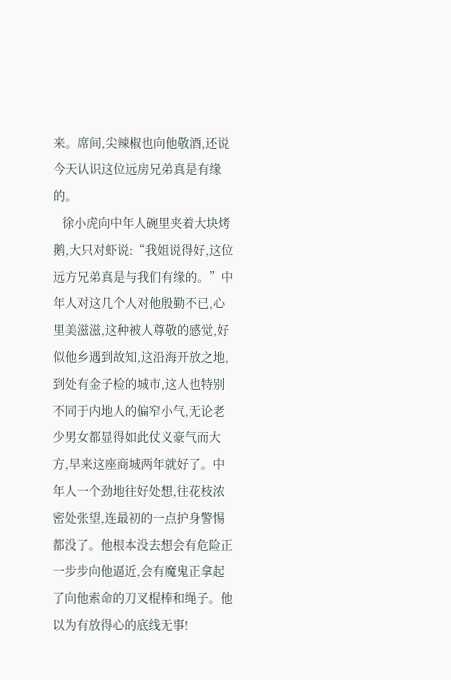来。席间,尖辣椒也向他敬酒,还说今天认识这位远房兄弟真是有缘的。
   徐小虎向中年人碗里夹着大块烤鹅,大只对虾说:“我姐说得好,这位远方兄弟真是与我们有缘的。”中年人对这几个人对他殷勤不已,心里美滋滋,这种被人尊敬的感觉,好似他乡遇到故知,这沿海开放之地,到处有金子检的城市,这人也特别不同于内地人的偏窄小气,无论老少男女都显得如此仗义豪气而大方,早来这座商城两年就好了。中年人一个劲地往好处想,往花枝浓密处张望,连最初的一点护身警惕都没了。他根本没去想会有危险正一步步向他逼近,会有魔鬼正拿起了向他索命的刀叉棍棒和绳子。他以为有放得心的底线无事!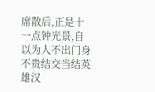席散后,正是十一点钟光景,自以为人不出门身不贵结交当结英雄汉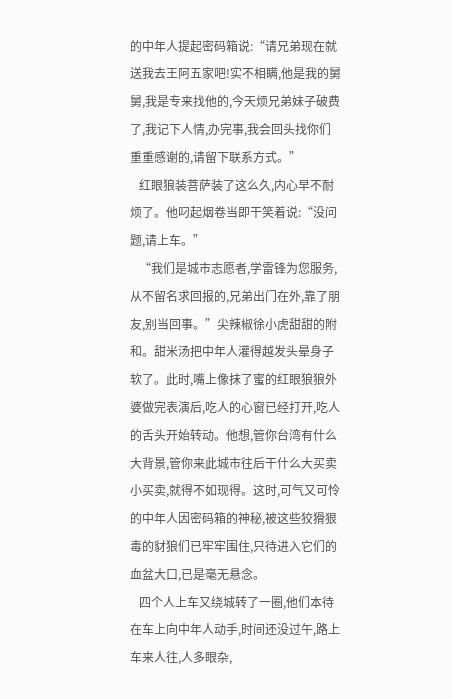的中年人提起密码箱说:“请兄弟现在就送我去王阿五家吧!实不相瞒,他是我的舅舅,我是专来找他的,今天烦兄弟妹子破费了,我记下人情,办完事,我会回头找你们重重感谢的,请留下联系方式。”
   红眼狼装菩萨装了这么久,内心早不耐烦了。他叼起烟卷当即干笑着说:“没问题,请上车。”
   “我们是城市志愿者,学雷锋为您服务,从不留名求回报的,兄弟出门在外,靠了朋友,别当回事。”尖辣椒徐小虎甜甜的附和。甜米汤把中年人灌得越发头晕身子软了。此时,嘴上像抹了蜜的红眼狼狼外婆做完表演后,吃人的心窗已经打开,吃人的舌头开始转动。他想,管你台湾有什么大背景,管你来此城市往后干什么大买卖小买卖,就得不如现得。这时,可气又可怜的中年人因密码箱的神秘,被这些狡猾狠毒的豺狼们已牢牢围住,只待进入它们的血盆大口,已是毫无悬念。
   四个人上车又绕城转了一圈,他们本待在车上向中年人动手,时间还没过午,路上车来人往,人多眼杂,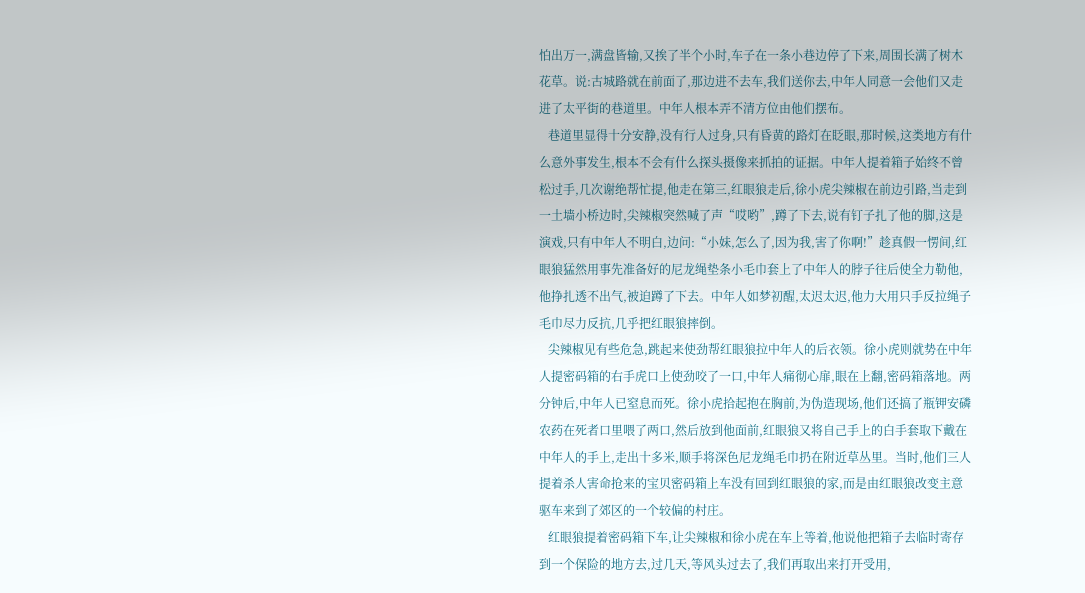怕出万一,满盘皆输,又挨了半个小时,车子在一条小巷边停了下来,周围长满了树木花草。说:古城路就在前面了,那边进不去车,我们送你去,中年人同意一会他们又走进了太平街的巷道里。中年人根本弄不清方位由他们摆布。
   巷道里显得十分安静,没有行人过身,只有昏黄的路灯在眨眼,那时候,这类地方有什么意外事发生,根本不会有什么探头摄像来抓拍的证据。中年人提着箱子始终不曾松过手,几次谢绝帮忙提,他走在第三,红眼狼走后,徐小虎尖辣椒在前边引路,当走到一土墙小桥边时,尖辣椒突然喊了声“哎哟”,蹲了下去,说有钉子扎了他的脚,这是演戏,只有中年人不明白,边问:“小妹,怎么了,因为我,害了你啊!”趁真假一愣间,红眼狼猛然用事先准备好的尼龙绳垫条小毛巾套上了中年人的脖子往后使全力勒他,他挣扎透不出气,被迫蹲了下去。中年人如梦初醒,太迟太迟,他力大用只手反拉绳子毛巾尽力反抗,几乎把红眼狼摔倒。
   尖辣椒见有些危急,跳起来使劲帮红眼狼拉中年人的后衣领。徐小虎则就势在中年人提密码箱的右手虎口上使劲咬了一口,中年人痛彻心扉,眼在上翻,密码箱落地。两分钟后,中年人已窒息而死。徐小虎拾起抱在胸前,为伪造现场,他们还搞了瓶钾安磷农药在死者口里喂了两口,然后放到他面前,红眼狼又将自己手上的白手套取下戴在中年人的手上,走出十多米,顺手将深色尼龙绳毛巾扔在附近草丛里。当时,他们三人提着杀人害命抢来的宝贝密码箱上车没有回到红眼狼的家,而是由红眼狼改变主意驱车来到了郊区的一个较偏的村庄。
   红眼狼提着密码箱下车,让尖辣椒和徐小虎在车上等着,他说他把箱子去临时寄存到一个保险的地方去,过几天,等风头过去了,我们再取出来打开受用,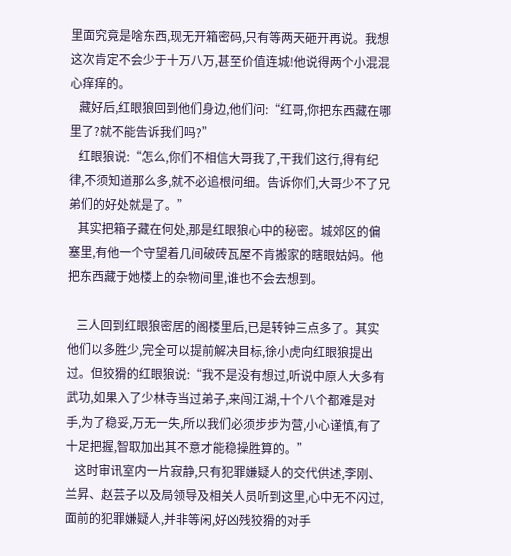里面究竟是啥东西,现无开箱密码,只有等两天砸开再说。我想这次肯定不会少于十万八万,甚至价值连城!他说得两个小混混心痒痒的。
   藏好后,红眼狼回到他们身边,他们问:“红哥,你把东西藏在哪里了?就不能告诉我们吗?”
   红眼狼说:“怎么,你们不相信大哥我了,干我们这行,得有纪律,不须知道那么多,就不必追根问细。告诉你们,大哥少不了兄弟们的好处就是了。”
   其实把箱子藏在何处,那是红眼狼心中的秘密。城郊区的偏塞里,有他一个守望着几间破砖瓦屋不肯搬家的瞎眼姑妈。他把东西藏于她楼上的杂物间里,谁也不会去想到。

   三人回到红眼狼密居的阁楼里后,已是转钟三点多了。其实他们以多胜少,完全可以提前解决目标,徐小虎向红眼狼提出过。但狡猾的红眼狼说:“我不是没有想过,听说中原人大多有武功,如果入了少林寺当过弟子,来闯江湖,十个八个都难是对手,为了稳妥,万无一失,所以我们必须步步为营,小心谨慎,有了十足把握,智取加出其不意才能稳操胜算的。”
   这时审讯室内一片寂静,只有犯罪嫌疑人的交代供述,李刚、兰昇、赵芸子以及局领导及相关人员听到这里,心中无不闪过,面前的犯罪嫌疑人,并非等闲,好凶残狡猾的对手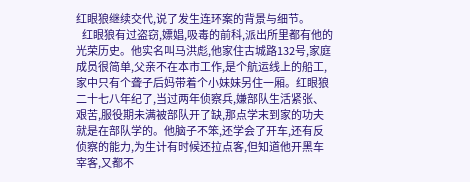红眼狼继续交代,说了发生连环案的背景与细节。
   红眼狼有过盗窃,嫖娼,吸毒的前科,派出所里都有他的光荣历史。他实名叫马洪彪,他家住古城路132号,家庭成员很简单,父亲不在本市工作,是个航运线上的船工,家中只有个聋子后妈带着个小妹妹另住一厢。红眼狼二十七八年纪了,当过两年侦察兵,嫌部队生活紧张、艰苦,服役期未满被部队开了缺,那点学末到家的功夫就是在部队学的。他脑子不笨,还学会了开车,还有反侦察的能力,为生计有时候还拉点客,但知道他开黑车宰客,又都不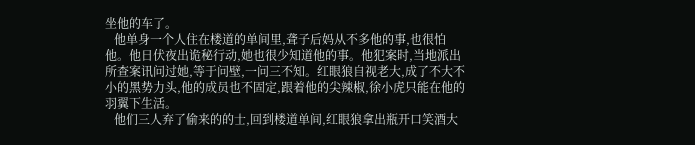坐他的车了。
   他单身一个人住在楼道的单间里,聋子后妈从不多他的事,也很怕他。他日伏夜出诡秘行动,她也很少知道他的事。他犯案时,当地派出所查案讯问过她,等于问壁,一问三不知。红眼狼自视老大,成了不大不小的黑势力头,他的成员也不固定,跟着他的尖辣椒,徐小虎只能在他的羽翼下生活。
   他们三人弃了偷来的的士,回到楼道单间,红眼狼拿出瓶开口笑酒大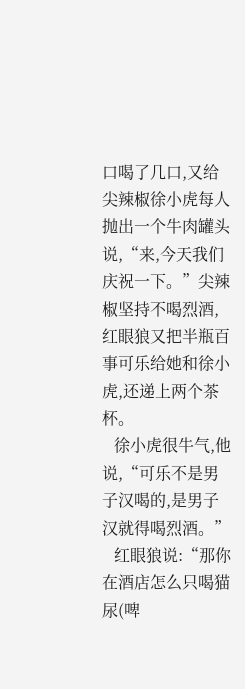口喝了几口,又给尖辣椒徐小虎每人抛出一个牛肉罐头说,“来,今天我们庆祝一下。”尖辣椒坚持不喝烈酒,红眼狼又把半瓶百事可乐给她和徐小虎,还递上两个茶杯。
   徐小虎很牛气,他说,“可乐不是男子汉喝的,是男子汉就得喝烈酒。”
   红眼狼说:“那你在酒店怎么只喝猫尿(啤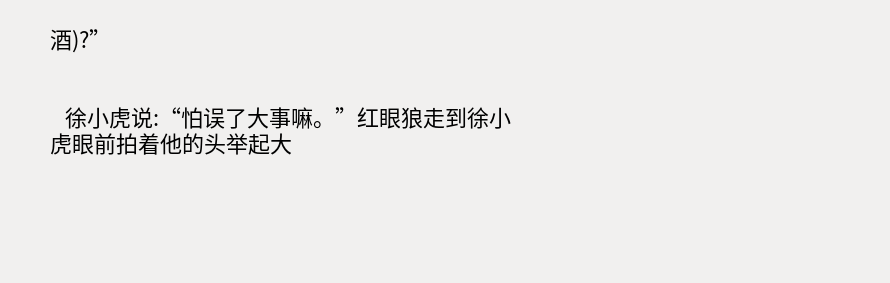酒)?”


   徐小虎说:“怕误了大事嘛。”红眼狼走到徐小虎眼前拍着他的头举起大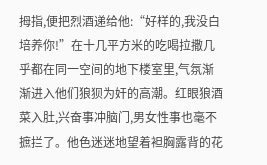拇指,便把烈酒递给他:“好样的,我没白培养你!”在十几平方米的吃喝拉撒几乎都在同一空间的地下楼室里,气氛渐渐进入他们狼狈为奸的高潮。红眼狼酒菜入肚,兴奋事冲脑门,男女性事也毫不摭拦了。他色迷迷地望着袒胸露背的花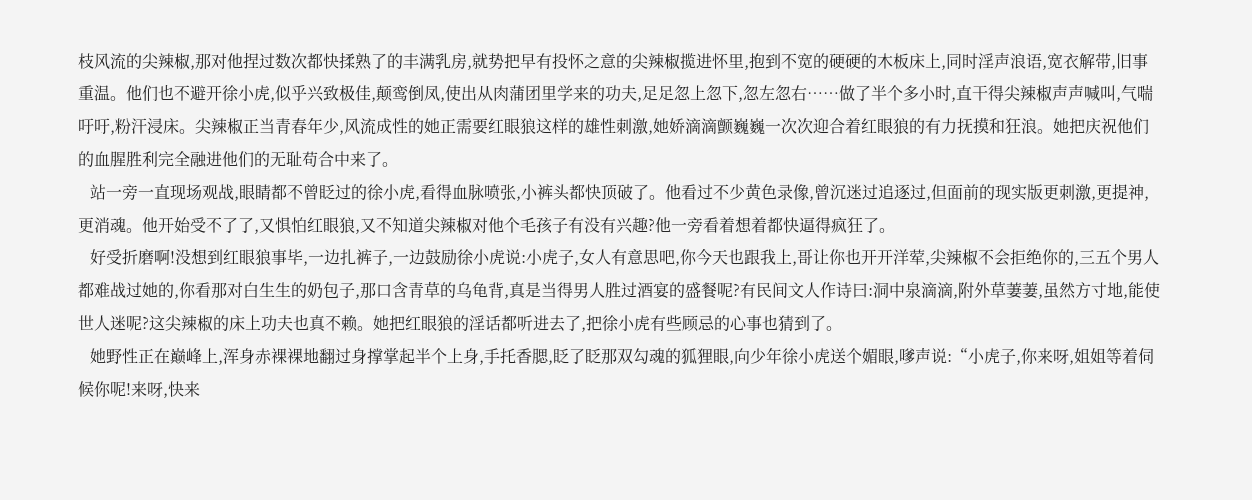枝风流的尖辣椒,那对他捏过数次都快揉熟了的丰满乳房,就势把早有投怀之意的尖辣椒揽进怀里,抱到不宽的硬硬的木板床上,同时淫声浪语,宽衣解带,旧事重温。他们也不避开徐小虎,似乎兴致极佳,颠鸾倒凤,使出从肉蒲团里学来的功夫,足足忽上忽下,忽左忽右……做了半个多小时,直干得尖辣椒声声喊叫,气喘吁吁,粉汗浸床。尖辣椒正当青春年少,风流成性的她正需要红眼狼这样的雄性刺激,她娇滴滴颤巍巍一次次迎合着红眼狼的有力抚摸和狂浪。她把庆祝他们的血腥胜利完全融进他们的无耻苟合中来了。
   站一旁一直现场观战,眼睛都不曾眨过的徐小虎,看得血脉喷张,小裤头都快顶破了。他看过不少黄色录像,曾沉迷过追逐过,但面前的现实版更刺激,更提神,更消魂。他开始受不了了,又惧怕红眼狼,又不知道尖辣椒对他个毛孩子有没有兴趣?他一旁看着想着都快逼得疯狂了。
   好受折磨啊!没想到红眼狼事毕,一边扎裤子,一边鼓励徐小虎说:小虎子,女人有意思吧,你今天也跟我上,哥让你也开开洋荤,尖辣椒不会拒绝你的,三五个男人都难战过她的,你看那对白生生的奶包子,那口含青草的乌龟背,真是当得男人胜过酒宴的盛餐呢?有民间文人作诗曰:洞中泉滴滴,附外草萋萋,虽然方寸地,能使世人迷呢?这尖辣椒的床上功夫也真不赖。她把红眼狼的淫话都听进去了,把徐小虎有些顾忌的心事也猜到了。
   她野性正在巅峰上,浑身赤裸裸地翻过身撑掌起半个上身,手托香腮,眨了眨那双勾魂的狐狸眼,向少年徐小虎送个媚眼,嗲声说:“小虎子,你来呀,姐姐等着伺候你呢!来呀,快来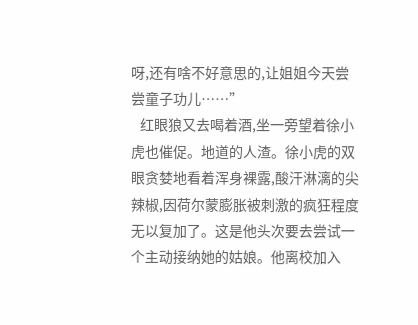呀,还有啥不好意思的,让姐姐今天尝尝童子功儿……”
   红眼狼又去喝着酒,坐一旁望着徐小虎也催促。地道的人渣。徐小虎的双眼贪婪地看着浑身裸露,酸汗淋漓的尖辣椒,因荷尔蒙膨胀被刺激的疯狂程度无以复加了。这是他头次要去尝试一个主动接纳她的姑娘。他离校加入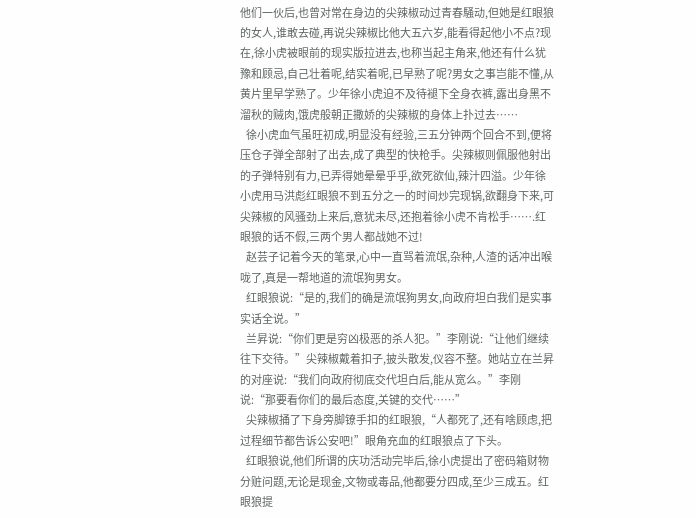他们一伙后,也曾对常在身边的尖辣椒动过青春騒动,但她是红眼狼的女人,谁敢去碰,再说尖辣椒比他大五六岁,能看得起他小不点?现在,徐小虎被眼前的现实版拉进去,也称当起主角来,他还有什么犹豫和顾忌,自己壮着呢,结实着呢,已早熟了呢?男女之事岂能不懂,从黄片里早学熟了。少年徐小虎迫不及待褪下全身衣裤,露出身黑不溜秋的贼肉,饿虎般朝正撒娇的尖辣椒的身体上扑过去……
   徐小虎血气虽旺初成,明显没有经验,三五分钟两个回合不到,便将压仓子弹全部射了出去,成了典型的快枪手。尖辣椒则佩服他射出的子弹特别有力,已弄得她晕晕乎乎,欲死欲仙,辣汁四溢。少年徐小虎用马洪彪红眼狼不到五分之一的时间炒完现锅,欲翻身下来,可尖辣椒的风骚劲上来后,意犹未尽,还抱着徐小虎不肯松手…….红眼狼的话不假,三两个男人都战她不过!
   赵芸子记着今天的笔录,心中一直骂着流氓,杂种,人渣的话冲出喉咙了,真是一帮地道的流氓狗男女。
   红眼狼说:“是的,我们的确是流氓狗男女,向政府坦白我们是实事实话全说。”
   兰昇说:“你们更是穷凶极恶的杀人犯。”李刚说:“让他们继续往下交待。”尖辣椒戴着扣子,披头散发,仪容不整。她站立在兰昇的对座说:“我们向政府彻底交代坦白后,能从宽么。”李刚说:“那要看你们的最后态度,关键的交代……”
   尖辣椒捅了下身旁脚镣手扣的红眼狼,“人都死了,还有啥顾虑,把过程细节都告诉公安吧!”眼角充血的红眼狼点了下头。
   红眼狼说,他们所谓的庆功活动完毕后,徐小虎提出了密码箱财物分赃问题,无论是现金,文物或毒品,他都要分四成,至少三成五。红眼狼提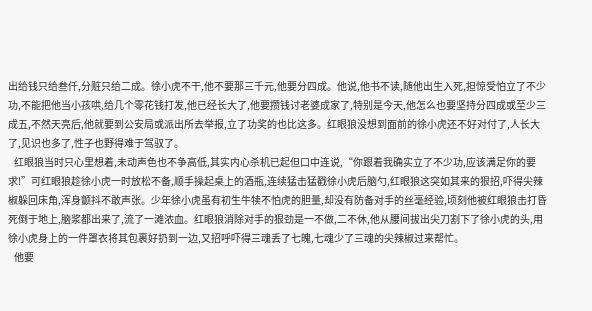出给钱只给叁仟,分赃只给二成。徐小虎不干,他不要那三千元,他要分四成。他说,他书不读,随他出生入死,担惊受怕立了不少功,不能把他当小孩哄,给几个零花钱打发,他已经长大了,他要攒钱讨老婆成家了,特别是今天,他怎么也要坚持分四成或至少三成五,不然天亮后,他就要到公安局或派出所去举报,立了功奖的也比这多。红眼狼没想到面前的徐小虎还不好对付了,人长大了,见识也多了,性子也野得难于驾驭了。
   红眼狼当时只心里想着,未动声色也不争高低,其实内心杀机已起但口中连说,“你跟着我确实立了不少功,应该满足你的要求!”可红眼狼趁徐小虎一时放松不备,顺手操起桌上的酒瓶,连续猛击猛戳徐小虎后脑勺,红眼狼这突如其来的狠招,吓得尖辣椒躲回床角,浑身颤抖不敢声张。少年徐小虎虽有初生牛犊不怕虎的胆量,却没有防备对手的丝毫经验,顷刻他被红眼狼击打昏死倒于地上,脑浆都出来了,流了一滩浓血。红眼狼消除对手的狠劲是一不做,二不休,他从腰间拔出尖刀割下了徐小虎的头,用徐小虎身上的一件罩衣将其包裹好扔到一边,又招呼吓得三魂丢了七魄,七魂少了三魂的尖辣椒过来帮忙。
   他要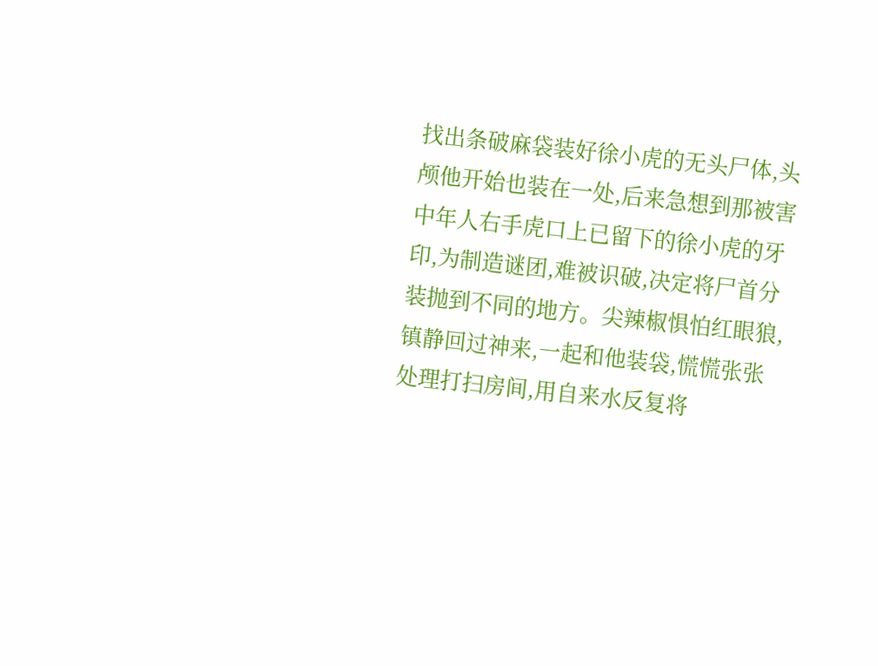找出条破麻袋装好徐小虎的无头尸体,头颅他开始也装在一处,后来急想到那被害中年人右手虎口上已留下的徐小虎的牙印,为制造谜团,难被识破,决定将尸首分装抛到不同的地方。尖辣椒惧怕红眼狼,镇静回过神来,一起和他装袋,慌慌张张处理打扫房间,用自来水反复将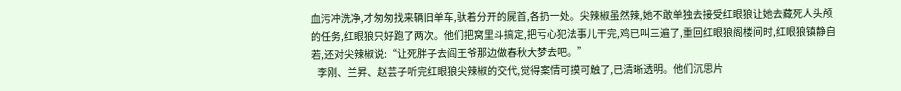血污冲洗净,才匆匆找来辆旧单车,驮着分开的屍首,各扔一处。尖辣椒虽然辣,她不敢单独去接受红眼狼让她去藏死人头颅的任务,红眼狼只好跑了两次。他们把窝里斗搞定,把亏心犯法事儿干完,鸡已叫三遍了,重回红眼狼阁楼间时,红眼狼镇静自若,还对尖辣椒说:“让死胖子去阎王爷那边做春秋大梦去吧。”
   李刚、兰昇、赵芸子听完红眼狼尖辣椒的交代,觉得案情可摸可触了,已清晰透明。他们沉思片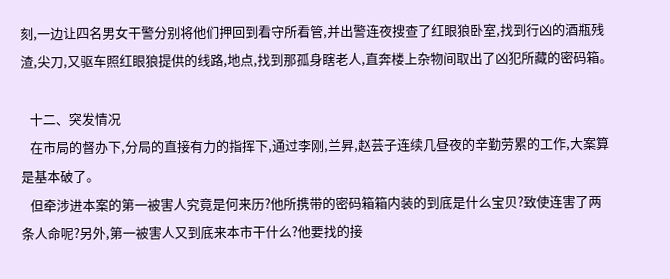刻,一边让四名男女干警分别将他们押回到看守所看管,并出警连夜搜查了红眼狼卧室,找到行凶的酒瓶残渣,尖刀,又驱车照红眼狼提供的线路,地点,找到那孤身瞎老人,直奔楼上杂物间取出了凶犯所藏的密码箱。

   十二、突发情况
   在市局的督办下,分局的直接有力的指挥下,通过李刚,兰昇,赵芸子连续几昼夜的辛勤劳累的工作,大案算是基本破了。
   但牵涉进本案的第一被害人究竟是何来历?他所携带的密码箱箱内装的到底是什么宝贝?致使连害了两条人命呢?另外,第一被害人又到底来本市干什么?他要找的接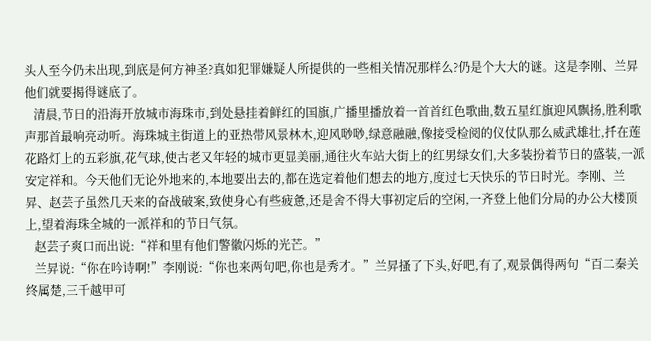头人至今仍未出现,到底是何方神圣?真如犯罪嫌疑人所提供的一些相关情况那样么?仍是个大大的谜。这是李刚、兰昇他们就要揭得谜底了。
   清晨,节日的沿海开放城市海珠市,到处悬挂着鲜红的国旗,广播里播放着一首首红色歌曲,数五星红旗迎风飘扬,胜利歌声那首最响亮动听。海珠城主街道上的亚热带风景林木,迎风唦唦,绿意融融,像接受检阅的仪仗队那么威武雄壮,扦在莲花路灯上的五彩旗,花气球,使古老又年轻的城市更显美丽,通往火车站大街上的红男绿女们,大多装扮着节日的盛装,一派安定祥和。今天他们无论外地来的,本地要出去的,都在选定着他们想去的地方,度过七天快乐的节日时光。李刚、兰昇、赵芸子虽然几天来的奋战破案,致使身心有些疲惫,还是舍不得大事初定后的空闲,一齐登上他们分局的办公大楼顶上,望着海珠全城的一派祥和的节日气氛。
   赵芸子爽口而出说:“祥和里有他们警徽闪烁的光芒。”
   兰昇说:“你在吟诗啊!”李刚说:“你也来两句吧,你也是秀才。”兰昇搔了下头,好吧,有了,观景偶得两句“百二秦关终属楚,三千越甲可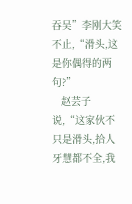吞吴”李刚大笑不止,“滑头,这是你偶得的两句?”
   赵芸子说,“这家伙不只是滑头,拾人牙慧都不全,我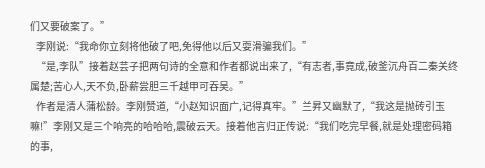们又要破案了。”
   李刚说:“我命你立刻将他破了吧,免得他以后又耍滑骗我们。”
   “是,李队”接着赵芸子把两句诗的全意和作者都说出来了,“有志者,事竟成,破釜沉舟百二秦关终属楚;苦心人,天不负,卧薪尝胆三千越甲可吞吴。”
   作者是清人蒲松龄。李刚赞道,“小赵知识面广,记得真牢。”兰昇又幽默了,“我这是抛砖引玉嘛!”李刚又是三个响亮的哈哈哈,震破云天。接着他言归正传说:“我们吃完早餐,就是处理密码箱的事,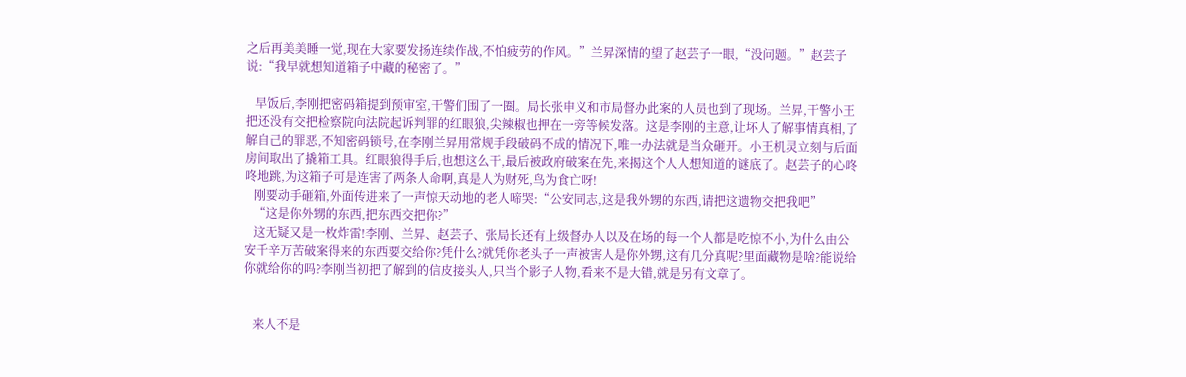之后再美美睡一觉,现在大家要发扬连续作战,不怕疲劳的作风。”兰昇深情的望了赵芸子一眼,“没问题。”赵芸子说:“我早就想知道箱子中藏的秘密了。”

   早饭后,李刚把密码箱提到预审室,干警们围了一圈。局长张申义和市局督办此案的人员也到了现场。兰昇,干警小王把还没有交把检察院向法院起诉判罪的红眼狼,尖辣椒也押在一旁等候发落。这是李刚的主意,让坏人了解事情真相,了解自己的罪恶,不知密码锁号,在李刚兰昇用常规手段破码不成的情况下,唯一办法就是当众砸开。小王机灵立刻与后面房间取出了撬箱工具。红眼狼得手后,也想这么干,最后被政府破案在先,来揭这个人人想知道的谜底了。赵芸子的心咚咚地跳,为这箱子可是连害了两条人命啊,真是人为财死,鸟为食亡呀!
   刚要动手砸箱,外面传进来了一声惊天动地的老人啼哭:“公安同志,这是我外甥的东西,请把这遗物交把我吧”
   “这是你外甥的东西,把东西交把你?”
   这无疑又是一枚炸雷!李刚、兰昇、赵芸子、张局长还有上级督办人以及在场的每一个人都是吃惊不小,为什么由公安千辛万苦破案得来的东西要交给你?凭什么?就凭你老头子一声被害人是你外甥,这有几分真呢?里面藏物是啥?能说给你就给你的吗?李刚当初把了解到的信皮接头人,只当个影子人物,看来不是大错,就是另有文章了。


   来人不是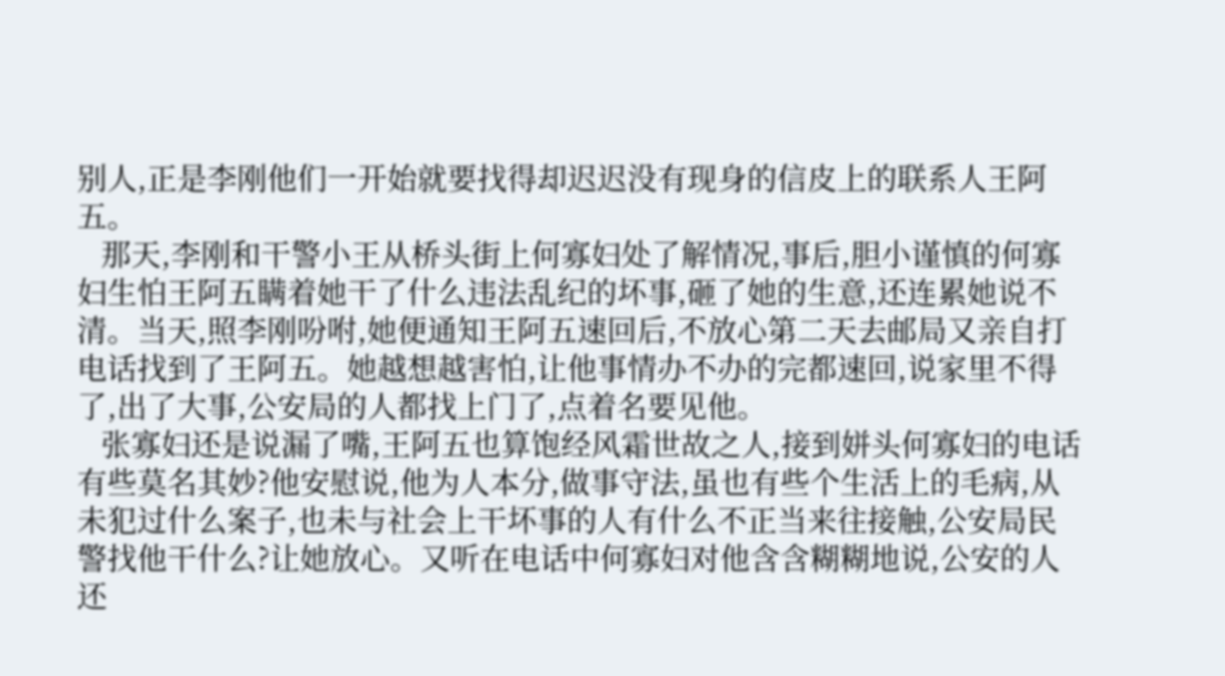别人,正是李刚他们一开始就要找得却迟迟没有现身的信皮上的联系人王阿五。
   那天,李刚和干警小王从桥头街上何寡妇处了解情况,事后,胆小谨慎的何寡妇生怕王阿五瞒着她干了什么违法乱纪的坏事,砸了她的生意,还连累她说不清。当天,照李刚吩咐,她便通知王阿五速回后,不放心第二天去邮局又亲自打电话找到了王阿五。她越想越害怕,让他事情办不办的完都速回,说家里不得了,出了大事,公安局的人都找上门了,点着名要见他。
   张寡妇还是说漏了嘴,王阿五也算饱经风霜世故之人,接到姘头何寡妇的电话有些莫名其妙?他安慰说,他为人本分,做事守法,虽也有些个生活上的毛病,从未犯过什么案子,也未与社会上干坏事的人有什么不正当来往接触,公安局民警找他干什么?让她放心。又听在电话中何寡妇对他含含糊糊地说,公安的人还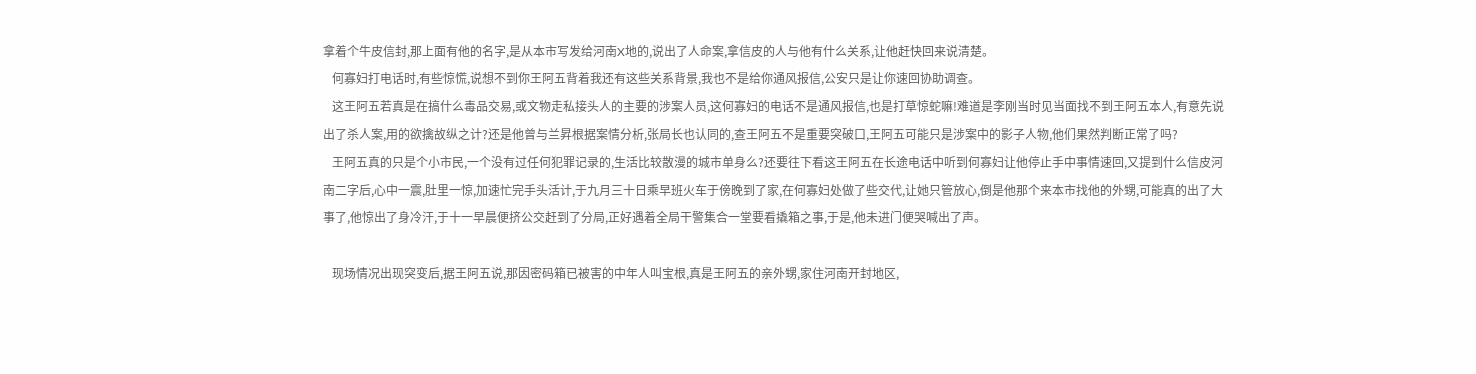拿着个牛皮信封,那上面有他的名字,是从本市写发给河南X地的,说出了人命案,拿信皮的人与他有什么关系,让他赶快回来说清楚。
   何寡妇打电话时,有些惊慌,说想不到你王阿五背着我还有这些关系背景,我也不是给你通风报信,公安只是让你速回协助调查。
   这王阿五若真是在搞什么毒品交易,或文物走私接头人的主要的涉案人员,这何寡妇的电话不是通风报信,也是打草惊蛇嘛!难道是李刚当时见当面找不到王阿五本人,有意先说出了杀人案,用的欲擒故纵之计?还是他曾与兰昇根据案情分析,张局长也认同的,查王阿五不是重要突破口,王阿五可能只是涉案中的影子人物,他们果然判断正常了吗?
   王阿五真的只是个小市民,一个没有过任何犯罪记录的,生活比较散漫的城市单身么?还要往下看这王阿五在长途电话中听到何寡妇让他停止手中事情速回,又提到什么信皮河南二字后,心中一震,肚里一惊,加速忙完手头活计,于九月三十日乘早班火车于傍晚到了家,在何寡妇处做了些交代,让她只管放心,倒是他那个来本市找他的外甥,可能真的出了大事了,他惊出了身冷汗,于十一早晨便挤公交赶到了分局,正好遇着全局干警集合一堂要看撬箱之事,于是,他未进门便哭喊出了声。

   现场情况出现突变后,据王阿五说,那因密码箱已被害的中年人叫宝根,真是王阿五的亲外甥,家住河南开封地区,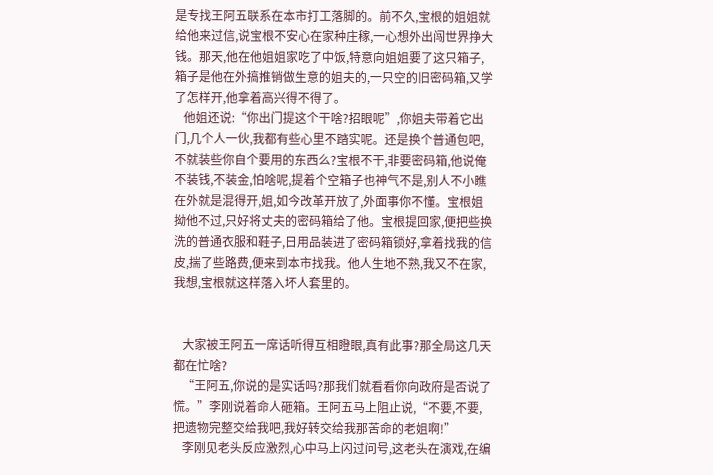是专找王阿五联系在本市打工落脚的。前不久,宝根的姐姐就给他来过信,说宝根不安心在家种庄稼,一心想外出闯世界挣大钱。那天,他在他姐姐家吃了中饭,特意向姐姐要了这只箱子,箱子是他在外搞推销做生意的姐夫的,一只空的旧密码箱,又学了怎样开,他拿着高兴得不得了。
   他姐还说:“你出门提这个干啥?招眼呢”,你姐夫带着它出门,几个人一伙,我都有些心里不踏实呢。还是换个普通包吧,不就装些你自个要用的东西么?宝根不干,非要密码箱,他说俺不装钱,不装金,怕啥呢,提着个空箱子也神气不是,别人不小瞧在外就是混得开,姐,如今改革开放了,外面事你不懂。宝根姐拗他不过,只好将丈夫的密码箱给了他。宝根提回家,便把些换洗的普通衣服和鞋子,日用品装进了密码箱锁好,拿着找我的信皮,揣了些路费,便来到本市找我。他人生地不熟,我又不在家,我想,宝根就这样落入坏人套里的。


   大家被王阿五一席话听得互相瞪眼,真有此事?那全局这几天都在忙啥?
   “王阿五,你说的是实话吗?那我们就看看你向政府是否说了慌。”李刚说着命人砸箱。王阿五马上阻止说,“不要,不要,把遗物完整交给我吧,我好转交给我那苦命的老姐啊!”
   李刚见老头反应激烈,心中马上闪过问号,这老头在演戏,在编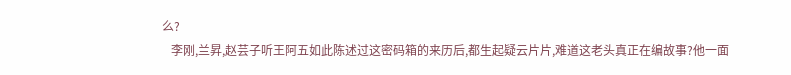么?
   李刚,兰昇,赵芸子听王阿五如此陈述过这密码箱的来历后,都生起疑云片片,难道这老头真正在编故事?他一面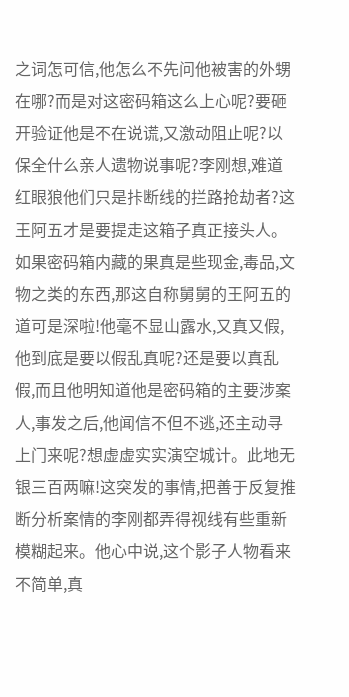之词怎可信,他怎么不先问他被害的外甥在哪?而是对这密码箱这么上心呢?要砸开验证他是不在说谎,又激动阻止呢?以保全什么亲人遗物说事呢?李刚想,难道红眼狼他们只是拤断线的拦路抢劫者?这王阿五才是要提走这箱子真正接头人。如果密码箱内藏的果真是些现金,毒品,文物之类的东西,那这自称舅舅的王阿五的道可是深啦!他毫不显山露水,又真又假,他到底是要以假乱真呢?还是要以真乱假,而且他明知道他是密码箱的主要涉案人,事发之后,他闻信不但不逃,还主动寻上门来呢?想虚虚实实演空城计。此地无银三百两嘛!这突发的事情,把善于反复推断分析案情的李刚都弄得视线有些重新模糊起来。他心中说,这个影子人物看来不简单,真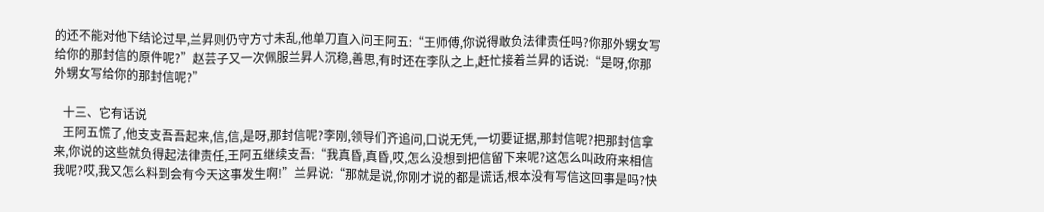的还不能对他下结论过早,兰昇则仍守方寸未乱,他单刀直入问王阿五:“王师傅,你说得敢负法律责任吗?你那外甥女写给你的那封信的原件呢?”赵芸子又一次佩服兰昇人沉稳,善思,有时还在李队之上,赶忙接着兰昇的话说:“是呀,你那外甥女写给你的那封信呢?”

   十三、它有话说
   王阿五慌了,他支支吾吾起来,信,信,是呀,那封信呢?李刚,领导们齐追问,口说无凭,一切要证据,那封信呢?把那封信拿来,你说的这些就负得起法律责任,王阿五继续支吾:“我真昏,真昏,哎,怎么没想到把信留下来呢?这怎么叫政府来相信我呢?哎,我又怎么料到会有今天这事发生啊!”兰昇说:“那就是说,你刚才说的都是谎话,根本没有写信这回事是吗?快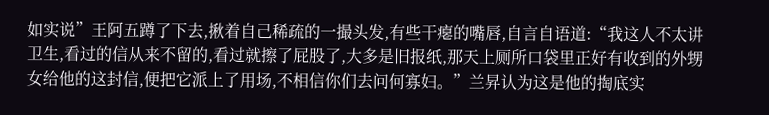如实说”王阿五蹲了下去,揪着自己稀疏的一撮头发,有些干瘪的嘴唇,自言自语道:“我这人不太讲卫生,看过的信从来不留的,看过就擦了屁股了,大多是旧报纸,那天上厕所口袋里正好有收到的外甥女给他的这封信,便把它派上了用场,不相信你们去问何寡妇。”兰昇认为这是他的掏底实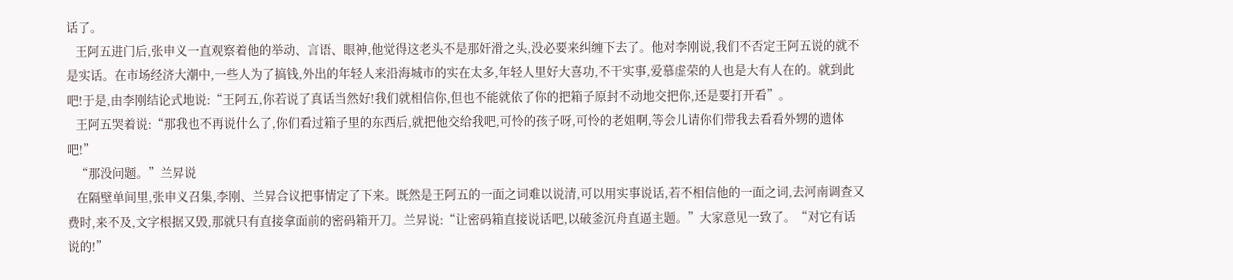话了。
   王阿五进门后,张申义一直观察着他的举动、言语、眼神,他觉得这老头不是那奸滑之头,没必要来纠缠下去了。他对李刚说,我们不否定王阿五说的就不是实话。在市场经济大潮中,一些人为了搞钱,外出的年轻人来沿海城市的实在太多,年轻人里好大喜功,不干实事,爱慕虚荣的人也是大有人在的。就到此吧!于是,由李刚结论式地说:“王阿五,你若说了真话当然好!我们就相信你,但也不能就依了你的把箱子原封不动地交把你,还是要打开看”。
   王阿五哭着说:“那我也不再说什么了,你们看过箱子里的东西后,就把他交给我吧,可怜的孩子呀,可怜的老姐啊,等会儿请你们带我去看看外甥的遗体吧!”
   “那没问题。”兰昇说
   在隔壁单间里,张申义召集,李刚、兰昇合议把事情定了下来。既然是王阿五的一面之词难以说清,可以用实事说话,若不相信他的一面之词,去河南调查又费时,来不及,文字根据又毁,那就只有直接拿面前的密码箱开刀。兰昇说:“让密码箱直接说话吧,以破釜沉舟直逼主题。”大家意见一致了。“对它有话说的!”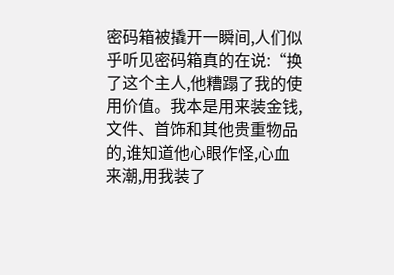密码箱被撬开一瞬间,人们似乎听见密码箱真的在说:“换了这个主人,他糟蹋了我的使用价值。我本是用来装金钱,文件、首饰和其他贵重物品的,谁知道他心眼作怪,心血来潮,用我装了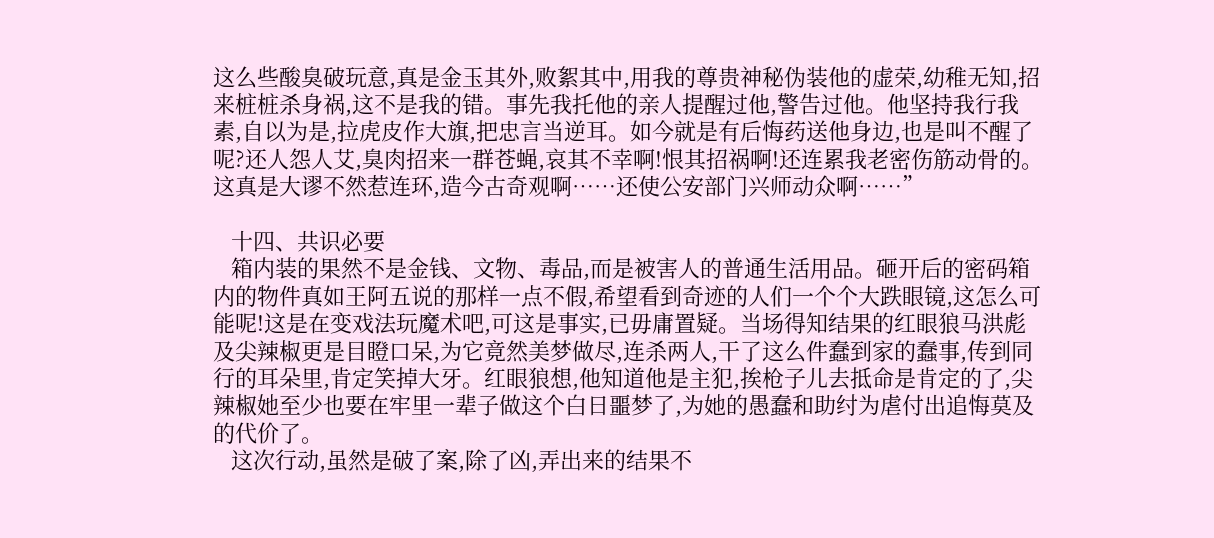这么些酸臭破玩意,真是金玉其外,败絮其中,用我的尊贵神秘伪装他的虚荣,幼稚无知,招来桩桩杀身祸,这不是我的错。事先我托他的亲人提醒过他,警告过他。他坚持我行我素,自以为是,拉虎皮作大旗,把忠言当逆耳。如今就是有后悔药送他身边,也是叫不醒了呢?还人怨人艾,臭肉招来一群苍蝇,哀其不幸啊!恨其招祸啊!还连累我老密伤筋动骨的。这真是大谬不然惹连环,造今古奇观啊……还使公安部门兴师动众啊……”

   十四、共识必要
   箱内装的果然不是金钱、文物、毒品,而是被害人的普通生活用品。砸开后的密码箱内的物件真如王阿五说的那样一点不假,希望看到奇迹的人们一个个大跌眼镜,这怎么可能呢!这是在变戏法玩魔术吧,可这是事实,已毋庸置疑。当场得知结果的红眼狼马洪彪及尖辣椒更是目瞪口呆,为它竟然美梦做尽,连杀两人,干了这么件蠢到家的蠢事,传到同行的耳朵里,肯定笑掉大牙。红眼狼想,他知道他是主犯,挨枪子儿去抵命是肯定的了,尖辣椒她至少也要在牢里一辈子做这个白日噩梦了,为她的愚蠢和助纣为虐付出追悔莫及的代价了。
   这次行动,虽然是破了案,除了凶,弄出来的结果不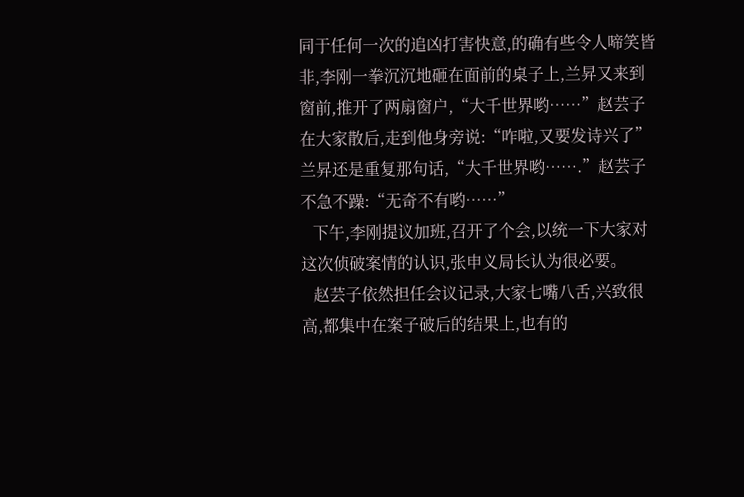同于任何一次的追凶打害快意,的确有些令人啼笑皆非,李刚一拳沉沉地砸在面前的桌子上,兰昇又来到窗前,推开了两扇窗户,“大千世界哟……”赵芸子在大家散后,走到他身旁说:“咋啦,又要发诗兴了”兰昇还是重复那句话,“大千世界哟…….”赵芸子不急不躁:“无奇不有哟……”
   下午,李刚提议加班,召开了个会,以统一下大家对这次侦破案情的认识,张申义局长认为很必要。
   赵芸子依然担任会议记录,大家七嘴八舌,兴致很高,都集中在案子破后的结果上,也有的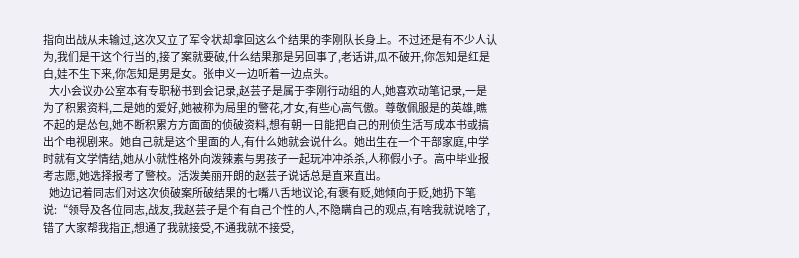指向出战从未输过,这次又立了军令状却拿回这么个结果的李刚队长身上。不过还是有不少人认为,我们是干这个行当的,接了案就要破,什么结果那是另回事了,老话讲,瓜不破开,你怎知是红是白,娃不生下来,你怎知是男是女。张申义一边听着一边点头。
   大小会议办公室本有专职秘书到会记录,赵芸子是属于李刚行动组的人,她喜欢动笔记录,一是为了积累资料,二是她的爱好,她被称为局里的警花,才女,有些心高气傲。尊敬佩服是的英雄,瞧不起的是怂包,她不断积累方方面面的侦破资料,想有朝一日能把自己的刑侦生活写成本书或搞出个电视剧来。她自己就是这个里面的人,有什么她就会说什么。她出生在一个干部家庭,中学时就有文学情结,她从小就性格外向泼辣素与男孩子一起玩冲冲杀杀,人称假小子。高中毕业报考志愿,她选择报考了警校。活泼美丽开朗的赵芸子说话总是直来直出。
   她边记着同志们对这次侦破案所破结果的七嘴八舌地议论,有褒有贬,她倾向于贬,她扔下笔说:“领导及各位同志,战友,我赵芸子是个有自己个性的人,不隐瞒自己的观点,有啥我就说啥了,错了大家帮我指正,想通了我就接受,不通我就不接受,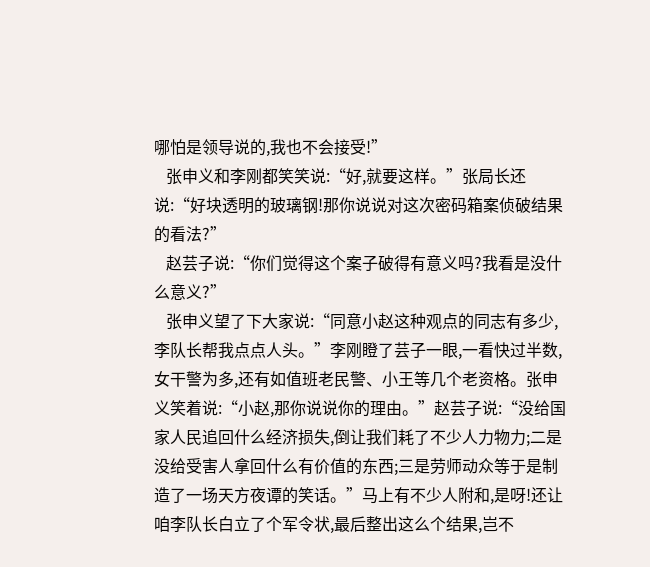哪怕是领导说的,我也不会接受!”
   张申义和李刚都笑笑说:“好,就要这样。”张局长还说:“好块透明的玻璃钢!那你说说对这次密码箱案侦破结果的看法?”
   赵芸子说:“你们觉得这个案子破得有意义吗?我看是没什么意义?”
   张申义望了下大家说:“同意小赵这种观点的同志有多少,李队长帮我点点人头。”李刚瞪了芸子一眼,一看快过半数,女干警为多,还有如值班老民警、小王等几个老资格。张申义笑着说:“小赵,那你说说你的理由。”赵芸子说:“没给国家人民追回什么经济损失,倒让我们耗了不少人力物力;二是没给受害人拿回什么有价值的东西;三是劳师动众等于是制造了一场天方夜谭的笑话。”马上有不少人附和,是呀!还让咱李队长白立了个军令状,最后整出这么个结果,岂不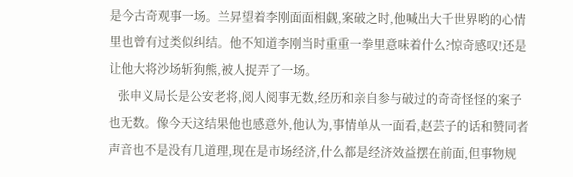是今古奇观事一场。兰昇望着李刚面面相觑,案破之时,他喊出大千世界哟的心情里也曾有过类似纠结。他不知道李刚当时重重一拳里意味着什么?惊奇感叹!还是让他大将沙场斩狗熊,被人捉弄了一场。
   张申义局长是公安老将,阅人阅事无数,经历和亲自参与破过的奇奇怪怪的案子也无数。像今天这结果他也感意外,他认为,事情单从一面看,赵芸子的话和赞同者声音也不是没有几道理,现在是市场经济,什么都是经济效益摆在前面,但事物规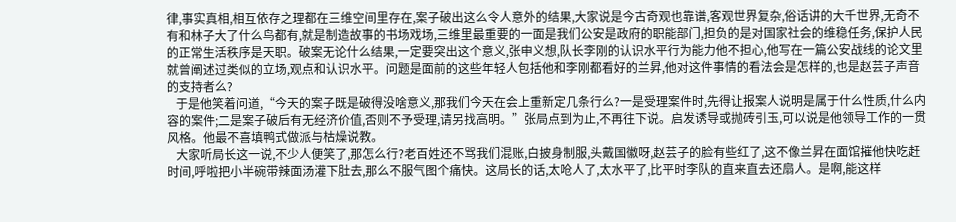律,事实真相,相互依存之理都在三维空间里存在,案子破出这么令人意外的结果,大家说是今古奇观也靠谱,客观世界复杂,俗话讲的大千世界,无奇不有和林子大了什么鸟都有,就是制造故事的书场戏场,三维里最重要的一面是我们公安是政府的职能部门,担负的是对国家社会的维稳任务,保护人民的正常生活秩序是天职。破案无论什么结果,一定要突出这个意义,张申义想,队长李刚的认识水平行为能力他不担心,他写在一篇公安战线的论文里就曾阐述过类似的立场,观点和认识水平。问题是面前的这些年轻人包括他和李刚都看好的兰昇,他对这件事情的看法会是怎样的,也是赵芸子声音的支持者么?
   于是他笑着问道,“今天的案子既是破得没啥意义,那我们今天在会上重新定几条行么?一是受理案件时,先得让报案人说明是属于什么性质,什么内容的案件;二是案子破后有无经济价值,否则不予受理,请另找高明。”张局点到为止,不再往下说。启发诱导或抛砖引玉,可以说是他领导工作的一贯风格。他最不喜填鸭式做派与枯燥说教。
   大家听局长这一说,不少人便笑了,那怎么行?老百姓还不骂我们混账,白披身制服,头戴国徽呀,赵芸子的脸有些红了,这不像兰昇在面馆摧他快吃赶时间,呼啦把小半碗带辣面汤灌下肚去,那么不服气图个痛快。这局长的话,太呛人了,太水平了,比平时李队的直来直去还扇人。是啊,能这样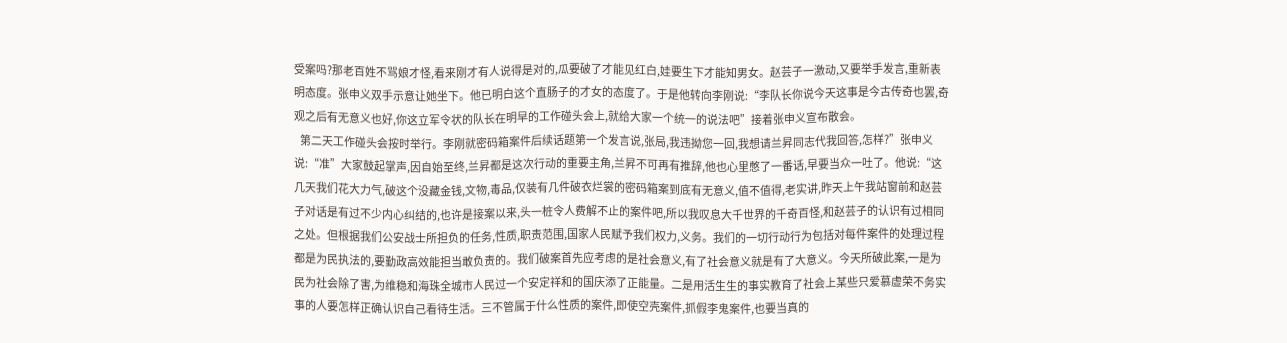受案吗?那老百姓不骂娘才怪,看来刚才有人说得是对的,瓜要破了才能见红白,娃要生下才能知男女。赵芸子一激动,又要举手发言,重新表明态度。张申义双手示意让她坐下。他已明白这个直肠子的才女的态度了。于是他转向李刚说:“李队长你说今天这事是今古传奇也罢,奇观之后有无意义也好,你这立军令状的队长在明早的工作碰头会上,就给大家一个统一的说法吧”接着张申义宣布散会。
   第二天工作碰头会按时举行。李刚就密码箱案件后续话题第一个发言说,张局,我违拗您一回,我想请兰昇同志代我回答,怎样?”张申义说:“准”大家鼓起掌声,因自始至终,兰昇都是这次行动的重要主角,兰昇不可再有推辞,他也心里憋了一番话,早要当众一吐了。他说:“这几天我们花大力气,破这个没藏金钱,文物,毒品,仅装有几件破衣烂裳的密码箱案到底有无意义,值不值得,老实讲,昨天上午我站窗前和赵芸子对话是有过不少内心纠结的,也许是接案以来,头一桩令人费解不止的案件吧,所以我叹息大千世界的千奇百怪,和赵芸子的认识有过相同之处。但根据我们公安战士所担负的任务,性质,职责范围,国家人民赋予我们权力,义务。我们的一切行动行为包括对每件案件的处理过程都是为民执法的,要勤政高效能担当敢负责的。我们破案首先应考虑的是社会意义,有了社会意义就是有了大意义。今天所破此案,一是为民为社会除了害,为维稳和海珠全城市人民过一个安定祥和的国庆添了正能量。二是用活生生的事实教育了社会上某些只爱慕虚荣不务实事的人要怎样正确认识自己看待生活。三不管属于什么性质的案件,即使空壳案件,抓假李鬼案件,也要当真的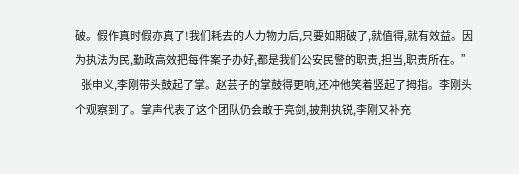破。假作真时假亦真了!我们耗去的人力物力后,只要如期破了,就值得,就有效益。因为执法为民,勤政高效把每件案子办好,都是我们公安民警的职责,担当,职责所在。”
   张申义,李刚带头鼓起了掌。赵芸子的掌鼓得更响,还冲他笑着竖起了拇指。李刚头个观察到了。掌声代表了这个团队仍会敢于亮剑,披荆执锐,李刚又补充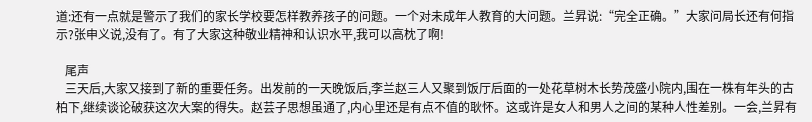道:还有一点就是警示了我们的家长学校要怎样教养孩子的问题。一个对未成年人教育的大问题。兰昇说:“完全正确。”大家问局长还有何指示?张申义说,没有了。有了大家这种敬业精神和认识水平,我可以高枕了啊!

   尾声
   三天后,大家又接到了新的重要任务。出发前的一天晚饭后,李兰赵三人又聚到饭厅后面的一处花草树木长势茂盛小院内,围在一株有年头的古柏下,继续谈论破获这次大案的得失。赵芸子思想虽通了,内心里还是有点不值的耿怀。这或许是女人和男人之间的某种人性差别。一会,兰昇有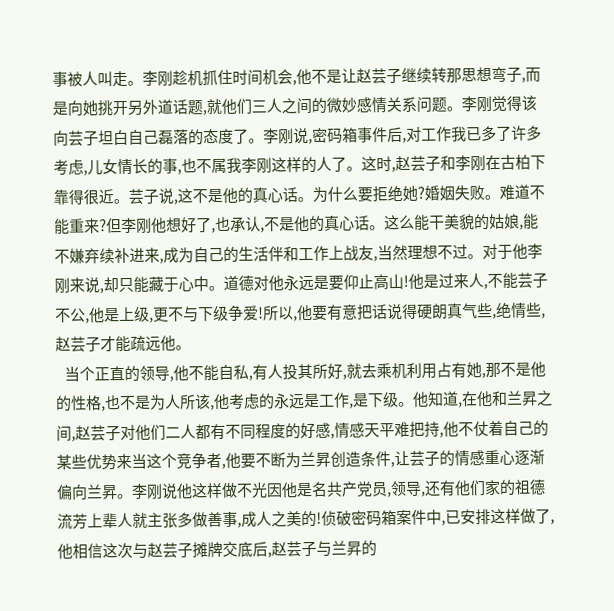事被人叫走。李刚趁机抓住时间机会,他不是让赵芸子继续转那思想弯子,而是向她挑开另外道话题,就他们三人之间的微妙感情关系问题。李刚觉得该向芸子坦白自己磊落的态度了。李刚说,密码箱事件后,对工作我已多了许多考虑,儿女情长的事,也不属我李刚这样的人了。这时,赵芸子和李刚在古柏下靠得很近。芸子说,这不是他的真心话。为什么要拒绝她?婚姻失败。难道不能重来?但李刚他想好了,也承认,不是他的真心话。这么能干美貌的姑娘,能不嫌弃续补进来,成为自己的生活伴和工作上战友,当然理想不过。对于他李刚来说,却只能藏于心中。道德对他永远是要仰止高山!他是过来人,不能芸子不公,他是上级,更不与下级争爱!所以,他要有意把话说得硬朗真气些,绝情些,赵芸子才能疏远他。
   当个正直的领导,他不能自私,有人投其所好,就去乘机利用占有她,那不是他的性格,也不是为人所该,他考虑的永远是工作,是下级。他知道,在他和兰昇之间,赵芸子对他们二人都有不同程度的好感,情感天平难把持,他不仗着自己的某些优势来当这个竞争者,他要不断为兰昇创造条件,让芸子的情感重心逐渐偏向兰昇。李刚说他这样做不光因他是名共产党员,领导,还有他们家的祖德流芳上辈人就主张多做善事,成人之美的!侦破密码箱案件中,已安排这样做了,他相信这次与赵芸子摊牌交底后,赵芸子与兰昇的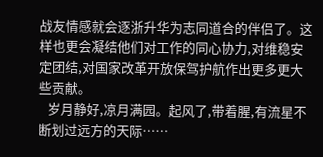战友情感就会逐浙升华为志同道合的伴侣了。这样也更会凝结他们对工作的同心协力,对维稳安定团结,对国家改革开放保驾护航作出更多更大些贡献。
   岁月静好,凉月满园。起风了,带着腥,有流星不断划过远方的天际……